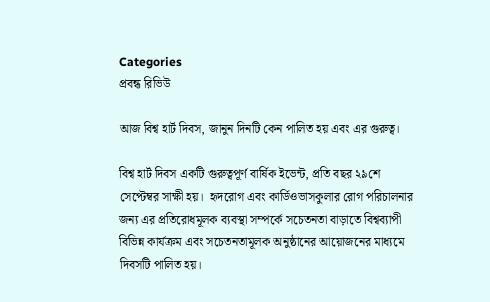Categories
প্রবন্ধ রিভিউ

আজ বিশ্ব হার্ট দিবস, জানুন দিনটি কেন পালিত হয় এবং এর গুরুত্ব।

বিশ্ব হার্ট দিবস একটি গুরুত্বপূর্ণ বার্ষিক ইভেন্ট, প্রতি বছর ২৯শে সেপ্টেম্বর সাক্ষী হয়।  হৃদরোগ এবং কার্ডিওভাসকুলার রোগ পরিচালনার জন্য এর প্রতিরোধমূলক ব্যবস্থা সম্পর্কে সচেতনতা বাড়াতে বিশ্বব্যাপী বিভিন্ন কার্যক্রম এবং সচেতনতামূলক অনুষ্ঠানের আয়োজনের মাধ্যমে দিবসটি পালিত হয়।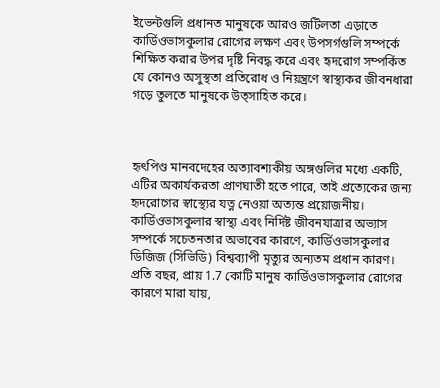ইভেন্টগুলি প্রধানত মানুষকে আরও জটিলতা এড়াতে কার্ডিওভাসকুলার রোগের লক্ষণ এবং উপসর্গগুলি সম্পর্কে শিক্ষিত করার উপর দৃষ্টি নিবদ্ধ করে এবং হৃদরোগ সম্পর্কিত যে কোনও অসুস্থতা প্রতিরোধ ও নিয়ন্ত্রণে স্বাস্থ্যকর জীবনধারা গড়ে তুলতে মানুষকে উত্সাহিত করে।



হৃৎপিণ্ড মানবদেহের অত্যাবশ্যকীয় অঙ্গগুলির মধ্যে একটি, এটির অকার্যকরতা প্রাণঘাতী হতে পারে, তাই প্রত্যেকের জন্য হৃদরোগের স্বাস্থ্যের যত্ন নেওয়া অত্যন্ত প্রয়োজনীয়।  কার্ডিওভাসকুলার স্বাস্থ্য এবং নির্দিষ্ট জীবনযাত্রার অভ্যাস সম্পর্কে সচেতনতার অভাবের কারণে, কার্ডিওভাসকুলার ডিজিজ (সিভিডি) বিশ্বব্যাপী মৃত্যুর অন্যতম প্রধান কারণ।  প্রতি বছর, প্রায় 1.7 কোটি মানুষ কার্ডিওভাসকুলার রোগের কারণে মারা যায়,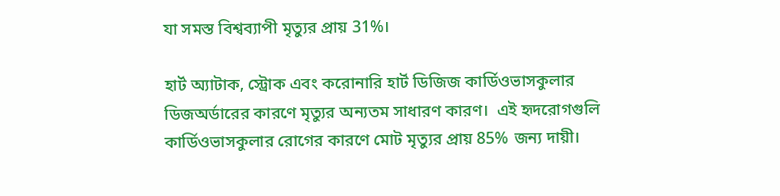যা সমস্ত বিশ্বব্যাপী মৃত্যুর প্রায় 31%।

হার্ট অ্যাটাক, স্ট্রোক এবং করোনারি হার্ট ডিজিজ কার্ডিওভাসকুলার ডিজঅর্ডারের কারণে মৃত্যুর অন্যতম সাধারণ কারণ।  এই হৃদরোগগুলি কার্ডিওভাসকুলার রোগের কারণে মোট মৃত্যুর প্রায় 85% জন্য দায়ী।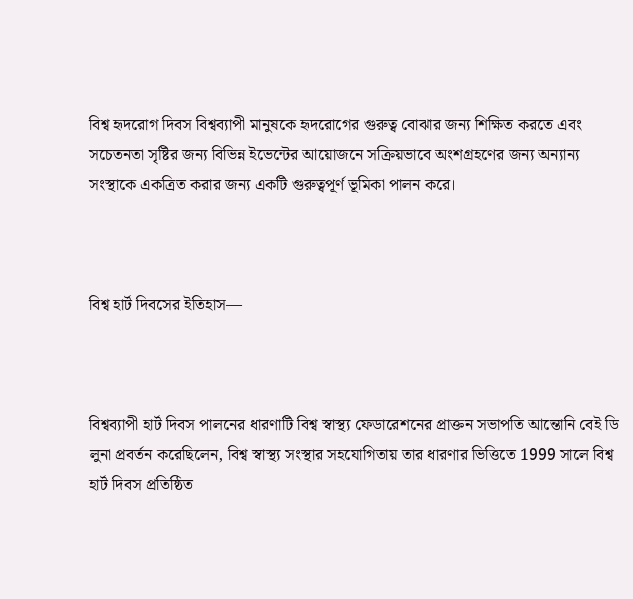বিশ্ব হৃদরোগ দিবস বিশ্বব্যাপী মানুষকে হৃদরোগের গুরুত্ব বোঝার জন্য শিক্ষিত করতে এবং সচেতনতা সৃষ্টির জন্য বিভিন্ন ইভেন্টের আয়োজনে সক্রিয়ভাবে অংশগ্রহণের জন্য অন্যান্য সংস্থাকে একত্রিত করার জন্য একটি গুরুত্বপূর্ণ ভূমিকা পালন করে।



বিশ্ব হার্ট দিবসের ইতিহাস—



বিশ্বব্যাপী হার্ট দিবস পালনের ধারণাটি বিশ্ব স্বাস্থ্য ফেডারেশনের প্রাক্তন সভাপতি আন্তোনি বেই ডি লুনা প্রবর্তন করেছিলেন, বিশ্ব স্বাস্থ্য সংস্থার সহযোগিতায় তার ধারণার ভিত্তিতে 1999 সালে বিশ্ব হার্ট দিবস প্রতিষ্ঠিত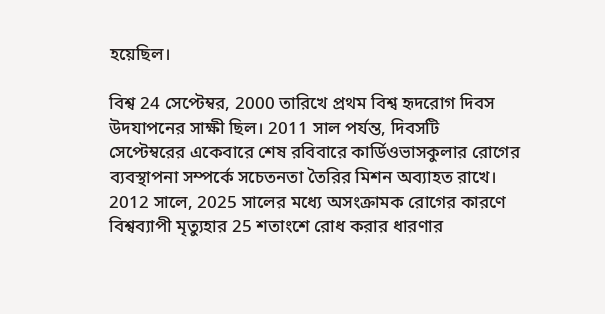হয়েছিল।

বিশ্ব 24 সেপ্টেম্বর, 2000 তারিখে প্রথম বিশ্ব হৃদরোগ দিবস উদযাপনের সাক্ষী ছিল। 2011 সাল পর্যন্ত, দিবসটি সেপ্টেম্বরের একেবারে শেষ রবিবারে কার্ডিওভাসকুলার রোগের ব্যবস্থাপনা সম্পর্কে সচেতনতা তৈরির মিশন অব্যাহত রাখে।  2012 সালে, 2025 সালের মধ্যে অসংক্রামক রোগের কারণে বিশ্বব্যাপী মৃত্যুহার 25 শতাংশে রোধ করার ধারণার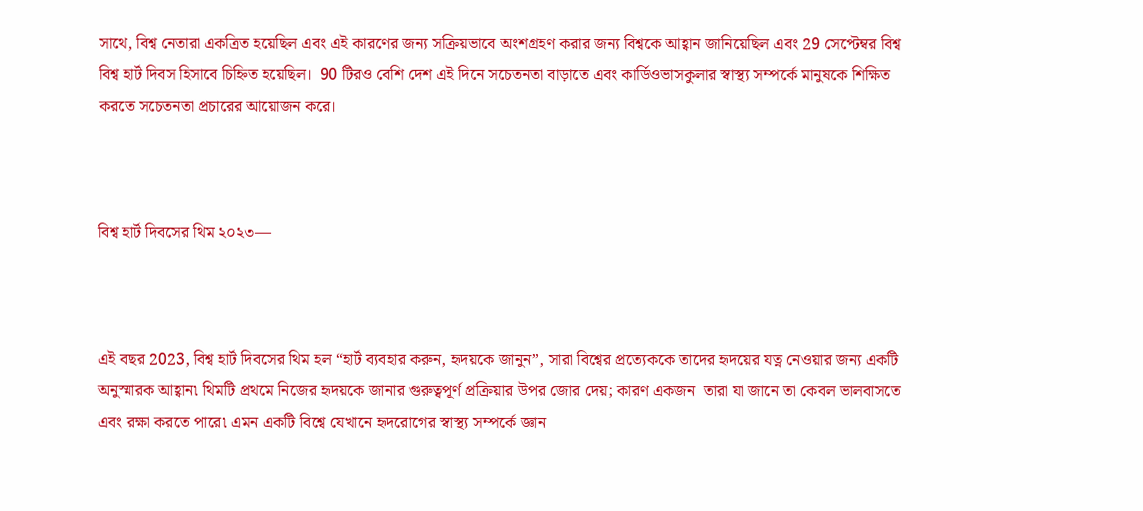সাথে, বিশ্ব নেতারা একত্রিত হয়েছিল এবং এই কারণের জন্য সক্রিয়ভাবে অংশগ্রহণ করার জন্য বিশ্বকে আহ্বান জানিয়েছিল এবং 29 সেপ্টেম্বর বিশ্ব বিশ্ব হার্ট দিবস হিসাবে চিহ্নিত হয়েছিল।  90 টিরও বেশি দেশ এই দিনে সচেতনতা বাড়াতে এবং কার্ডিওভাসকুলার স্বাস্থ্য সম্পর্কে মানুষকে শিক্ষিত করতে সচেতনতা প্রচারের আয়োজন করে।



বিশ্ব হার্ট দিবসের থিম ২০২৩—



এই বছর 2023, বিশ্ব হার্ট দিবসের থিম হল “হার্ট ব্যবহার করুন, হৃদয়কে জানুন”, সারা বিশ্বের প্রত্যেককে তাদের হৃদয়ের যত্ন নেওয়ার জন্য একটি অনুস্মারক আহ্বান৷ থিমটি প্রথমে নিজের হৃদয়কে জানার গুরুত্বপূর্ণ প্রক্রিয়ার উপর জোর দেয়; কারণ একজন  তারা যা জানে তা কেবল ভালবাসতে এবং রক্ষা করতে পারে৷ এমন একটি বিশ্বে যেখানে হৃদরোগের স্বাস্থ্য সম্পর্কে জ্ঞান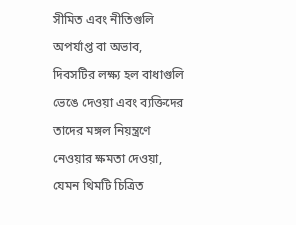সীমিত এবং নীতিগুলি অপর্যাপ্ত বা অভাব, দিবসটির লক্ষ্য হল বাধাগুলি ভেঙে দেওয়া এবং ব্যক্তিদের তাদের মঙ্গল নিয়ন্ত্রণে নেওয়ার ক্ষমতা দেওয়া, যেমন থিমটি চিত্রিত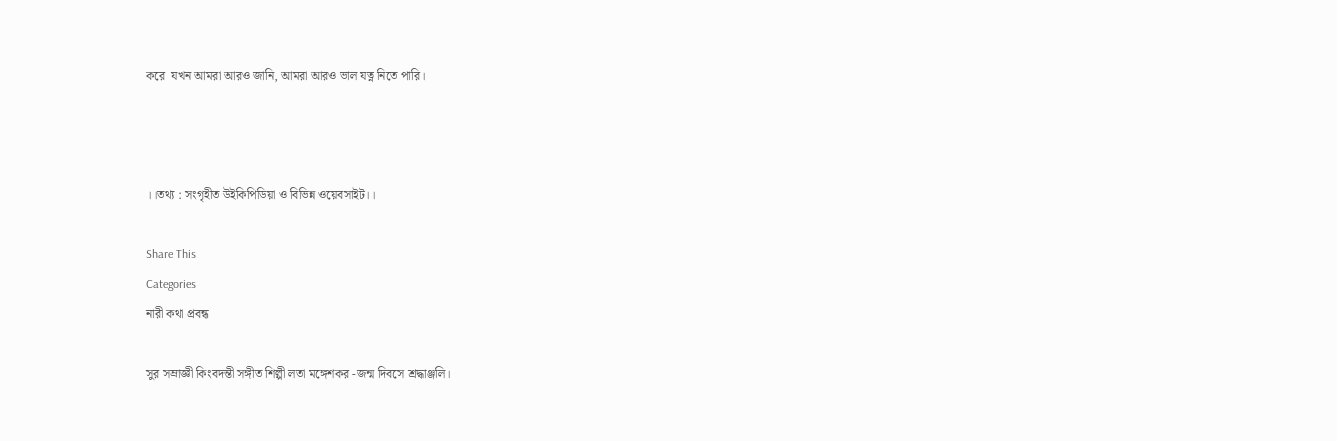করে  যখন আমরা আরও জানি, আমরা আরও ভাল যত্ন নিতে পারি।



।।তথ্য : সংগৃহীত উইকিপিডিয়া ও বিভিন্ন ওয়েবসাইট।।

Share This
Categories
নারী কথা প্রবন্ধ

সুর সম্রাজ্ঞী কিংবদন্তী সঙ্গীত শিল্পী লতা মঙ্গেশকর -জন্ম দিবসে শ্রদ্ধাঞ্জলি।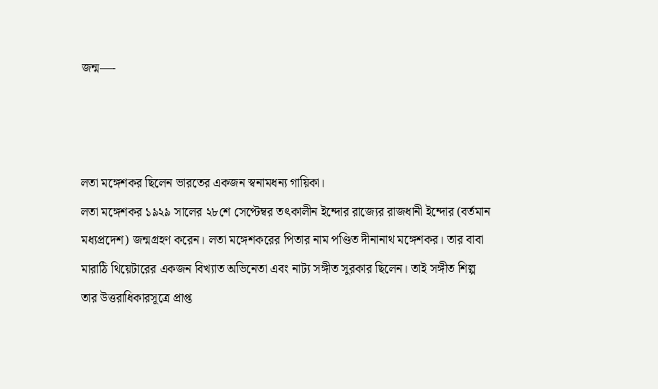জন্ম—-



লতা মঙ্গেশকর ছিলেন ভারতের একজন স্বনামধন্য গায়িকা।
লতা মঙ্গেশকর ১৯২৯ সালের ২৮শে সেপ্টেম্বর তৎকালীন ইন্দোর রাজ্যের রাজধানী ইন্দোর (বর্তমান মধ্যপ্রদেশ) জন্মগ্রহণ করেন। লতা মঙ্গেশকরের পিতার নাম পণ্ডিত দীনানাথ মঙ্গেশকর। তার বাবা মারাঠি থিয়েটারের একজন বিখ্যাত অভিনেতা এবং নাট্য সঙ্গীত সুরকার ছিলেন। তাই সঙ্গীত শিল্প তার উত্তরাধিকারসূত্রে প্রাপ্ত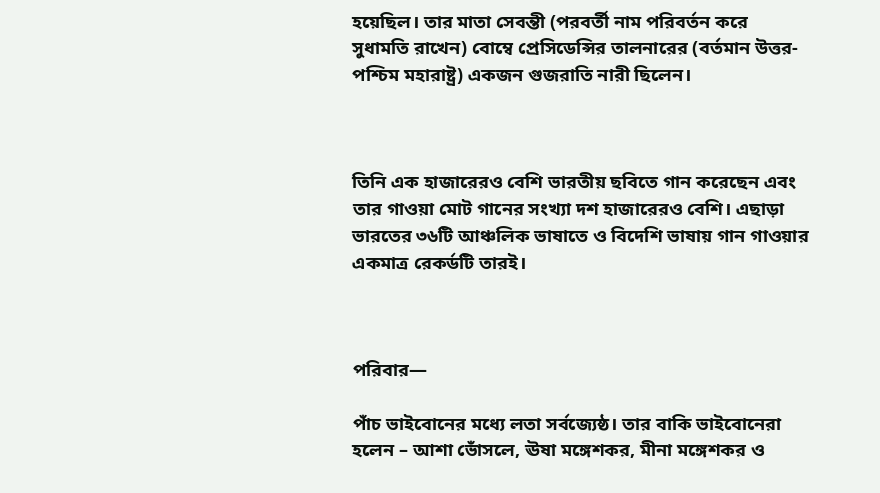হয়েছিল। তার মাতা সেবন্তী (পরবর্তী নাম পরিবর্তন করে সুধামতি রাখেন) বোম্বে প্রেসিডেন্সির তালনারের (বর্তমান উত্তর-পশ্চিম মহারাষ্ট্র) একজন গুজরাতি নারী ছিলেন।



তিনি এক হাজারেরও বেশি ভারতীয় ছবিতে গান করেছেন এবং তার গাওয়া মোট গানের সংখ্যা দশ হাজারেরও বেশি। এছাড়া ভারতের ৩৬টি আঞ্চলিক ভাষাতে ও বিদেশি ভাষায় গান গাওয়ার একমাত্র রেকর্ডটি তারই।



পরিবার—

পাঁচ ভাইবোনের মধ্যে লতা সর্বজ্যেষ্ঠ। তার বাকি ভাইবোনেরা হলেন – আশা ভোঁসলে, ঊষা মঙ্গেশকর, মীনা মঙ্গেশকর ও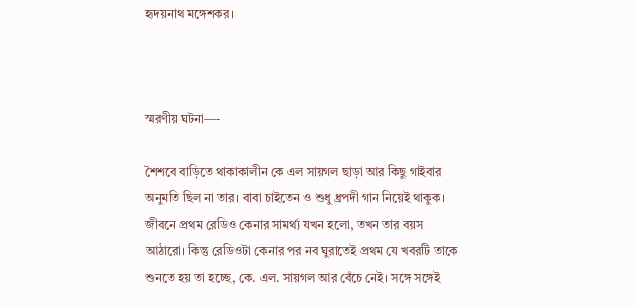হৃদয়নাথ মঙ্গেশকর।



স্মরণীয় ঘটনা—-

শৈশবে বাড়িতে থাকাকালীন কে এল সায়গল ছাড়া আর কিছু গাইবার অনুমতি ছিল না তার। বাবা চাইতেন ও শুধু ধ্রপদী গান নিয়েই থাকুক। জীবনে প্রথম রেডিও কেনার সামর্থ্য যখন হলো, তখন তার বয়স আঠারো। কিন্তু রেডিওটা কেনার পর নব ঘুরাতেই প্রথম যে খবরটি তাকে শুনতে হয় তা হচ্ছে, কে. এল. সায়গল আর বেঁচে নেই। সঙ্গে সঙ্গেই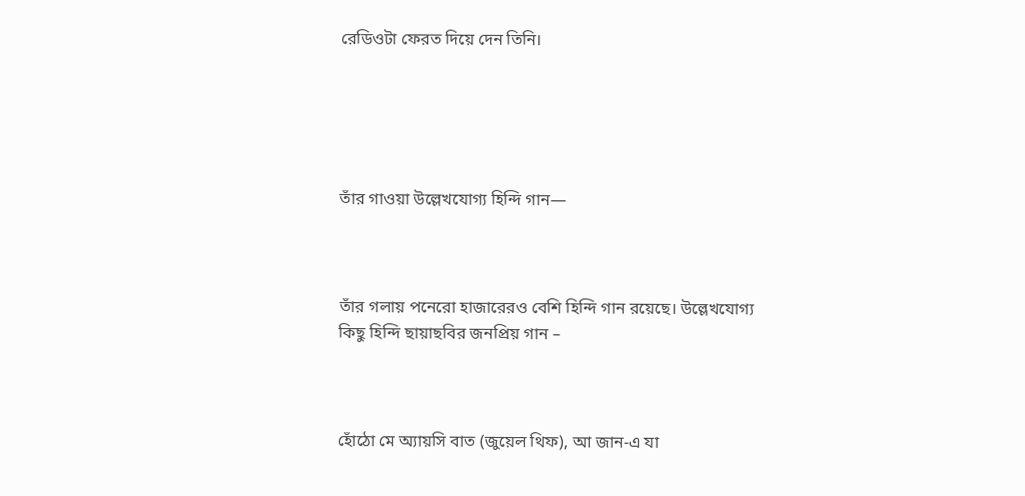রেডিওটা ফেরত দিয়ে দেন তিনি।





তাঁর গাওয়া উল্লেখযোগ্য হিন্দি গান—



তাঁর গলায় পনেরো হাজারেরও বেশি হিন্দি গান রয়েছে। উল্লেখযোগ্য কিছু হিন্দি ছায়াছবির জনপ্রিয় গান –



হোঁঠো মে অ্যায়সি বাত (জুয়েল থিফ), আ জান-এ যা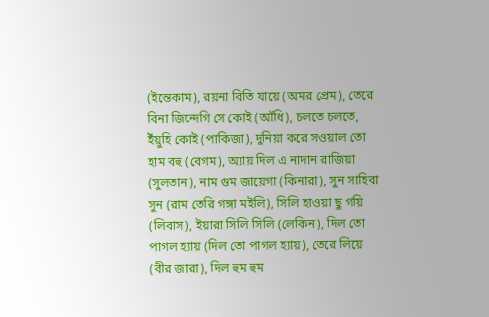(ইন্তেকাম), রয়না বিতি যায়ে (অমর প্রেম), তেরে বিনা জিন্দেগি সে কোই (আঁধি), চলতে চলতে, ইঁয়ুহি কোই (পাকিজা), দুনিয়া করে সওয়াল তো হাম বহু (বেগম), অ্যায় দিল এ নাদান রাজিয়া (সুলতান), নাম গুম জায়েগা (কিনারা), সুন সাহিবা সুন (রাম তেরি গঙ্গা মইলি), সিলি হাওয়া ছু গয়ি (লিবাস), ইয়ারা সিলি সিলি (লেকিন), দিল তো পাগল হ্যায় (দিল তো পাগল হ্যায়), তেরে লিয়ে (বীর জারা), দিল হুম হুম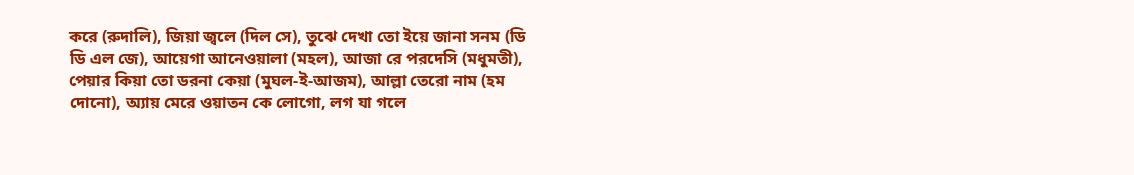করে (রুদালি), জিয়া জ্বলে (দিল সে), তুঝে দেখা তো ইয়ে জানা সনম (ডি ডি এল জে), আয়েগা আনেওয়ালা (মহল), আজা রে পরদেসি (মধুমতী), পেয়ার কিয়া তো ডরনা কেয়া (মুঘল-ই-আজম), আল্লা তেরো নাম (হম দোনো), অ্যায় মেরে ওয়াতন কে লোগো, লগ যা গলে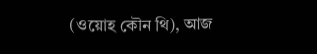(ওয়োহ কৌন থি), আজ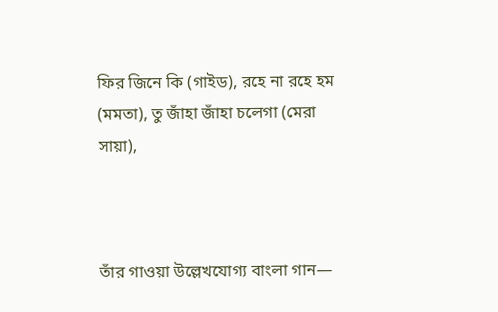ফির জিনে কি (গাইড), রহে না রহে হম (মমতা), তু জাঁহা জাঁহা চলেগা (মেরা সায়া),



তাঁর গাওয়া উল্লেখযোগ্য বাংলা গান—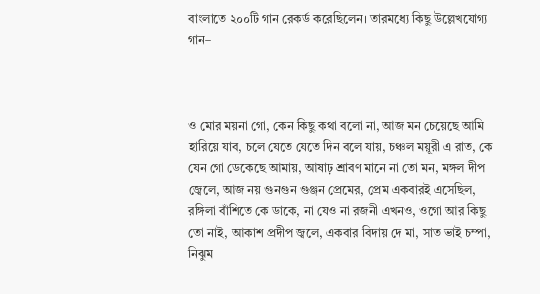বাংলাতে ২০০টি গান রেকর্ড করেছিলেন। তারমধ্যে কিছু উল্লেখযোগ্য গান–



ও মোর ময়না গো, কেন কিছু কথা বলো না, আজ মন চেয়েছে আমি হারিয়ে যাব, চলে যেতে যেতে দিন বলে যায়, চঞ্চল ময়ূরী এ রাত, কে যেন গো ডেকেছে আমায়, আষাঢ় শ্রাবণ মানে না তো মন, মঙ্গল দীপ জ্বেলে, আজ নয় গুনগুন গুঞ্জন প্রেমের, প্রেম একবারই এসেছিল, রঙ্গিলা বাঁশিতে কে ডাকে, না যেও না রজনী এখনও, ওগো আর কিছু তো নাই, আকাশ প্রদীপ জ্বলে, একবার বিদায় দে মা, সাত ভাই চম্পা, নিঝুম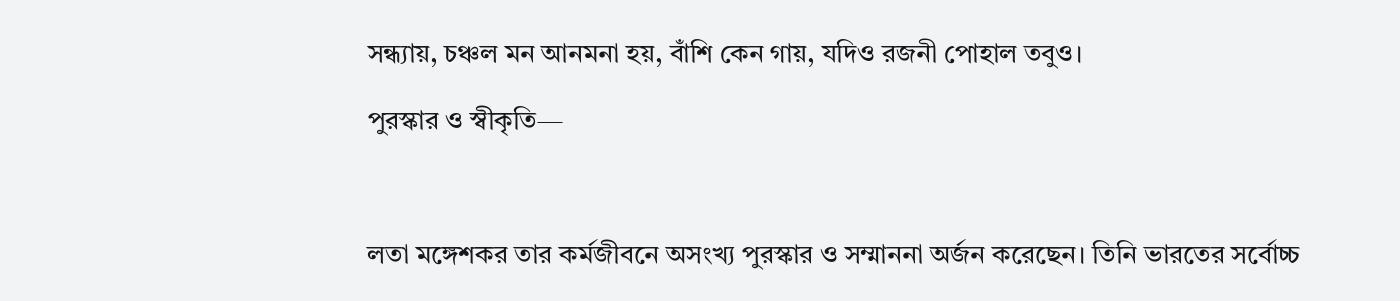সন্ধ্যায়, চঞ্চল মন আনমনা হয়, বাঁশি কেন গায়, যদিও রজনী পোহাল তবুও।

পুরস্কার ও স্বীকৃতি—



লতা মঙ্গেশকর তার কর্মজীবনে অসংখ্য পুরস্কার ও সম্মাননা অর্জন করেছেন। তিনি ভারতের সর্বোচ্চ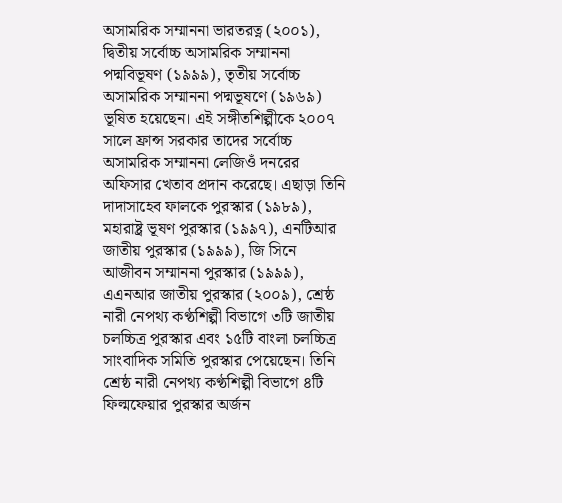অসামরিক সম্মাননা ভারতরত্ন (২০০১), দ্বিতীয় সর্বোচ্চ অসামরিক সম্মাননা পদ্মবিভূষণ (১৯৯৯), তৃতীয় সর্বোচ্চ অসামরিক সম্মাননা পদ্মভূষণে (১৯৬৯) ভূষিত হয়েছেন। এই সঙ্গীতশিল্পীকে ২০০৭ সালে ফ্রান্স সরকার তাদের সর্বোচ্চ অসামরিক সম্মাননা লেজিওঁ দনরের অফিসার খেতাব প্রদান করেছে। এছাড়া তিনি দাদাসাহেব ফালকে পুরস্কার (১৯৮৯), মহারাষ্ট্র ভূষণ পুরস্কার (১৯৯৭), এনটিআর জাতীয় পুরস্কার (১৯৯৯), জি সিনে আজীবন সম্মাননা পুরস্কার (১৯৯৯), এএনআর জাতীয় পুরস্কার (২০০৯), শ্রেষ্ঠ নারী নেপথ্য কণ্ঠশিল্পী বিভাগে ৩টি জাতীয় চলচ্চিত্র পুরস্কার এবং ১৫টি বাংলা চলচ্চিত্র সাংবাদিক সমিতি পুরস্কার পেয়েছেন। তিনি শ্রেষ্ঠ নারী নেপথ্য কণ্ঠশিল্পী বিভাগে ৪টি ফিল্মফেয়ার পুরস্কার অর্জন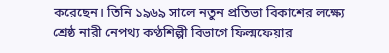করেছেন। তিনি ১৯৬৯ সালে নতুন প্রতিভা বিকাশের লক্ষ্যে শ্রেষ্ঠ নারী নেপথ্য কণ্ঠশিল্পী বিভাগে ফিল্মফেয়ার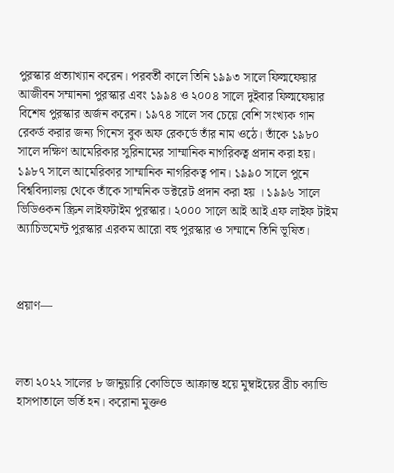পুরস্কার প্রত্যাখ্যান করেন। পরবর্তী কালে তিনি ১৯৯৩ সালে ফিল্মফেয়ার আজীবন সম্মাননা পুরস্কার এবং ১৯৯৪ ও ২০০৪ সালে দুইবার ফিল্মফেয়ার বিশেষ পুরস্কার অর্জন করেন। ১৯৭৪ সালে সব চেয়ে বেশি সংখ্যক গান রেকর্ড করার জন্য গিনেস বুক অফ রেকর্ডে তাঁর নাম ওঠে। তাঁকে ১৯৮০ সালে দক্ষিণ আমেরিকার সুরিনামের সাম্মানিক নাগরিকত্ব প্রদান করা হয়। ১৯৮৭ সালে আমেরিকার সাম্মানিক নাগরিকত্ব পান। ১৯৯০ সালে পুনে বিশ্ববিদ্যালয় থেকে তাঁকে সাম্মনিক ডক্টরেট প্রদান করা হয় । ১৯৯৬ সালে ভিডিওকন স্ক্রিন লাইফটাইম পুরস্কার। ২০০০ সালে আই আই এফ লাইফ টাইম অ্যাচিভমেন্ট পুরস্কার এরকম আরো বহু পুরস্কার ও সম্মানে তিনি ভূষিত।



প্রয়াণ—



লতা ২০২২ সালের ৮ জানুয়ারি কোভিডে আক্রান্ত হয়ে মুম্বাইয়ের ব্রীচ ক্যান্ডি হাসপাতালে ভর্তি হন। করোনা মুক্তও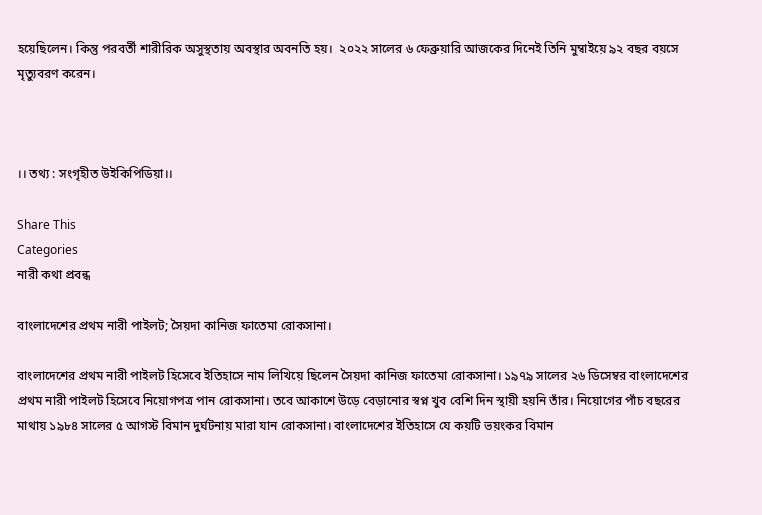হয়েছিলেন। কিন্তু পরবর্তী শারীরিক অসুস্থতায় অবস্থার অবনতি হয়।  ২০২২ সালের ৬ ফেব্রুয়ারি আজকের দিনেই তিনি মুম্বাইয়ে ৯২ বছর বয়সে মৃত্যুবরণ করেন।



।। তথ্য : সংগৃহীত উইকিপিডিয়া।।

Share This
Categories
নারী কথা প্রবন্ধ

বাংলাদেশের প্রথম নারী পাইলট; সৈয়দা কানিজ ফাতেমা রোকসানা।

বাংলাদেশের প্রথম নারী পাইলট হিসেবে ইতিহাসে নাম লিখিয়ে ছিলেন সৈয়দা কানিজ ফাতেমা রোকসানা। ১৯৭৯ সালের ২৬ ডিসেম্বর বাংলাদেশের প্রথম নারী পাইলট হিসেবে নিয়োগপত্র পান রোকসানা। তবে আকাশে উড়ে বেড়ানোর স্বপ্ন খুব বেশি দিন স্থায়ী হয়নি তাঁর। নিয়োগের পাঁচ বছরের মাথায় ১৯৮৪ সালের ৫ আগস্ট বিমান দুর্ঘটনায় মারা যান রোকসানা। বাংলাদেশের ইতিহাসে যে কয়টি ভয়ংকর বিমান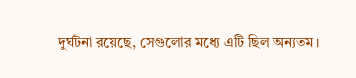দুর্ঘটনা রয়েছে, সেগুলোর মধ্যে এটি ছিল অন্যতম।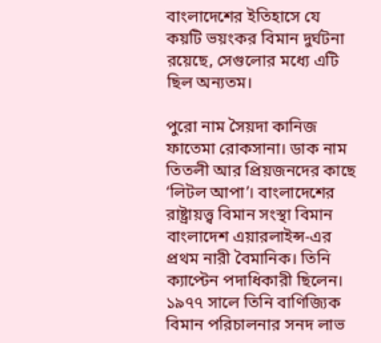বাংলাদেশের ইতিহাসে যে কয়টি ভয়ংকর বিমান দুর্ঘটনা রয়েছে, সেগুলোর মধ্যে এটি ছিল অন্যতম।

পুরো নাম সৈয়দা কানিজ ফাতেমা রোকসানা। ডাক নাম তিতলী আর প্রিয়জনদের কাছে ‘লিটল আপা’। বাংলাদেশের রাষ্ট্রায়ত্ত্ব বিমান সংস্থা বিমান বাংলাদেশ এয়ারলাইন্স-এর প্রথম নারী বৈমানিক। তিনি ক্যাপ্টেন পদাধিকারী ছিলেন। ১৯৭৭ সালে তিনি বাণিজ্যিক বিমান পরিচালনার সনদ লাভ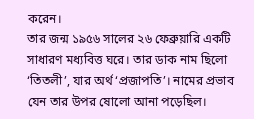করেন।
তার জন্ম ১৯৫৬ সালের ২৬ ফেব্রুয়ারি একটি সাধারণ মধ্যবিত্ত ঘরে। তার ডাক নাম ছিলো ‘তিতলী’, যার অর্থ ‘প্রজাপতি’। নামের প্রভাব যেন তার উপর ষোলো আনা পড়েছিল।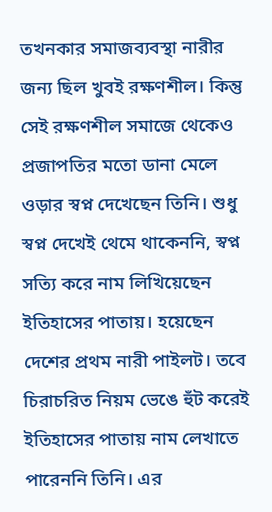তখনকার সমাজব্যবস্থা নারীর জন্য ছিল খুবই রক্ষণশীল। কিন্তু সেই রক্ষণশীল সমাজে থেকেও প্রজাপতির মতো ডানা মেলে ওড়ার স্বপ্ন দেখেছেন তিনি। শুধু স্বপ্ন দেখেই থেমে থাকেননি, স্বপ্ন সত্যি করে নাম লিখিয়েছেন ইতিহাসের পাতায়। হয়েছেন দেশের প্রথম নারী পাইলট। তবে চিরাচরিত নিয়ম ভেঙে হুঁট করেই ইতিহাসের পাতায় নাম লেখাতে পারেননি তিনি। এর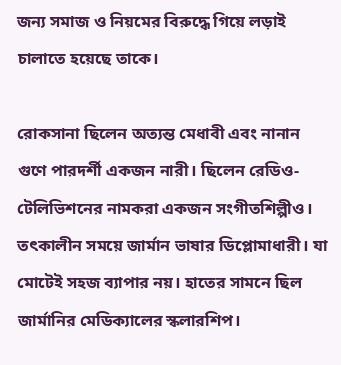জন্য সমাজ ও নিয়মের বিরুদ্ধে গিয়ে লড়াই চালাতে হয়েছে তাকে।

রোকসানা ছিলেন অত্যন্ত মেধাবী এবং নানান গুণে পারদর্শী একজন নারী। ছিলেন রেডিও-টেলিভিশনের নামকরা একজন সংগীতশিল্পীও। তত্‍কালীন সময়ে জার্মান ভাষার ডিপ্লোমাধারী। যা মোটেই সহজ ব্যাপার নয়। হাতের সামনে ছিল জার্মানির মেডিক্যালের স্কলারশিপ।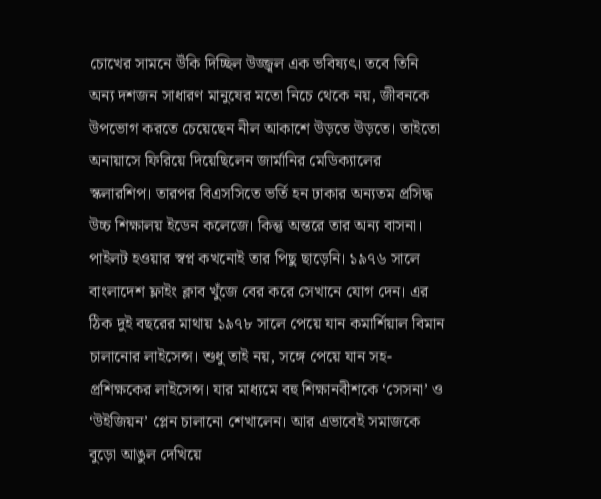চোখের সামনে উঁকি দিচ্ছিল উজ্জ্বল এক ভবিষ্যত্‍। তবে তিনি অন্য দশজন সাধারণ মানুষের মতো নিচে থেকে নয়, জীবনকে উপভোগ করতে চেয়েছেন নীল আকাশে উড়তে উড়তে। তাইতো অনায়াসে ফিরিয়ে দিয়েছিলেন জার্মানির মেডিক্যালের স্কলারশিপ। তারপর বিএসসিতে ভর্তি হন ঢাকার অন্যতম প্রসিদ্ধ উচ্চ শিক্ষালয় ইডেন কলেজে। কিন্তু অন্তরে তার অন্য বাসনা।
পাইলট হওয়ার স্বপ্ন কখনোই তার পিছু ছাড়েনি। ১৯৭৬ সালে বাংলাদেশ ফ্লাইং ক্লাব খুঁজে বের করে সেখানে যোগ দেন। এর ঠিক দুই বছরের মাথায় ১৯৭৮ সালে পেয়ে যান কমার্শিয়াল বিমান চালানোর লাইসেন্স। শুধু তাই নয়, সঙ্গে পেয়ে যান সহ-প্রশিক্ষকের লাইসেন্স। যার মাধ্যমে বহু শিক্ষানবীশকে ‘সেসনা’ ও ‘উইজিয়ন’ প্লেন চালানো শেখালেন। আর এভাবেই সমাজকে বুড়ো আঙুল দেখিয়ে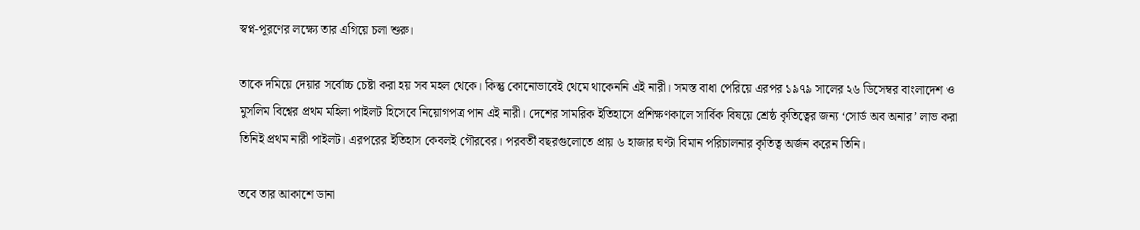স্বপ্ন-পূরণের লক্ষ্যে তার এগিয়ে চলা শুরু।

তাকে দমিয়ে দেয়ার সর্বোচ্চ চেষ্টা করা হয় সব মহল থেকে। কিন্তু কোনোভাবেই থেমে থাকেননি এই নারী। সমস্ত বাধা পেরিয়ে এরপর ১৯৭৯ সালের ২৬ ডিসেম্বর বাংলাদেশ ও মুসলিম বিশ্বের প্রথম মহিলা পাইলট হিসেবে নিয়োগপত্র পান এই নারী। দেশের সামরিক ইতিহাসে প্রশিক্ষণকালে সার্বিক বিষয়ে শ্রেষ্ঠ কৃতিত্বের জন্য ‘সোর্ড অব অনার’ লাভ করা তিনিই প্রথম নারী পাইলট। এরপরের ইতিহাস কেবলই গৌরবের। পরবর্তী বছরগুলোতে প্রায় ৬ হাজার ঘণ্টা বিমান পরিচালনার কৃতিত্ব অর্জন করেন তিনি।

তবে তার আকাশে ডানা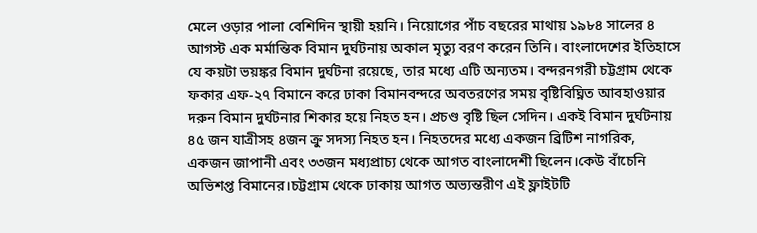মেলে ওড়ার পালা বেশিদিন স্থায়ী হয়নি। নিয়োগের পাঁচ বছরের মাথায় ১৯৮৪ সালের ৪ আগস্ট এক মর্মান্তিক বিমান দুর্ঘটনায় অকাল মৃত্যু বরণ করেন তিনি। বাংলাদেশের ইতিহাসে যে কয়টা ভয়ঙ্কর বিমান দুর্ঘটনা রয়েছে, তার মধ্যে এটি অন্যতম। বন্দরনগরী চট্টগ্রাম থেকে ফকার এফ-২৭ বিমানে করে ঢাকা বিমানবন্দরে অবতরণের সময় বৃষ্টিবিঘ্নিত আবহাওয়ার দরুন বিমান দুর্ঘটনার শিকার হয়ে নিহত হন। প্রচণ্ড বৃষ্টি ছিল সেদিন। একই বিমান দুর্ঘটনায় ৪৫ জন যাত্রীসহ ৪জন ক্রু সদস্য নিহত হন। নিহতদের মধ্যে একজন ব্রিটিশ নাগরিক, একজন জাপানী এবং ৩৩জন মধ্যপ্রাচ্য থেকে আগত বাংলাদেশী ছিলেন।কেউ বাঁচেনি অভিশপ্ত বিমানের।চট্টগ্রাম থেকে ঢাকায় আগত অভ্যন্তরীণ এই ফ্লাইটটি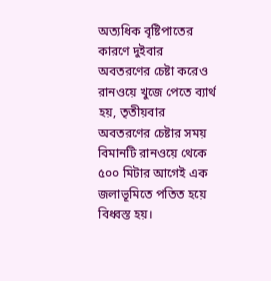অত্যধিক বৃষ্টিপাতের কারণে দুইবার অবতরণের চেষ্টা করেও রানওয়ে খুজে পেতে ব্যার্থ হয়, তৃতীয়বার অবতরণের চেষ্টার সময় বিমানটি রানওয়ে থেকে ৫০০ মিটার আগেই এক জলাভূমিতে পতিত হয়ে বিধ্বস্ত হয়।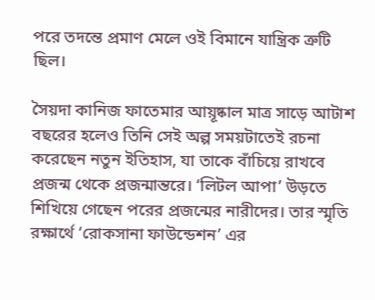পরে তদন্তে প্রমাণ মেলে ওই বিমানে যান্ত্রিক ত্রুটি ছিল।

সৈয়দা কানিজ ফাতেমার আয়ূষ্কাল মাত্র সাড়ে আটাশ বছরের হলেও তিনি সেই অল্প সময়টাতেই রচনা করেছেন নতুন ইতিহাস, যা তাকে বাঁচিয়ে রাখবে প্রজন্ম থেকে প্রজন্মান্তরে। ‘লিটল আপা’ উড়তে শিখিয়ে গেছেন পরের প্রজন্মের নারীদের। তার স্মৃতি রক্ষার্থে ‘রোকসানা ফাউন্ডেশন’ এর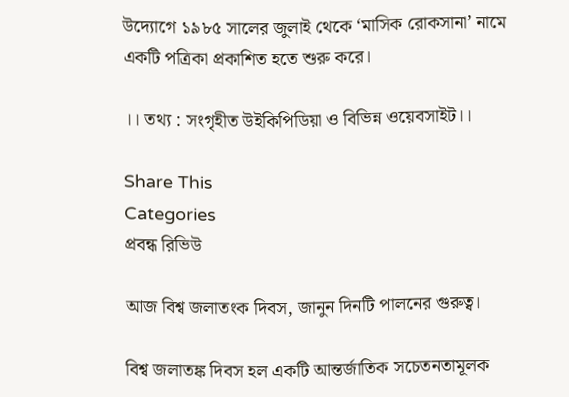উদ্যোগে ১৯৮৫ সালের জুলাই থেকে ‘মাসিক রোকসানা’ নামে একটি পত্রিকা প্রকাশিত হতে শুরু করে।

।। তথ্য : সংগৃহীত উইকিপিডিয়া ও বিভিন্ন ওয়েবসাইট।।

Share This
Categories
প্রবন্ধ রিভিউ

আজ বিশ্ব জলাতংক দিবস, জানুন দিনটি পালনের গুরুত্ব।

বিশ্ব জলাতঙ্ক দিবস হল একটি আন্তর্জাতিক সচেতনতামূলক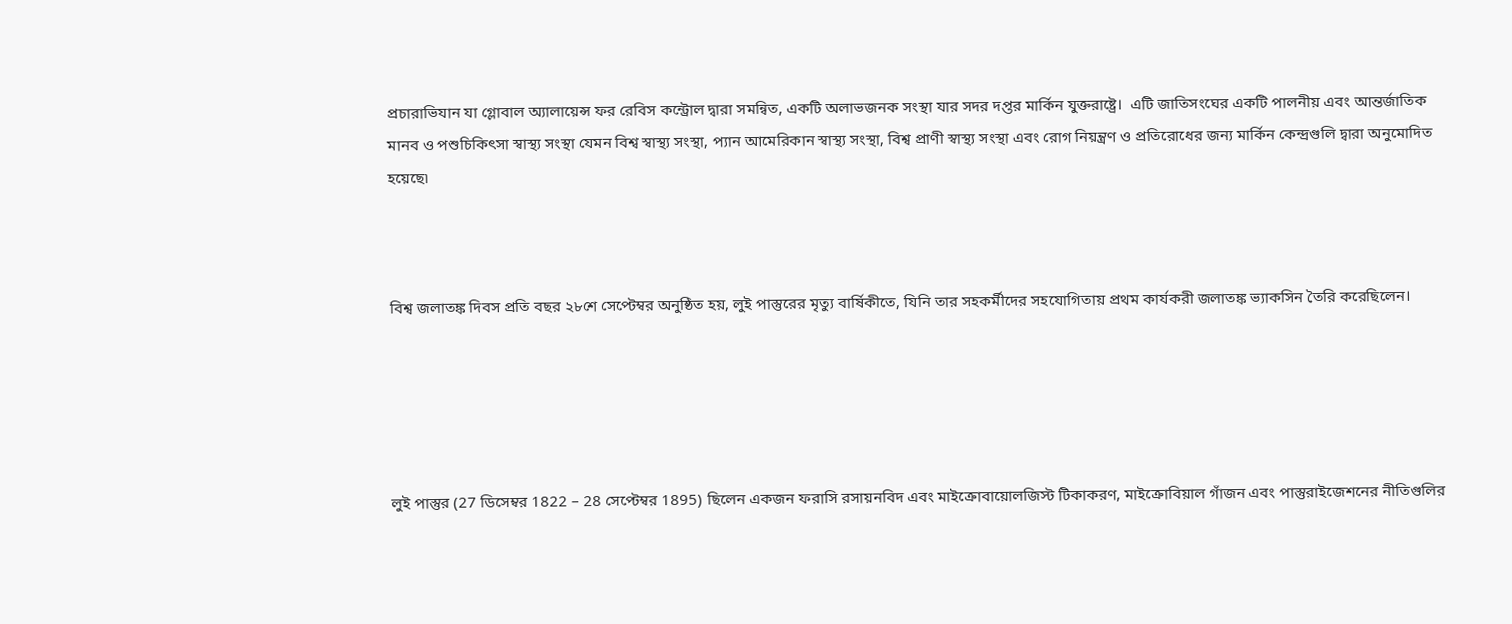প্রচারাভিযান যা গ্লোবাল অ্যালায়েন্স ফর রেবিস কন্ট্রোল দ্বারা সমন্বিত, একটি অলাভজনক সংস্থা যার সদর দপ্তর মার্কিন যুক্তরাষ্ট্রে।  এটি জাতিসংঘের একটি পালনীয় এবং আন্তর্জাতিক মানব ও পশুচিকিৎসা স্বাস্থ্য সংস্থা যেমন বিশ্ব স্বাস্থ্য সংস্থা, প্যান আমেরিকান স্বাস্থ্য সংস্থা, বিশ্ব প্রাণী স্বাস্থ্য সংস্থা এবং রোগ নিয়ন্ত্রণ ও প্রতিরোধের জন্য মার্কিন কেন্দ্রগুলি দ্বারা অনুমোদিত হয়েছে৷



বিশ্ব জলাতঙ্ক দিবস প্রতি বছর ২৮শে সেপ্টেম্বর অনুষ্ঠিত হয়, লুই পাস্তুরের মৃত্যু বার্ষিকীতে, যিনি তার সহকর্মীদের সহযোগিতায় প্রথম কার্যকরী জলাতঙ্ক ভ্যাকসিন তৈরি করেছিলেন।





লুই পাস্তুর (27 ডিসেম্বর 1822 – 28 সেপ্টেম্বর 1895) ছিলেন একজন ফরাসি রসায়নবিদ এবং মাইক্রোবায়োলজিস্ট টিকাকরণ, মাইক্রোবিয়াল গাঁজন এবং পাস্তুরাইজেশনের নীতিগুলির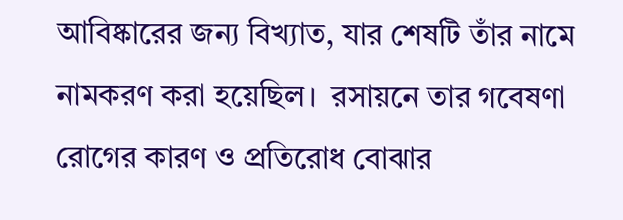আবিষ্কারের জন্য বিখ্যাত, যার শেষটি তাঁর নামে নামকরণ করা হয়েছিল।  রসায়নে তার গবেষণা রোগের কারণ ও প্রতিরোধ বোঝার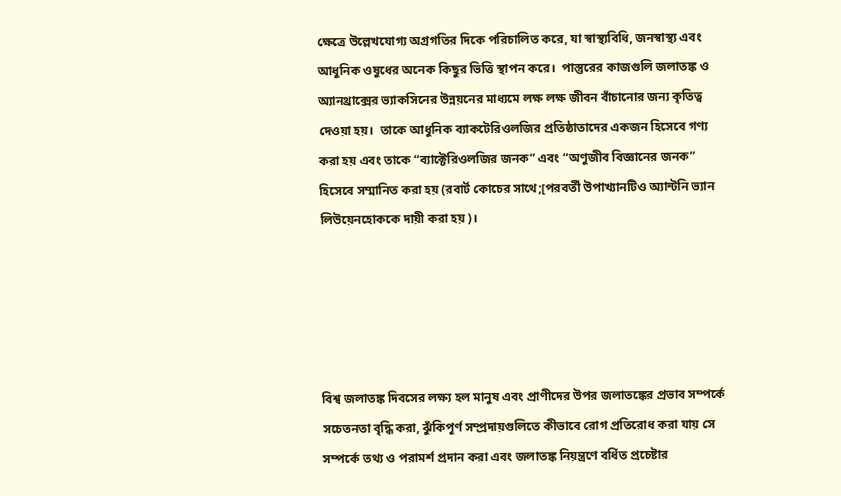ক্ষেত্রে উল্লেখযোগ্য অগ্রগতির দিকে পরিচালিত করে, যা স্বাস্থ্যবিধি, জনস্বাস্থ্য এবং আধুনিক ওষুধের অনেক কিছুর ভিত্তি স্থাপন করে।  পাস্তুরের কাজগুলি জলাতঙ্ক ও অ্যানথ্রাক্সের ভ্যাকসিনের উন্নয়নের মাধ্যমে লক্ষ লক্ষ জীবন বাঁচানোর জন্য কৃতিত্ব দেওয়া হয়।  তাকে আধুনিক ব্যাকটেরিওলজির প্রতিষ্ঠাতাদের একজন হিসেবে গণ্য করা হয় এবং তাকে “ব্যাক্টেরিওলজির জনক” এবং “অণুজীব বিজ্ঞানের জনক” হিসেবে সম্মানিত করা হয় (রবার্ট কোচের সাথে;[পরবর্তী উপাখ্যানটিও অ্যান্টনি ভ্যান লিউয়েনহোককে দায়ী করা হয়)।





বিশ্ব জলাতঙ্ক দিবসের লক্ষ্য হল মানুষ এবং প্রাণীদের উপর জলাতঙ্কের প্রভাব সম্পর্কে সচেতনতা বৃদ্ধি করা, ঝুঁকিপূর্ণ সম্প্রদায়গুলিতে কীভাবে রোগ প্রতিরোধ করা যায় সে সম্পর্কে তথ্য ও পরামর্শ প্রদান করা এবং জলাতঙ্ক নিয়ন্ত্রণে বর্ধিত প্রচেষ্টার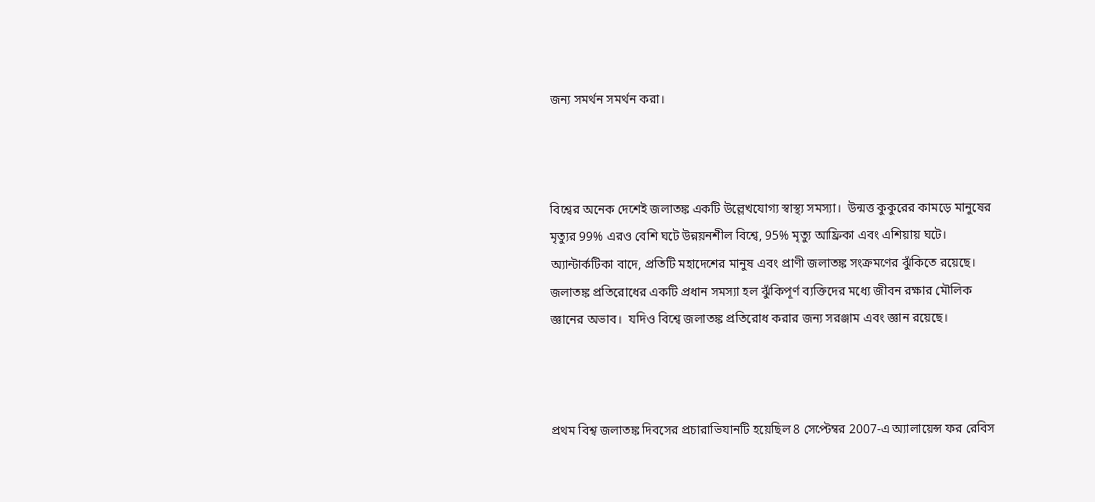জন্য সমর্থন সমর্থন করা।



বিশ্বের অনেক দেশেই জলাতঙ্ক একটি উল্লেখযোগ্য স্বাস্থ্য সমস্যা।  উন্মত্ত কুকুরের কামড়ে মানুষের মৃত্যুর 99% এরও বেশি ঘটে উন্নয়নশীল বিশ্বে, 95% মৃত্যু আফ্রিকা এবং এশিয়ায় ঘটে।  অ্যান্টার্কটিকা বাদে, প্রতিটি মহাদেশের মানুষ এবং প্রাণী জলাতঙ্ক সংক্রমণের ঝুঁকিতে রয়েছে।
জলাতঙ্ক প্রতিরোধের একটি প্রধান সমস্যা হল ঝুঁকিপূর্ণ ব্যক্তিদের মধ্যে জীবন রক্ষার মৌলিক জ্ঞানের অভাব।  যদিও বিশ্বে জলাতঙ্ক প্রতিরোধ করার জন্য সরঞ্জাম এবং জ্ঞান রয়েছে।



প্রথম বিশ্ব জলাতঙ্ক দিবসের প্রচারাভিযানটি হয়েছিল 8 সেপ্টেম্বর 2007-এ অ্যালায়েন্স ফর রেবিস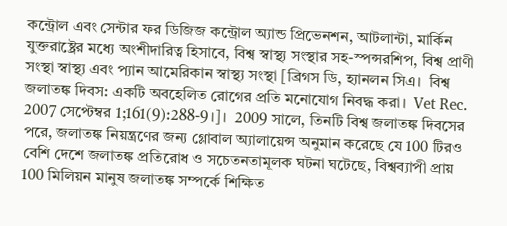কন্ট্রোল এবং সেন্টার ফর ডিজিজ কন্ট্রোল অ্যান্ড প্রিভেনশন, আটলান্টা, মার্কিন যুক্তরাষ্ট্রের মধ্যে অংশীদারিত্ব হিসাবে, বিশ্ব স্বাস্থ্য সংস্থার সহ-স্পন্সরশিপ, বিশ্ব প্রাণী সংস্থা স্বাস্থ্য এবং প্যান আমেরিকান স্বাস্থ্য সংস্থা [ব্রিগস ডি, হ্যানলন সিএ।  বিশ্ব জলাতঙ্ক দিবস: একটি অবহেলিত রোগের প্রতি মনোযোগ নিবদ্ধ করা।  Vet Rec.  2007 সেপ্টেম্বর 1;161(9):288-9।]।  2009 সালে, তিনটি বিশ্ব জলাতঙ্ক দিবসের পরে, জলাতঙ্ক নিয়ন্ত্রণের জন্য গ্লোবাল অ্যালায়েন্স অনুমান করেছে যে 100 টিরও বেশি দেশে জলাতঙ্ক প্রতিরোধ ও সচেতনতামূলক ঘটনা ঘটেছে, বিশ্বব্যাপী প্রায় 100 মিলিয়ন মানুষ জলাতঙ্ক সম্পর্কে শিক্ষিত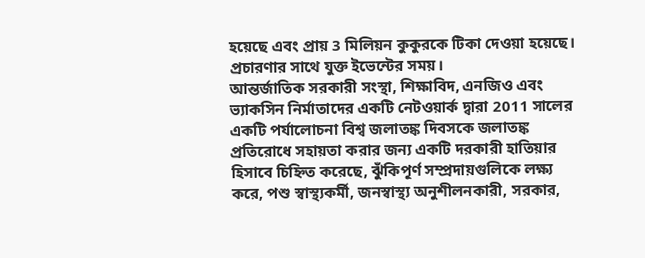হয়েছে এবং প্রায় 3 মিলিয়ন কুকুরকে টিকা দেওয়া হয়েছে। প্রচারণার সাথে যুক্ত ইভেন্টের সময়।
আন্তর্জাতিক সরকারী সংস্থা, শিক্ষাবিদ, এনজিও এবং ভ্যাকসিন নির্মাতাদের একটি নেটওয়ার্ক দ্বারা 2011 সালের একটি পর্যালোচনা বিশ্ব জলাতঙ্ক দিবসকে জলাতঙ্ক প্রতিরোধে সহায়তা করার জন্য একটি দরকারী হাতিয়ার হিসাবে চিহ্নিত করেছে, ঝুঁকিপূর্ণ সম্প্রদায়গুলিকে লক্ষ্য করে, পশু স্বাস্থ্যকর্মী, জনস্বাস্থ্য অনুশীলনকারী, সরকার,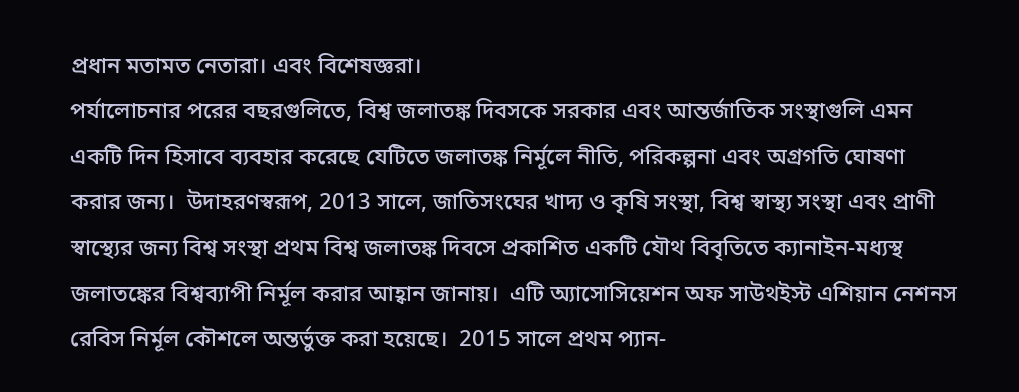প্রধান মতামত নেতারা। এবং বিশেষজ্ঞরা।
পর্যালোচনার পরের বছরগুলিতে, বিশ্ব জলাতঙ্ক দিবসকে সরকার এবং আন্তর্জাতিক সংস্থাগুলি এমন একটি দিন হিসাবে ব্যবহার করেছে যেটিতে জলাতঙ্ক নির্মূলে নীতি, পরিকল্পনা এবং অগ্রগতি ঘোষণা করার জন্য।  উদাহরণস্বরূপ, 2013 সালে, জাতিসংঘের খাদ্য ও কৃষি সংস্থা, বিশ্ব স্বাস্থ্য সংস্থা এবং প্রাণী স্বাস্থ্যের জন্য বিশ্ব সংস্থা প্রথম বিশ্ব জলাতঙ্ক দিবসে প্রকাশিত একটি যৌথ বিবৃতিতে ক্যানাইন-মধ্যস্থ জলাতঙ্কের বিশ্বব্যাপী নির্মূল করার আহ্বান জানায়।  এটি অ্যাসোসিয়েশন অফ সাউথইস্ট এশিয়ান নেশনস রেবিস নির্মূল কৌশলে অন্তর্ভুক্ত করা হয়েছে।  2015 সালে প্রথম প্যান-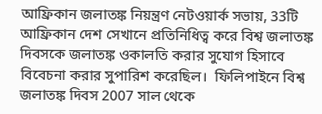আফ্রিকান জলাতঙ্ক নিয়ন্ত্রণ নেটওয়ার্ক সভায়, 33টি আফ্রিকান দেশ সেখানে প্রতিনিধিত্ব করে বিশ্ব জলাতঙ্ক দিবসকে জলাতঙ্ক ওকালতি করার সুযোগ হিসাবে বিবেচনা করার সুপারিশ করেছিল।  ফিলিপাইনে বিশ্ব জলাতঙ্ক দিবস 2007 সাল থেকে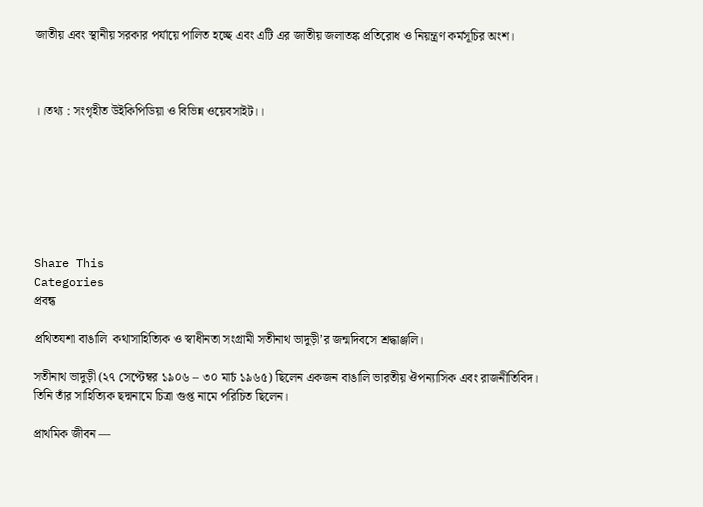জাতীয় এবং স্থানীয় সরকার পর্যায়ে পালিত হচ্ছে এবং এটি এর জাতীয় জলাতঙ্ক প্রতিরোধ ও নিয়ন্ত্রণ কর্মসূচির অংশ।



।।তথ্য : সংগৃহীত উইকিপিডিয়া ও বিভিন্ন ওয়েবসাইট।।







Share This
Categories
প্রবন্ধ

প্রথিতযশা বাঙালি  কথাসাহিত্যিক ও স্বাধীনতা সংগ্রামী সতীনাথ ভাদুড়ী’র জন্মদিবসে শ্রদ্ধাঞ্জলি।

সতীনাথ ভাদুড়ী (২৭ সেপ্টেম্বর ১৯০৬ – ৩০ মার্চ ১৯৬৫) ছিলেন একজন বাঙালি ভারতীয় ঔপন্যাসিক এবং রাজনীতিবিদ। তিনি তাঁর সাহিত্যিক ছদ্মনামে চিত্রা গুপ্ত নামে পরিচিত ছিলেন।

প্রাথমিক জীবন —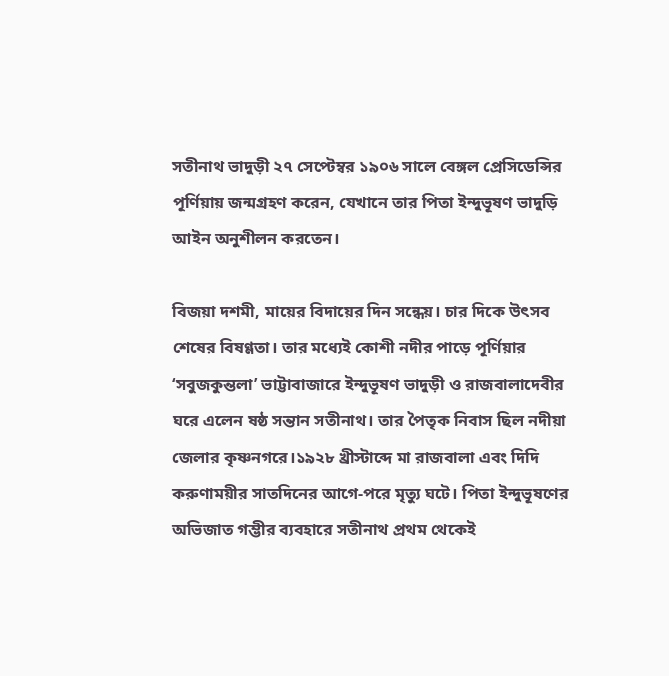সতীনাথ ভাদুড়ী ২৭ সেপ্টেম্বর ১৯০৬ সালে বেঙ্গল প্রেসিডেন্সির পূর্ণিয়ায় জন্মগ্রহণ করেন, যেখানে তার পিতা ইন্দুভূষণ ভাদুড়ি আইন অনুশীলন করতেন।

বিজয়া দশমী, মায়ের বিদায়ের দিন সন্ধেয়। চার দিকে উত্‍সব শেষের বিষণ্ণতা। তার মধ্যেই কোশী নদীর পাড়ে পূর্ণিয়ার ‘সবুজকুন্তলা’ ভাট্টাবাজারে ইন্দুভূষণ ভাদুড়ী ও রাজবালাদেবীর ঘরে এলেন ষষ্ঠ সন্তান সতীনাথ। তার পৈতৃক নিবাস ছিল নদীয়া জেলার কৃষ্ণনগরে।১৯২৮ খ্রীস্টাব্দে মা রাজবালা এবং দিদি করুণাময়ীর সাতদিনের আগে-পরে মৃত্যু ঘটে। পিতা ইন্দুভূষণের অভিজাত গম্ভীর ব্যবহারে সতীনাথ প্রথম থেকেই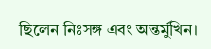ছিলেন নিঃসঙ্গ এবং অন্তর্মুখিন।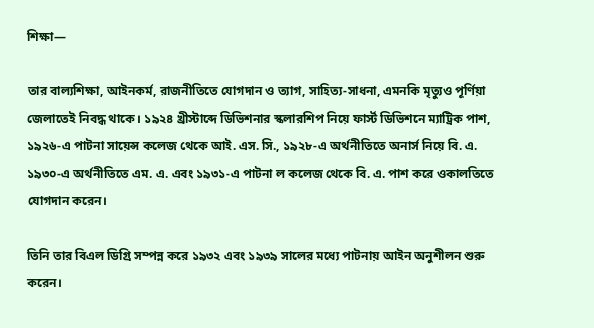শিক্ষা—

তার বাল্যশিক্ষা, আইনকর্ম, রাজনীতিতে যোগদান ও ত্যাগ, সাহিত্য-সাধনা, এমনকি মৃত্যুও পূর্ণিয়া জেলাতেই নিবদ্ধ থাকে। ১৯২৪ খ্রীস্টাব্দে ডিভিশনার স্কলারশিপ নিয়ে ফার্স্ট ডিভিশনে ম্যাট্রিক পাশ, ১৯২৬-এ পাটনা সায়েন্স কলেজ থেকে আই. এস. সি., ১৯২৮-এ অর্থনীতিতে অনার্স নিয়ে বি. এ. ১৯৩০-এ অর্থনীতিতে এম. এ. এবং ১৯৩১-এ পাটনা ল কলেজ থেকে বি. এ. পাশ করে ওকালতিতে যোগদান করেন।

তিনি তার বিএল ডিগ্রি সম্পন্ন করে ১৯৩২ এবং ১৯৩৯ সালের মধ্যে পাটনায় আইন অনুশীলন শুরু করেন।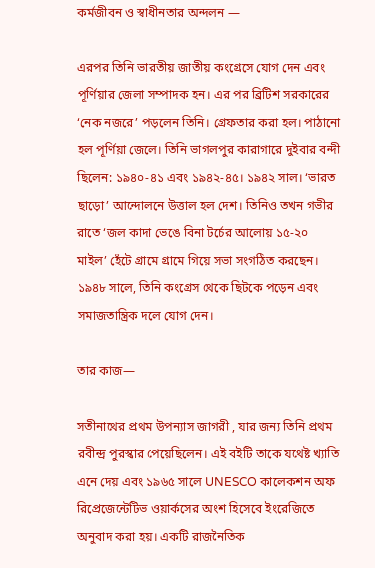কর্মজীবন ও স্বাধীনতার অন্দলন —

এরপর তিনি ভারতীয় জাতীয় কংগ্রেসে যোগ দেন এবং পূর্ণিয়ার জেলা সম্পাদক হন। এর পর ব্রিটিশ সরকারের ‘নেক নজরে’ পড়লেন তিনি। গ্রেফতার করা হল। পাঠানো হল পূর্ণিয়া জেলে। তিনি ভাগলপুর কারাগারে দুইবার বন্দী ছিলেন: ১৯৪০-৪১ এবং ১৯৪২-৪৫। ১৯৪২ সাল। ‘ভারত ছাড়ো’ আন্দোলনে উত্তাল হল দেশ। তিনিও তখন গভীর রাতে ‘জল কাদা ভেঙে বিনা টর্চের আলোয় ১৫-২০ মাইল’ হেঁটে গ্রামে গ্রামে গিয়ে সভা সংগঠিত করছেন। ১৯৪৮ সালে, তিনি কংগ্রেস থেকে ছিটকে পড়েন এবং সমাজতান্ত্রিক দলে যোগ দেন।

তার কাজ—

সতীনাথের প্রথম উপন্যাস জাগরী , যার জন্য তিনি প্রথম রবীন্দ্র পুরস্কার পেয়েছিলেন। এই বইটি তাকে যথেষ্ট খ্যাতি এনে দেয় এবং ১৯৬৫ সালে UNESCO কালেকশন অফ রিপ্রেজেন্টেটিভ ওয়ার্কসের অংশ হিসেবে ইংরেজিতে অনুবাদ করা হয়। একটি রাজনৈতিক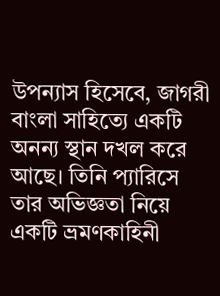উপন্যাস হিসেবে, জাগরী বাংলা সাহিত্যে একটি অনন্য স্থান দখল করে আছে। তিনি প্যারিসে তার অভিজ্ঞতা নিয়ে একটি ভ্রমণকাহিনী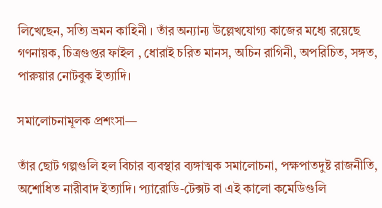লিখেছেন, সত্যি ভ্রমন কাহিনী । তাঁর অন্যান্য উল্লেখযোগ্য কাজের মধ্যে রয়েছে গণনায়ক, চিত্রগুপ্তর ফাইল , ধোরাই চরিত মানস, অচিন রাগিনী, অপরিচিত, সঙ্গত, পারুয়ার নোটবুক ইত্যাদি।

সমালোচনামূলক প্রশংসা—

তাঁর ছোট গল্পগুলি হল বিচার ব্যবস্থার ব্যঙ্গাত্মক সমালোচনা, পক্ষপাতদুষ্ট রাজনীতি, অশোধিত নারীবাদ ইত্যাদি। প্যারোডি-টেক্সট বা এই কালো কমেডিগুলি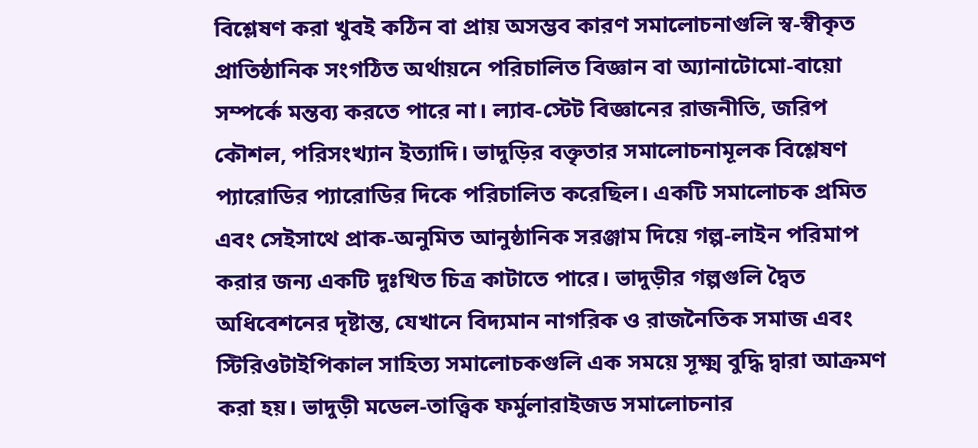বিশ্লেষণ করা খুবই কঠিন বা প্রায় অসম্ভব কারণ সমালোচনাগুলি স্ব-স্বীকৃত প্রাতিষ্ঠানিক সংগঠিত অর্থায়নে পরিচালিত বিজ্ঞান বা অ্যানাটোমো-বায়ো সম্পর্কে মন্তব্য করতে পারে না। ল্যাব-স্টেট বিজ্ঞানের রাজনীতি, জরিপ কৌশল, পরিসংখ্যান ইত্যাদি। ভাদুড়ির বক্তৃতার সমালোচনামূলক বিশ্লেষণ প্যারোডির প্যারোডির দিকে পরিচালিত করেছিল। একটি সমালোচক প্রমিত এবং সেইসাথে প্রাক-অনুমিত আনুষ্ঠানিক সরঞ্জাম দিয়ে গল্প-লাইন পরিমাপ করার জন্য একটি দুঃখিত চিত্র কাটাতে পারে। ভাদুড়ীর গল্পগুলি দ্বৈত অধিবেশনের দৃষ্টান্ত, যেখানে বিদ্যমান নাগরিক ও রাজনৈতিক সমাজ এবং স্টিরিওটাইপিকাল সাহিত্য সমালোচকগুলি এক সময়ে সূক্ষ্ম বুদ্ধি দ্বারা আক্রমণ করা হয়। ভাদুড়ী মডেল-তাত্ত্বিক ফর্মুলারাইজড সমালোচনার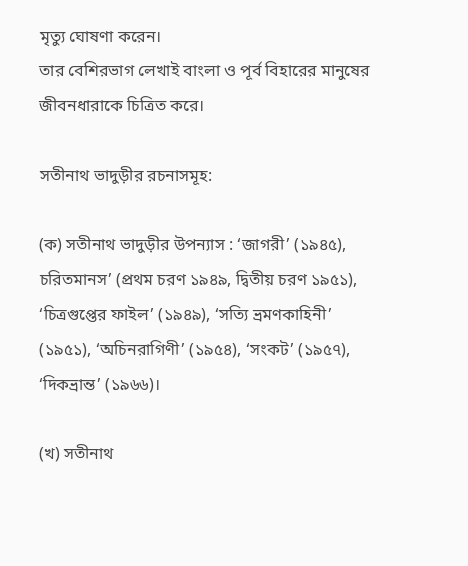মৃত্যু ঘোষণা করেন।
তার বেশিরভাগ লেখাই বাংলা ও পূর্ব বিহারের মানুষের জীবনধারাকে চিত্রিত করে।

সতীনাথ ভাদুড়ীর রচনাসমূহ:

(ক) সতীনাথ ভাদুড়ীর উপন্যাস : ‘জাগরী’ (১৯৪৫), চরিতমানস’ (প্রথম চরণ ১৯৪৯, দ্বিতীয় চরণ ১৯৫১), ‘চিত্রগুপ্তের ফাইল’ (১৯৪৯), ‘সত্যি ভ্রমণকাহিনী’ (১৯৫১), ‘অচিনরাগিণী’ (১৯৫৪), ‘সংকট’ (১৯৫৭), ‘দিকভ্রান্ত’ (১৯৬৬)।

(খ) সতীনাথ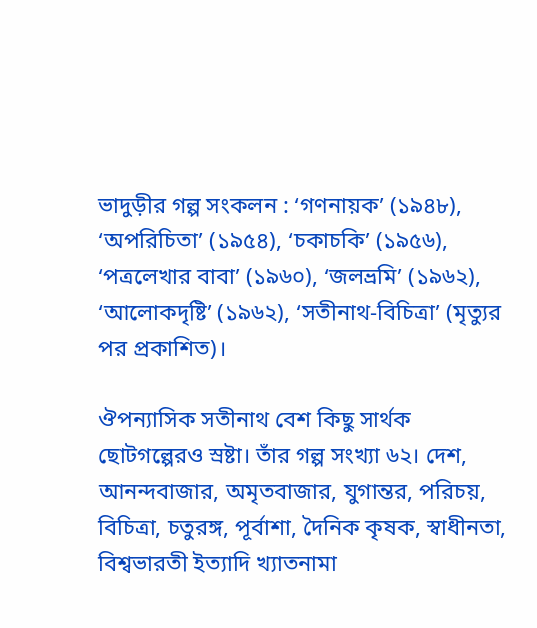ভাদুড়ীর গল্প সংকলন : ‘গণনায়ক’ (১৯৪৮), ‘অপরিচিতা’ (১৯৫৪), ‘চকাচকি’ (১৯৫৬), ‘পত্রলেখার বাবা’ (১৯৬০), ‘জলভ্রমি’ (১৯৬২), ‘আলোকদৃষ্টি’ (১৯৬২), ‘সতীনাথ-বিচিত্রা’ (মৃত্যুর পর প্রকাশিত)।

ঔপন্যাসিক সতীনাথ বেশ কিছু সার্থক ছোটগল্পেরও স্রষ্টা। তাঁর গল্প সংখ্যা ৬২। দেশ, আনন্দবাজার, অমৃতবাজার, যুগান্তর, পরিচয়, বিচিত্রা, চতুরঙ্গ, পূর্বাশা, দৈনিক কৃষক, স্বাধীনতা, বিশ্বভারতী ইত্যাদি খ্যাতনামা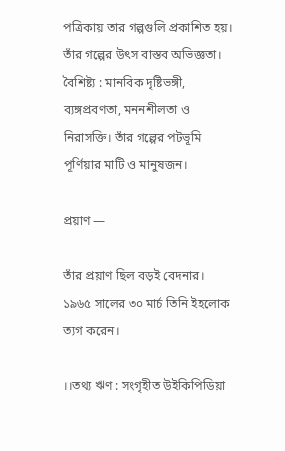পত্রিকায় তার গল্পগুলি প্রকাশিত হয়। তাঁর গল্পের উত্‍স বাস্তব অভিজ্ঞতা। বৈশিষ্ট্য : মানবিক দৃষ্টিভঙ্গী, ব্যঙ্গপ্রবণতা, মননশীলতা ও নিরাসক্তি। তাঁর গল্পের পটভূমি পূর্ণিয়ার মাটি ও মানুষজন।

প্রয়াণ —

তাঁর প্রয়াণ ছিল বড়ই বেদনার। ১৯৬৫ সালের ৩০ মার্চ তিনি ইহলোক ত্যগ করেন।

।।তথ্য ঋণ : সংগৃহীত উইকিপিডিয়া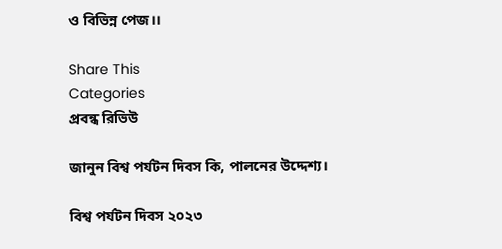ও বিভিন্ন পেজ।।

Share This
Categories
প্রবন্ধ রিভিউ

জানুন বিশ্ব পর্যটন দিবস কি, পালনের উদ্দেশ্য।

বিশ্ব পর্যটন দিবস ২০২৩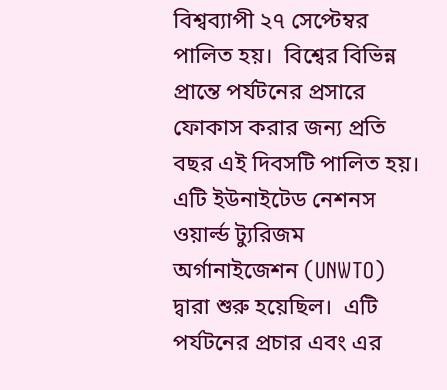বিশ্বব্যাপী ২৭ সেপ্টেম্বর পালিত হয়।  বিশ্বের বিভিন্ন প্রান্তে পর্যটনের প্রসারে ফোকাস করার জন্য প্রতি বছর এই দিবসটি পালিত হয়।  এটি ইউনাইটেড নেশনস ওয়ার্ল্ড ট্যুরিজম অর্গানাইজেশন (UNWTO) দ্বারা শুরু হয়েছিল।  এটি পর্যটনের প্রচার এবং এর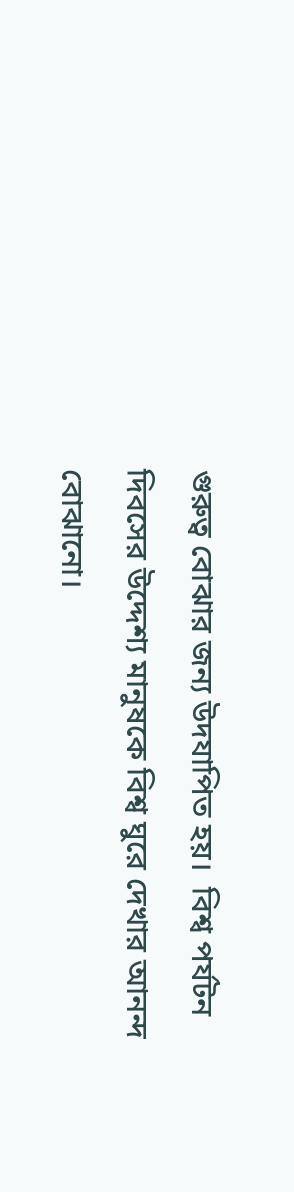গুরুত্ব বোঝার জন্য উদযাপিত হয়।  বিশ্ব পর্যটন দিবসের উদ্দেশ্য মানুষকে বিশ্ব ঘুরে দেখার আনন্দ বোঝানো।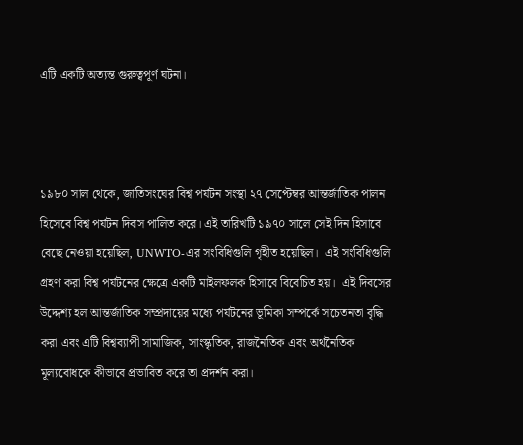এটি একটি অত্যন্ত গুরুত্বপূর্ণ ঘটনা।



১৯৮০ সাল থেকে, জাতিসংঘের বিশ্ব পর্যটন সংস্থা ২৭ সেপ্টেম্বর আন্তর্জাতিক পালন হিসেবে বিশ্ব পর্যটন দিবস পালিত করে। এই তারিখটি ১৯৭০ সালে সেই দিন হিসাবে বেছে নেওয়া হয়েছিল, UNWTO-এর সংবিধিগুলি গৃহীত হয়েছিল।  এই সংবিধিগুলি গ্রহণ করা বিশ্ব পর্যটনের ক্ষেত্রে একটি মাইলফলক হিসাবে বিবেচিত হয়।  এই দিবসের উদ্দেশ্য হল আন্তর্জাতিক সম্প্রদায়ের মধ্যে পর্যটনের ভূমিকা সম্পর্কে সচেতনতা বৃদ্ধি করা এবং এটি বিশ্বব্যাপী সামাজিক, সাংস্কৃতিক, রাজনৈতিক এবং অর্থনৈতিক মূল্যবোধকে কীভাবে প্রভাবিত করে তা প্রদর্শন করা।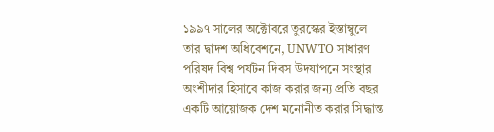১৯৯৭ সালের অক্টোবরে তুরস্কের ইস্তাম্বুলে তার দ্বাদশ অধিবেশনে, UNWTO সাধারণ পরিষদ বিশ্ব পর্যটন দিবস উদযাপনে সংস্থার অংশীদার হিসাবে কাজ করার জন্য প্রতি বছর একটি আয়োজক দেশ মনোনীত করার সিদ্ধান্ত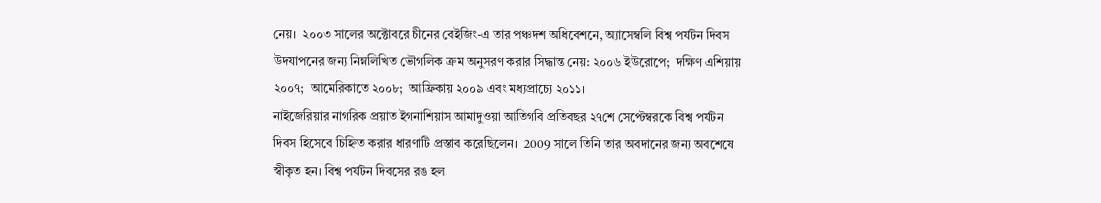নেয়।  ২০০৩ সালের অক্টোবরে চীনের বেইজিং-এ তার পঞ্চদশ অধিবেশনে, অ্যাসেম্বলি বিশ্ব পর্যটন দিবস উদযাপনের জন্য নিম্নলিখিত ভৌগলিক ক্রম অনুসরণ করার সিদ্ধান্ত নেয়: ২০০৬ ইউরোপে;  দক্ষিণ এশিয়ায় ২০০৭;  আমেরিকাতে ২০০৮;  আফ্রিকায় ২০০৯ এবং মধ্যপ্রাচ্যে ২০১১।
নাইজেরিয়ার নাগরিক প্রয়াত ইগনাশিয়াস আমাদুওয়া আতিগবি প্রতিবছর ২৭শে সেপ্টেম্বরকে বিশ্ব পর্যটন দিবস হিসেবে চিহ্নিত করার ধারণাটি প্রস্তাব করেছিলেন।  2009 সালে তিনি তার অবদানের জন্য অবশেষে স্বীকৃত হন। বিশ্ব পর্যটন দিবসের রঙ হল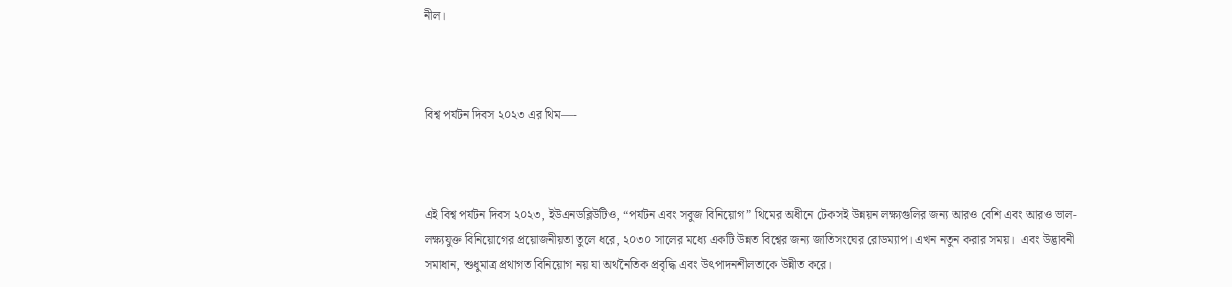নীল।



বিশ্ব পর্যটন দিবস ২০২৩ এর থিম—-



এই বিশ্ব পর্যটন দিবস ২০২৩, ইউএনডব্লিউটিও, “পর্যটন এবং সবুজ বিনিয়োগ” থিমের অধীনে টেকসই উন্নয়ন লক্ষ্যগুলির জন্য আরও বেশি এবং আরও ভাল-লক্ষ্যযুক্ত বিনিয়োগের প্রয়োজনীয়তা তুলে ধরে, ২০৩০ সালের মধ্যে একটি উন্নত বিশ্বের জন্য জাতিসংঘের রোডম্যাপ। এখন নতুন করার সময়।  এবং উদ্ভাবনী সমাধান, শুধুমাত্র প্রথাগত বিনিয়োগ নয় যা অর্থনৈতিক প্রবৃদ্ধি এবং উৎপাদনশীলতাকে উন্নীত করে।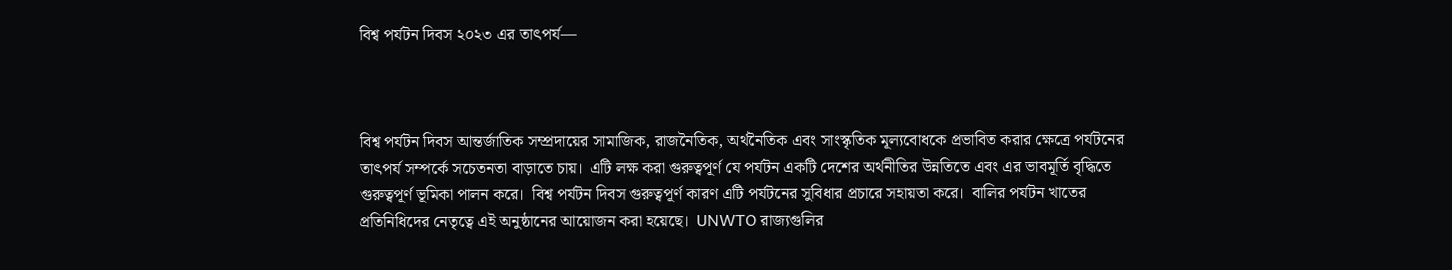বিশ্ব পর্যটন দিবস ২০২৩ এর তাৎপর্য—



বিশ্ব পর্যটন দিবস আন্তর্জাতিক সম্প্রদায়ের সামাজিক, রাজনৈতিক, অর্থনৈতিক এবং সাংস্কৃতিক মূল্যবোধকে প্রভাবিত করার ক্ষেত্রে পর্যটনের তাৎপর্য সম্পর্কে সচেতনতা বাড়াতে চায়।  এটি লক্ষ করা গুরুত্বপূর্ণ যে পর্যটন একটি দেশের অর্থনীতির উন্নতিতে এবং এর ভাবমূর্তি বৃদ্ধিতে গুরুত্বপূর্ণ ভূমিকা পালন করে।  বিশ্ব পর্যটন দিবস গুরুত্বপূর্ণ কারণ এটি পর্যটনের সুবিধার প্রচারে সহায়তা করে।  বালির পর্যটন খাতের প্রতিনিধিদের নেতৃত্বে এই অনুষ্ঠানের আয়োজন করা হয়েছে।  UNWTO রাজ্যগুলির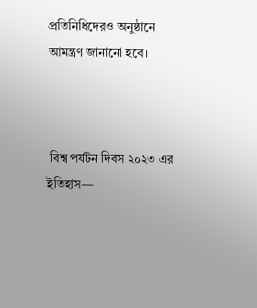প্রতিনিধিদেরও অনুষ্ঠানে আমন্ত্রণ জানানো হবে।



 বিশ্ব পর্যটন দিবস ২০২৩ এর ইতিহাস—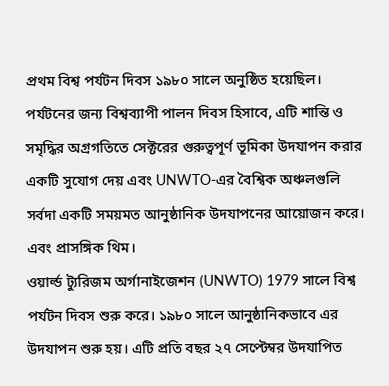প্রথম বিশ্ব পর্যটন দিবস ১৯৮০ সালে অনুষ্ঠিত হয়েছিল। পর্যটনের জন্য বিশ্বব্যাপী পালন দিবস হিসাবে, এটি শান্তি ও সমৃদ্ধির অগ্রগতিতে সেক্টরের গুরুত্বপূর্ণ ভূমিকা উদযাপন করার একটি সুযোগ দেয় এবং UNWTO-এর বৈশ্বিক অঞ্চলগুলি সর্বদা একটি সময়মত আনুষ্ঠানিক উদযাপনের আয়োজন করে।  এবং প্রাসঙ্গিক থিম।
ওয়ার্ল্ড ট্যুরিজম অর্গানাইজেশন (UNWTO) 1979 সালে বিশ্ব পর্যটন দিবস শুরু করে। ১৯৮০ সালে আনুষ্ঠানিকভাবে এর উদযাপন শুরু হয়। এটি প্রতি বছর ২৭ সেপ্টেম্বর উদযাপিত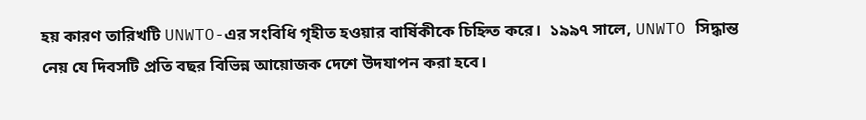হয় কারণ তারিখটি UNWTO-এর সংবিধি গৃহীত হওয়ার বার্ষিকীকে চিহ্নিত করে।  ১৯৯৭ সালে, UNWTO সিদ্ধান্ত নেয় যে দিবসটি প্রতি বছর বিভিন্ন আয়োজক দেশে উদযাপন করা হবে।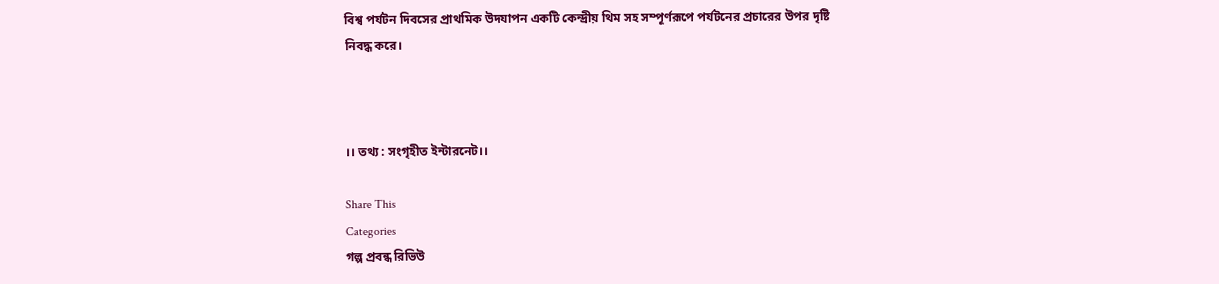বিশ্ব পর্যটন দিবসের প্রাথমিক উদযাপন একটি কেন্দ্রীয় থিম সহ সম্পূর্ণরূপে পর্যটনের প্রচারের উপর দৃষ্টি নিবদ্ধ করে।



।। তথ্য : সংগৃহীত ইন্টারনেট।।

Share This
Categories
গল্প প্রবন্ধ রিভিউ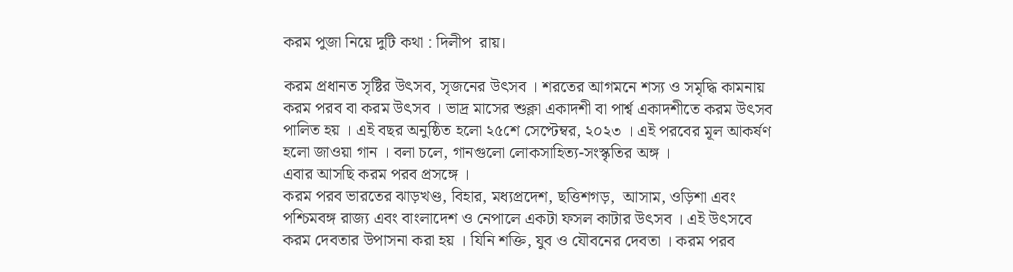করম পুজা নিয়ে দুটি কথা : দিলীপ  রায়।

করম প্রধানত সৃষ্টির উৎসব, সৃজনের উৎসব । শরতের আগমনে শস্য ও সমৃদ্ধি কামনায় করম পরব বা করম উৎসব । ভাদ্র মাসের শুক্লা একাদশী বা পার্শ্ব একাদশীতে করম উৎসব পালিত হয় । এই বছর অনুষ্ঠিত হলো ২৫শে সেপ্টেম্বর, ২০২৩ । এই পরবের মূল আকর্ষণ হলো জাওয়া গান । বলা চলে, গানগুলো লোকসাহিত্য-সংস্কৃতির অঙ্গ ।
এবার আসছি করম পরব প্রসঙ্গে ।
করম পরব ভারতের ঝাড়খণ্ড, বিহার, মধ্যপ্রদেশ, ছত্তিশগড়,  আসাম, ওড়িশা এবং পশ্চিমবঙ্গ রাজ্য এবং বাংলাদেশ ও নেপালে একটা ফসল কাটার উৎসব । এই উৎসবে করম দেবতার উপাসনা করা হয় । যিনি শক্তি, যুব ও যৌবনের দেবতা । করম পরব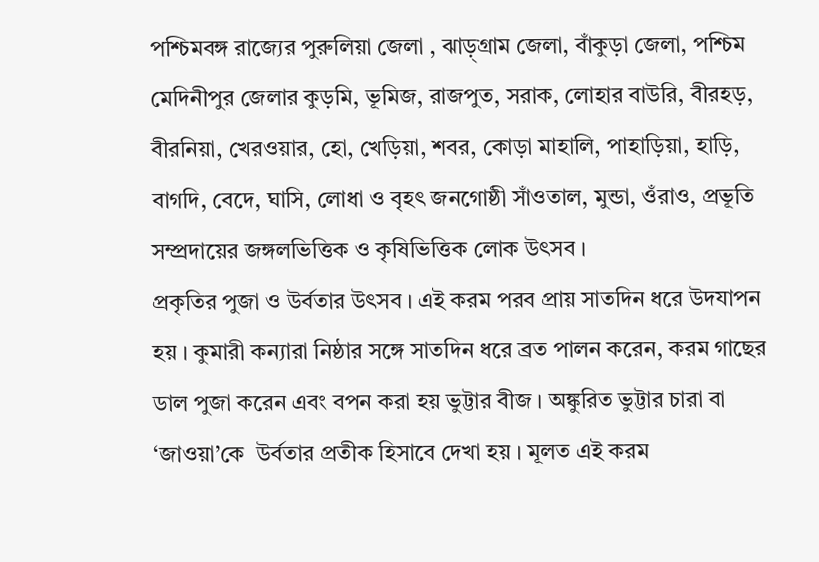পশ্চিমবঙ্গ রাজ্যের পুরুলিয়া জেলা , ঝাড়্গ্রাম জেলা, বাঁকুড়া জেলা, পশ্চিম মেদিনীপুর জেলার কুড়মি, ভূমিজ, রাজপুত, সরাক, লোহার বাউরি, বীরহড়, বীরনিয়া, খেরওয়ার, হো, খেড়িয়া, শবর, কোড়া মাহালি, পাহাড়িয়া, হাড়ি, বাগদি, বেদে, ঘাসি, লোধা ও বৃহৎ জনগোষ্ঠী সাঁওতাল, মুন্ডা, ওঁরাও, প্রভূতি সম্প্রদায়ের জঙ্গলভিত্তিক ও কৃষিভিত্তিক লোক উৎসব ।
প্রকৃতির পুজা ও উর্বতার উৎসব । এই করম পরব প্রায় সাতদিন ধরে উদযাপন  হয় । কুমারী কন্যারা নিষ্ঠার সঙ্গে সাতদিন ধরে ব্রত পালন করেন, করম গাছের ডাল পুজা করেন এবং বপন করা হয় ভুট্টার বীজ । অঙ্কুরিত ভুট্টার চারা বা ‘জাওয়া’কে  উর্বতার প্রতীক হিসাবে দেখা হয় । মূলত এই করম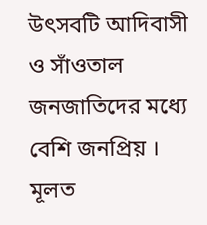উৎসবটি আদিবাসী ও সাঁওতাল জনজাতিদের মধ্যে বেশি জনপ্রিয় ।
মূলত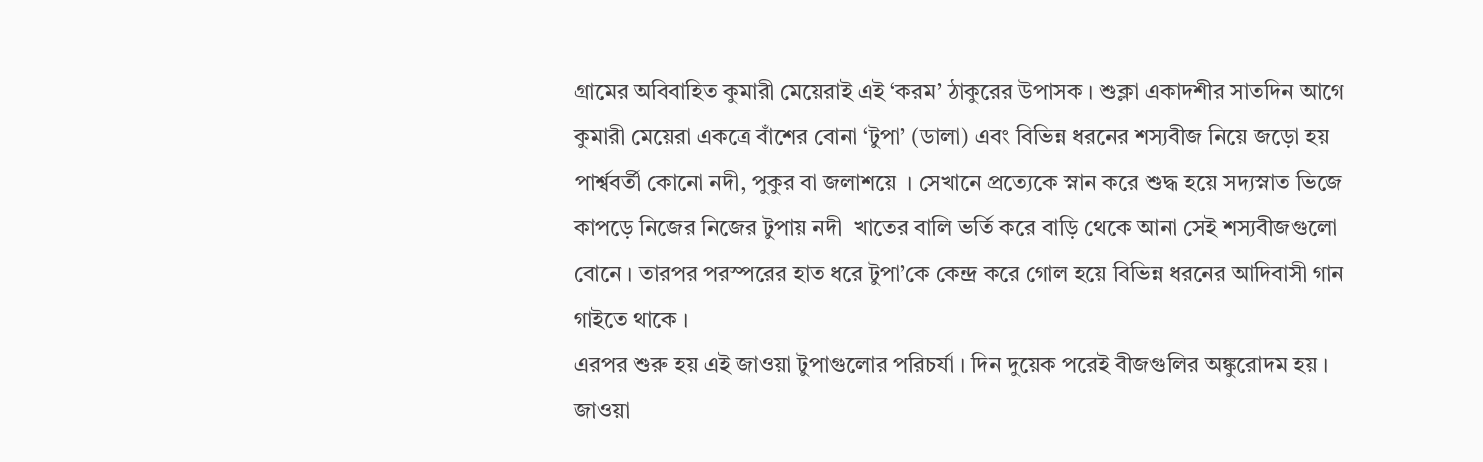গ্রামের অবিবাহিত কুমারী মেয়েরাই এই ‘করম’ ঠাকুরের উপাসক । শুক্লা একাদশীর সাতদিন আগে কুমারী মেয়েরা একত্রে বাঁশের বোনা ‘টুপা’ (ডালা) এবং বিভিন্ন ধরনের শস্যবীজ নিয়ে জড়ো হয় পার্শ্ববর্তী কোনো নদী, পুকুর বা জলাশয়ে  । সেখানে প্রত্যেকে স্নান করে শুদ্ধ হয়ে সদ্যস্নাত ভিজে কাপড়ে নিজের নিজের টুপায় নদী  খাতের বালি ভর্তি করে বাড়ি থেকে আনা সেই শস্যবীজগুলো বোনে । তারপর পরস্পরের হাত ধরে টুপা’কে কেন্দ্র করে গোল হয়ে বিভিন্ন ধরনের আদিবাসী গান গাইতে থাকে ।
এরপর শুরু হয় এই জাওয়া টুপাগুলোর পরিচর্যা । দিন দুয়েক পরেই বীজগুলির অঙ্কুরোদম হয় । জাওয়া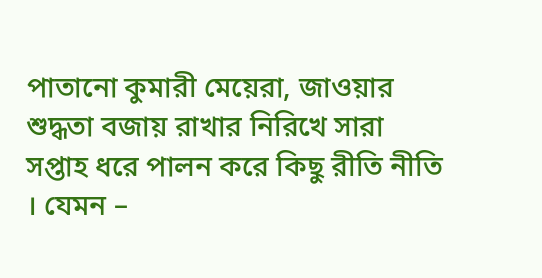পাতানো কুমারী মেয়েরা, জাওয়ার শুদ্ধতা বজায় রাখার নিরিখে সারা সপ্তাহ ধরে পালন করে কিছু রীতি নীতি । যেমন –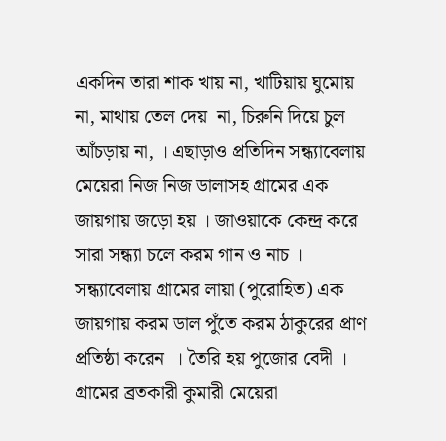একদিন তারা শাক খায় না, খাটিয়ায় ঘুমোয়  না, মাথায় তেল দেয়  না, চিরুনি দিয়ে চুল আঁচড়ায় না, । এছাড়াও প্রতিদিন সন্ধ্যাবেলায় মেয়েরা নিজ নিজ ডালাসহ গ্রামের এক জায়গায় জড়ো হয় । জাওয়াকে কেন্দ্র করে সারা সন্ধ্যা চলে করম গান ও নাচ ।
সন্ধ্যাবেলায় গ্রামের লায়া (পুরোহিত) এক জায়গায় করম ডাল পুঁতে করম ঠাকুরের প্রাণ প্রতিষ্ঠা করেন  । তৈরি হয় পুজোর বেদী । গ্রামের ব্রতকারী কুমারী মেয়েরা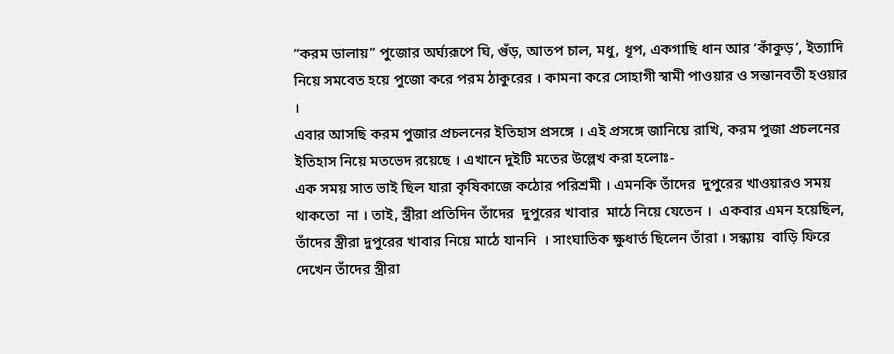“করম ডালায়” পুজোর অর্ঘ্যরূপে ঘি, গুঁড়, আতপ চাল, মধু, ধূপ, একগাছি ধান আর ‘কাঁকুড়’, ইত্যাদি নিয়ে সমবেত হয়ে পুজো করে পরম ঠাকুরের । কামনা করে সোহাগী স্বামী পাওয়ার ও সন্তানবতী হওয়ার ।
এবার আসছি করম পুজার প্রচলনের ইতিহাস প্রসঙ্গে । এই প্রসঙ্গে জানিয়ে রাখি, করম পুজা প্রচলনের ইতিহাস নিয়ে মতভেদ রয়েছে । এখানে দুইটি মতের উল্লেখ করা হলোঃ-
এক সময় সাত ভাই ছিল যারা কৃষিকাজে কঠোর পরিশ্রমী । এমনকি তাঁদের  দুপুরের খাওয়ারও সময় থাকতো  না । তাই, স্ত্রীরা প্রতিদিন তাঁদের  দুপুরের খাবার  মাঠে নিয়ে যেতেন ।  একবার এমন হয়েছিল,  তাঁদের স্ত্রীরা দুপুরের খাবার নিয়ে মাঠে যাননি  । সাংঘাতিক ক্ষুধার্ত ছিলেন তাঁরা । সন্ধ্যায়  বাড়ি ফিরে দেখেন তাঁদের স্ত্রীরা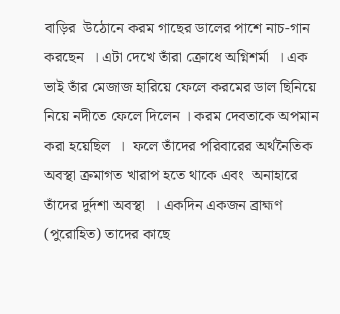বাড়ির  উঠোনে করম গাছের ডালের পাশে নাচ-গান করছেন  । এটা দেখে তাঁরা ক্রোধে অগ্নিশর্মা  । এক ভাই তাঁর মেজাজ হারিয়ে ফেলে করমের ডাল ছিনিয়ে নিয়ে নদীতে ফেলে দিলেন । করম দেবতাকে অপমান করা হয়েছিল  ।  ফলে তাঁদের পরিবারের অর্থনৈতিক অবস্থা ক্রমাগত খারাপ হতে থাকে এবং  অনাহারে তাঁদের দুর্দশা অবস্থা  । একদিন একজন ব্রাহ্মণ (পুরোহিত) তাদের কাছে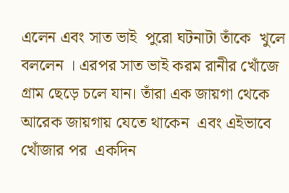এলেন এবং সাত ভাই  পুরো ঘটনাটা তাঁকে  খুলে বললেন । এরপর সাত ভাই করম রানীর খোঁজে গ্রাম ছেড়ে চলে যান। তাঁরা এক জায়গা থেকে আরেক জায়গায় যেতে থাকেন  এবং এইভাবে খোঁজার পর  একদিন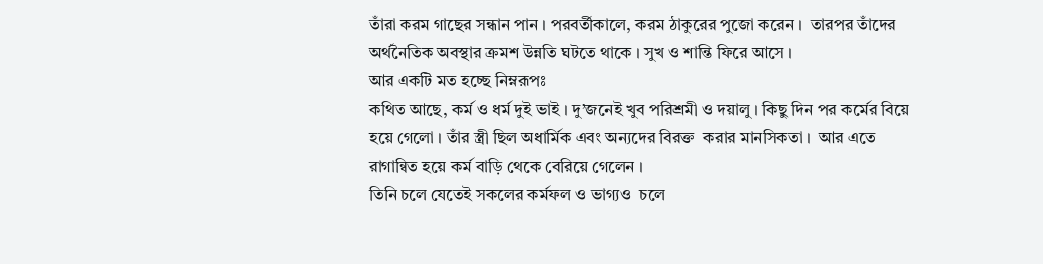তাঁরা করম গাছের সন্ধান পান । পরবর্তীকালে, করম ঠাকুরের পুজো করেন ।  তারপর তাঁদের অর্থনৈতিক অবস্থার ক্রমশ উন্নতি ঘটতে থাকে । সুখ ও শান্তি ফিরে আসে ।
আর একটি মত হচ্ছে নিম্নরূপঃ
কথিত আছে, কর্ম ও ধর্ম দুই ভাই । দু’জনেই খুব পরিশ্রমী ও দয়ালু । কিছু দিন পর কর্মের বিয়ে হয়ে গেলো । তাঁর স্ত্রী ছিল অধার্মিক এবং অন্যদের বিরক্ত  করার মানসিকতা ।  আর এতে রাগান্বিত হয়ে কর্ম বাড়ি থেকে বেরিয়ে গেলেন ।
তিনি চলে যেতেই সকলের কর্মফল ও ভাগ্যও  চলে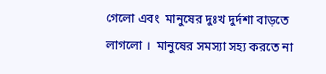গেলো এবং  মানুষের দুঃখ দুর্দশা বাড়তে লাগলো ।  মানুষের সমস্যা সহ্য করতে না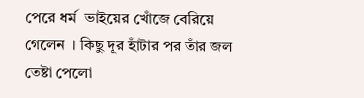পেরে ধর্ম  ভাইয়ের খোঁজে বেরিয়ে গেলেন  । কিছু দূর হাঁটার পর তাঁর জল তেষ্টা পেলো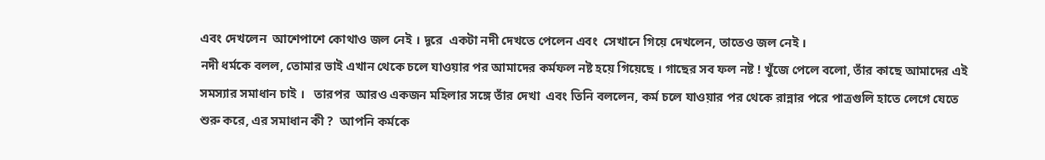এবং দেখলেন  আশেপাশে কোথাও জল নেই । দূরে  একটা নদী দেখতে পেলেন এবং  সেখানে গিয়ে দেখলেন, তাতেও জল নেই ।
নদী ধর্মকে বলল, তোমার ভাই এখান থেকে চলে যাওয়ার পর আমাদের কর্মফল নষ্ট হয়ে গিয়েছে । গাছের সব ফল নষ্ট ! খুঁজে পেলে বলো, তাঁর কাছে আমাদের এই সমস্যার সমাধান চাই ।   তারপর  আরও একজন মহিলার সঙ্গে তাঁর দেখা  এবং তিনি বললেন, কর্ম চলে যাওয়ার পর থেকে রান্নার পরে পাত্রগুলি হাতে লেগে যেতে শুরু করে, এর সমাধান কী ?  আপনি কর্মকে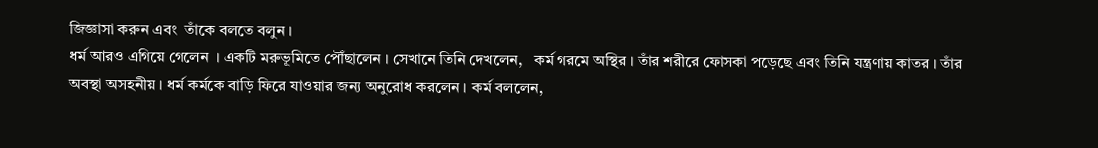জিজ্ঞাসা করুন এবং  তাঁকে বলতে বলুন ।
ধর্ম আরও এগিয়ে গেলেন  । একটি মরুভূমিতে পৌঁছালেন । সেখানে তিনি দেখলেন,   কর্ম গরমে অস্থির । তাঁর শরীরে ফোসকা পড়েছে এবং তিনি যন্ত্রণায় কাতর । তাঁর অবস্থা অসহনীয় । ধর্ম কর্মকে বাড়ি ফিরে যাওয়ার জন্য অনুরোধ করলেন । কর্ম বললেন,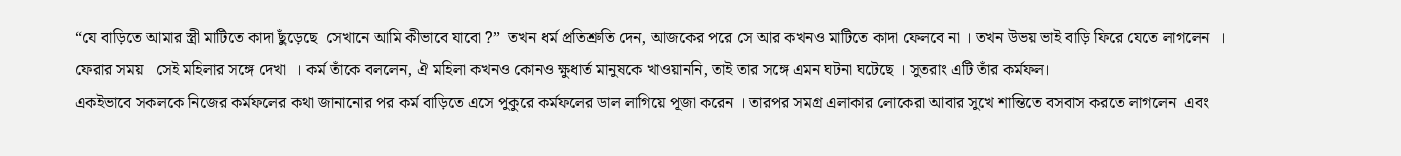“যে বাড়িতে আমার স্ত্রী মাটিতে কাদা ছুঁড়েছে  সেখানে আমি কীভাবে যাবো ?”  তখন ধর্ম প্রতিশ্রুতি দেন, আজকের পরে সে আর কখনও মাটিতে কাদা ফেলবে না । তখন উভয় ভাই বাড়ি ফিরে যেতে লাগলেন  ।
ফেরার সময়   সেই মহিলার সঙ্গে দেখা  । কর্ম তাঁকে বললেন, ঐ মহিলা কখনও কোনও ক্ষুধার্ত মানুষকে খাওয়াননি, তাই তার সঙ্গে এমন ঘটনা ঘটেছে । সুতরাং এটি তাঁর কর্মফল।
একইভাবে সকলকে নিজের কর্মফলের কথা জানানোর পর কর্ম বাড়িতে এসে পুকুরে কর্মফলের ডাল লাগিয়ে পূজা করেন । তারপর সমগ্র এলাকার লোকেরা আবার সুখে শান্তিতে বসবাস করতে লাগলেন  এবং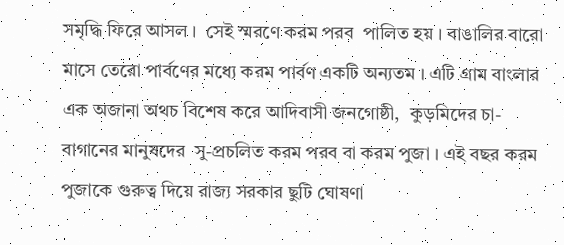সমৃদ্ধি ফিরে আসল ।  সেই স্মরণে করম পরব  পালিত হয় । বাঙালির বারো মাসে তেরো পার্বণের মধ্যে করম পার্বণ একটি অন্যতম । এটি গ্রাম বাংলার এক অজানা অথচ বিশেষ করে আদিবাসী জনগোষ্ঠী,  কুড়মিদের চা-বাগানের মানুষদের  সু-প্রচলিত করম পরব বা করম পুজা । এই বছর করম পুজাকে গুরুত্ব দিয়ে রাজ্য সরকার ছুটি ঘোষণা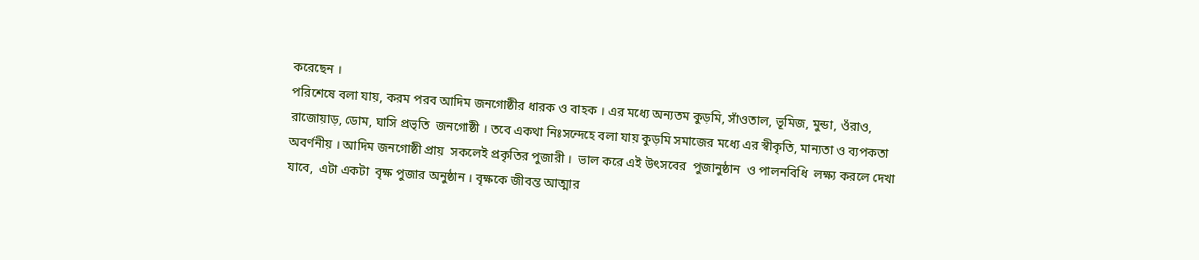করেছেন ।
পরিশেষে বলা যায়, করম পরব আদিম জনগোষ্ঠীর ধারক ও বাহক । এর মধ্যে অন্যতম কুড়মি, সাঁওতাল, ভূমিজ, মুন্ডা, ওঁরাও, রাজোয়াড়, ডোম, ঘাসি প্রভৃতি  জনগোষ্ঠী । তবে একথা নিঃসন্দেহে বলা যায় কুড়মি সমাজের মধ্যে এর স্বীকৃতি, মান্যতা ও ব্যপকতা অবর্ণনীয় । আদিম জনগোষ্ঠী প্রায়  সকলেই প্রকৃতির পুজারী ।  ভাল করে এই উৎসবের  পুজানুষ্ঠান  ও পালনবিধি  লক্ষ্য করলে দেখা যাবে,  এটা একটা  বৃক্ষ পুজার অনুষ্ঠান । বৃক্ষকে জীবন্ত আত্মার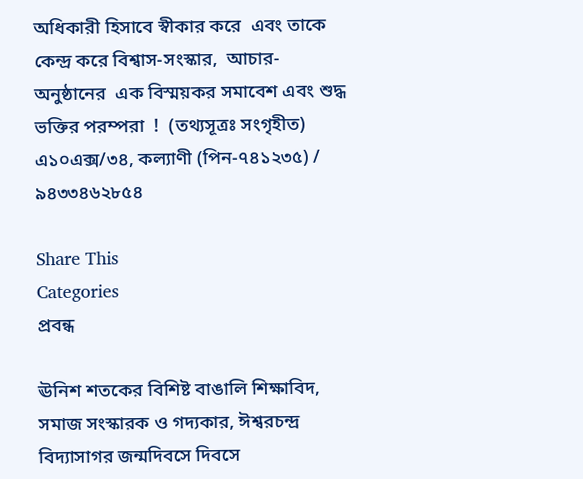অধিকারী হিসাবে স্বীকার করে  এবং তাকে কেন্দ্র করে বিশ্বাস-সংস্কার,  আচার-অনুষ্ঠানের  এক বিস্ময়কর সমাবেশ এবং শুদ্ধ ভক্তির পরম্পরা  !  (তথ্যসূত্রঃ সংগৃহীত)
এ১০এক্স/৩৪, কল্যাণী (পিন-৭৪১২৩৫) / ৯৪৩৩৪৬২৮৫৪

Share This
Categories
প্রবন্ধ

ঊনিশ শতকের বিশিষ্ট বাঙালি শিক্ষাবিদ, সমাজ সংস্কারক ও গদ্যকার, ঈশ্বরচন্দ্র বিদ্যাসাগর জন্মদিবসে দিবসে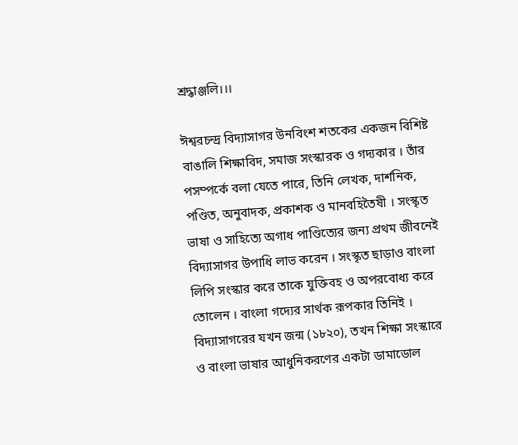শ্রদ্ধাঞ্জলি।।।

ঈশ্বরচন্দ্র বিদ্যাসাগর উনবিংশ শতকের একজন বিশিষ্ট বাঙালি শিক্ষাবিদ, সমাজ সংস্কারক ও গদ্যকার । তাঁর পসম্পর্কে বলা যেতে পারে, তিনি লেখক, দার্শনিক, পণ্ডিত, অনুবাদক, প্রকাশক ও মানবহিতৈষী । সংস্কৃত ভাষা ও সাহিত্যে অগাধ পাণ্ডিত্যের জন্য প্রথম জীবনেই বিদ্যাসাগর উপাধি লাভ করেন । সংস্কৃত ছাড়াও বাংলা লিপি সংস্কার করে তাকে যুক্তিবহ ও অপরবোধ্য করে তোলেন । বাংলা গদ্যের সার্থক রূপকার তিনিই ।
বিদ্যাসাগরের যখন জন্ম (১৮২০), তখন শিক্ষা সংস্কারে ও বাংলা ভাষার আধুনিকরণের একটা ডামাডোল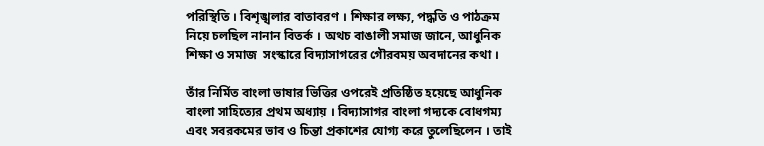পরিস্থিতি । বিশৃঙ্খলার বাতাবরণ । শিক্ষার লক্ষ্য, পদ্ধতি ও পাঠক্রম নিয়ে চলছিল নানান বিতর্ক । অথচ বাঙালী সমাজ জানে, আধুনিক শিক্ষা ও সমাজ  সংস্কারে বিদ্যাসাগরের গৌরবময় অবদানের কথা ।

তাঁর নির্মিত বাংলা ভাষার ভিত্তির ওপরেই প্রতিষ্ঠিত হয়েছে আধুনিক বাংলা সাহিত্যের প্রথম অধ্যায় । বিদ্যাসাগর বাংলা গদ্যকে বোধগম্য এবং সবরকমের ভাব ও চিন্তা প্রকাশের যোগ্য করে তুলেছিলেন । তাই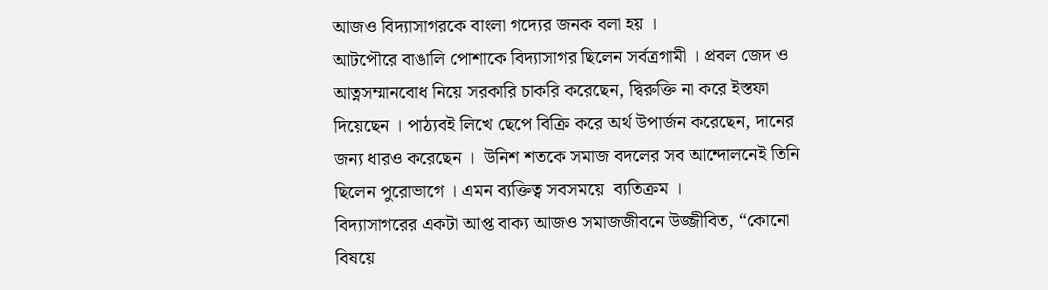আজও বিদ্যাসাগরকে বাংলা গদ্যের জনক বলা হয় ।
আটপৌরে বাঙালি পোশাকে বিদ্যাসাগর ছিলেন সর্বত্রগামী । প্রবল জেদ ও আত্নসম্মানবোধ নিয়ে সরকারি চাকরি করেছেন, দ্বিরুক্তি না করে ইস্তফা দিয়েছেন । পাঠ্যবই লিখে ছেপে বিক্রি করে অর্থ উপার্জন করেছেন, দানের জন্য ধারও করেছেন ।  উনিশ শতকে সমাজ বদলের সব আন্দোলনেই তিনি ছিলেন পুরোভাগে । এমন ব্যক্তিত্ব সবসময়ে  ব্যতিক্রম ।
বিদ্যাসাগরের একটা আপ্ত বাক্য আজও সমাজজীবনে উজ্জীবিত, “কোনো বিষয়ে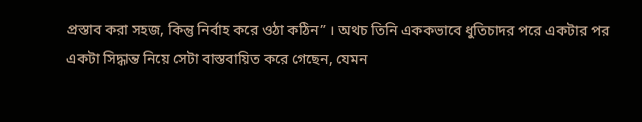প্রস্তাব করা সহজ, কিন্তু নির্বাহ করে ওঠা কঠিন” । অথচ তিনি এককভাবে ধুতিচাদর পরে একটার পর একটা সিদ্ধান্ত নিয়ে সেটা বাস্তবায়িত করে গেছেন, যেমন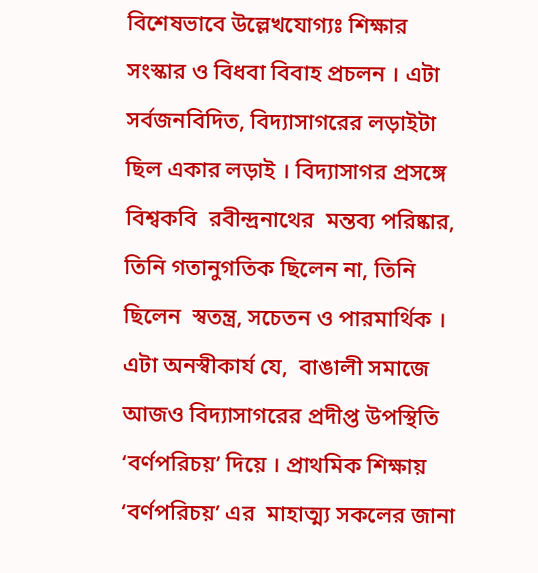বিশেষভাবে উল্লেখযোগ্যঃ শিক্ষার সংস্কার ও বিধবা বিবাহ প্রচলন । এটা সর্বজনবিদিত, বিদ্যাসাগরের লড়াইটা ছিল একার লড়াই । বিদ্যাসাগর প্রসঙ্গে বিশ্বকবি  রবীন্দ্রনাথের  মন্তব্য পরিষ্কার, তিনি গতানুগতিক ছিলেন না, তিনি ছিলেন  স্বতন্ত্র, সচেতন ও পারমার্থিক ।
এটা অনস্বীকার্য যে,  বাঙালী সমাজে আজও বিদ্যাসাগরের প্রদীপ্ত উপস্থিতি ‘বর্ণপরিচয়’ দিয়ে । প্রাথমিক শিক্ষায় ‘বর্ণপরিচয়’ এর  মাহাত্ম্য সকলের জানা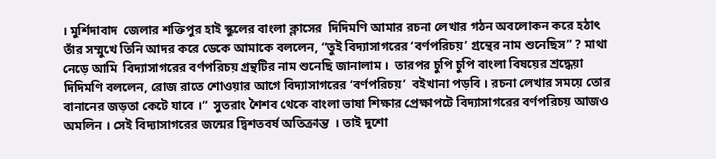। মুর্শিদাবাদ  জেলার শক্তিপুর হাই স্কুলের বাংলা ক্লাসের  দিদিমণি আমার রচনা লেখার গঠন অবলোকন করে হঠাৎ তাঁর সম্মুখে তিনি আদর করে ডেকে আমাকে বললেন, “তুই বিদ্যাসাগরের ‘বর্ণপরিচয়’ গ্রন্থের নাম শুনেছিস” ? মাথা নেড়ে আমি  বিদ্যাসাগরের বর্ণপরিচয় গ্রন্থটির নাম শুনেছি জানালাম ।  তারপর চুপি চুপি বাংলা বিষয়ের শ্রদ্ধেয়া দিদিমণি বললেন, রোজ রাতে শোওয়ার আগে বিদ্যাসাগরের ‘বর্ণপরিচয়’  বইখানা পড়বি । রচনা লেখার সময়ে তোর বানানের জড়তা কেটে যাবে ।“  সুতরাং শৈশব থেকে বাংলা ভাষা শিক্ষার প্রেক্ষাপটে বিদ্যাসাগরের বর্ণপরিচয় আজও অমলিন । সেই বিদ্যাসাগরের জন্মের দ্বিশতবর্ষ অতিক্রান্ত  । তাই দুশো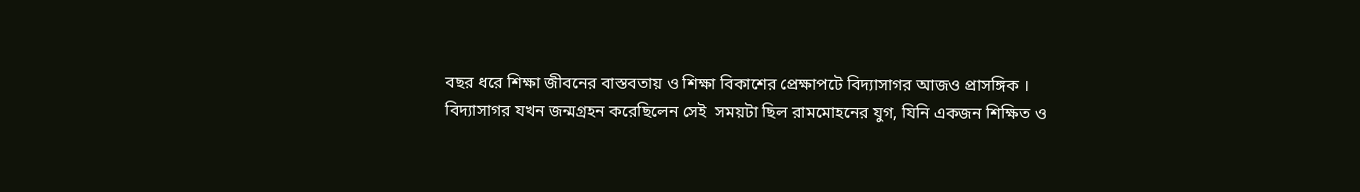বছর ধরে শিক্ষা জীবনের বাস্তবতায় ও শিক্ষা বিকাশের প্রেক্ষাপটে বিদ্যাসাগর আজও প্রাসঙ্গিক ।
বিদ্যাসাগর যখন জন্মগ্রহন করেছিলেন সেই  সময়টা ছিল রামমোহনের যুগ, যিনি একজন শিক্ষিত ও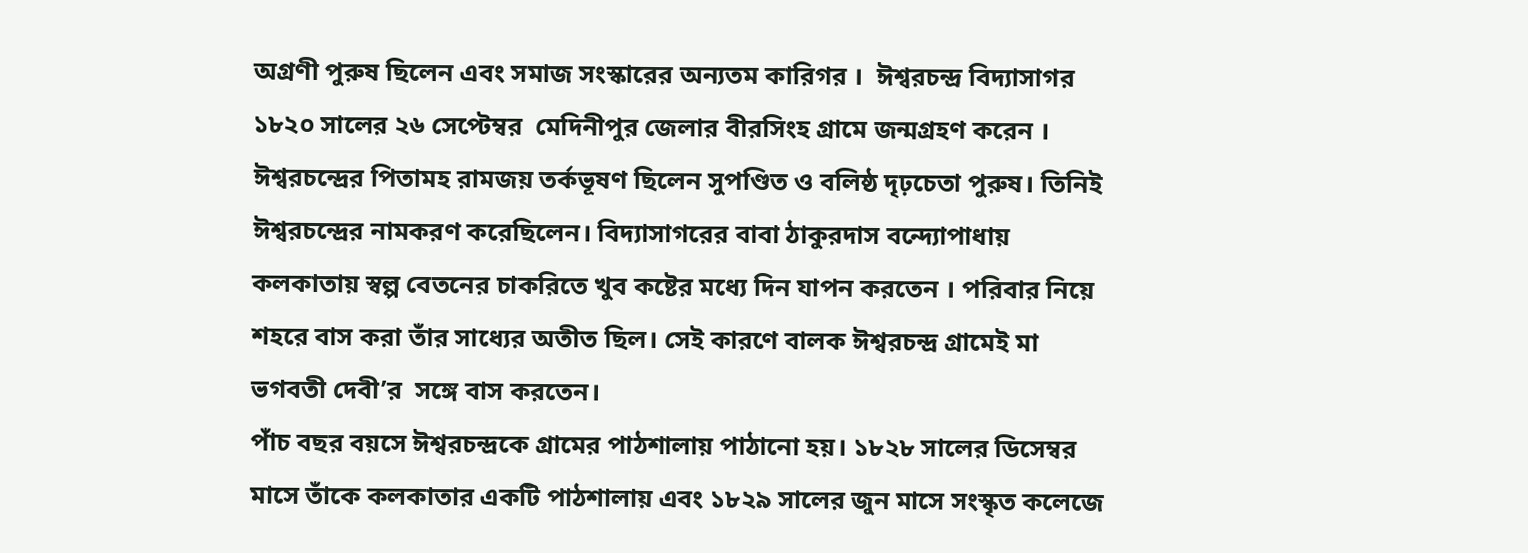অগ্রণী পুরুষ ছিলেন এবং সমাজ সংস্কারের অন্যতম কারিগর ।  ঈশ্বরচন্দ্র বিদ্যাসাগর ১৮২০ সালের ২৬ সেপ্টেম্বর  মেদিনীপুর জেলার বীরসিংহ গ্রামে জন্মগ্রহণ করেন । ঈশ্বরচন্দ্রের পিতামহ রামজয় তর্কভূষণ ছিলেন সুপণ্ডিত ও বলিষ্ঠ দৃঢ়চেতা পুরুষ। তিনিই ঈশ্বরচন্দ্রের নামকরণ করেছিলেন। বিদ্যাসাগরের বাবা ঠাকুরদাস বন্দ্যোপাধায় কলকাতায় স্বল্প বেতনের চাকরিতে খুব কষ্টের মধ্যে দিন যাপন করতেন । পরিবার নিয়ে শহরে বাস করা তাঁর সাধ্যের অতীত ছিল। সেই কারণে বালক ঈশ্বরচন্দ্র গ্রামেই মা ভগবতী দেবী’র  সঙ্গে বাস করতেন।
পাঁচ বছর বয়সে ঈশ্বরচন্দ্রকে গ্রামের পাঠশালায় পাঠানো হয়। ১৮২৮ সালের ডিসেম্বর মাসে তাঁকে কলকাতার একটি পাঠশালায় এবং ১৮২৯ সালের জুন মাসে সংস্কৃত কলেজে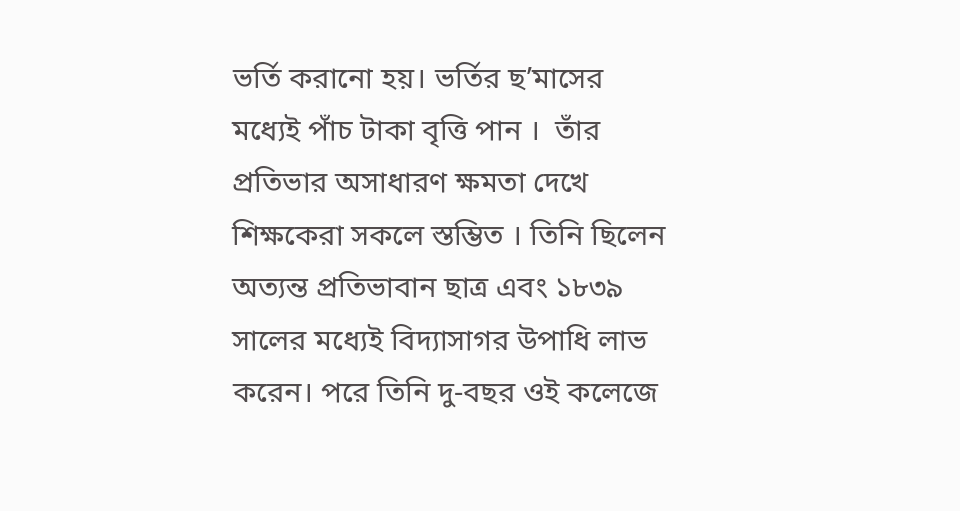ভর্তি করানো হয়। ভর্তির ছ’মাসের মধ্যেই পাঁচ টাকা বৃত্তি পান ।  তাঁর প্রতিভার অসাধারণ ক্ষমতা দেখে শিক্ষকেরা সকলে স্তম্ভিত । তিনি ছিলেন অত্যন্ত প্রতিভাবান ছাত্র এবং ১৮৩৯ সালের মধ্যেই বিদ্যাসাগর উপাধি লাভ করেন। পরে তিনি দু-বছর ওই কলেজে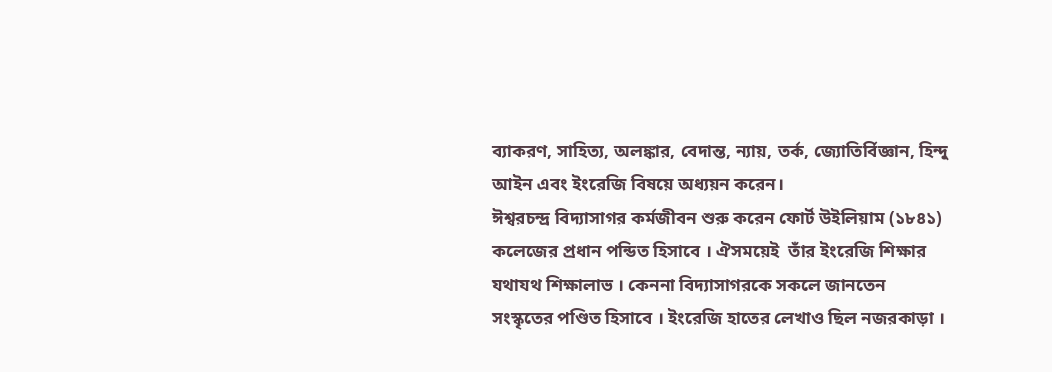ব্যাকরণ, সাহিত্য, অলঙ্কার, বেদান্ত, ন্যায়, তর্ক, জ্যোতির্বিজ্ঞান, হিন্দু আইন এবং ইংরেজি বিষয়ে অধ্যয়ন করেন।
ঈশ্বরচন্দ্র বিদ্যাসাগর কর্মজীবন শুরু করেন ফোর্ট উইলিয়াম (১৮৪১) কলেজের প্রধান পন্ডিত হিসাবে । ঐসময়েই  তাঁর ইংরেজি শিক্ষার যথাযথ শিক্ষালাভ । কেননা বিদ্যাসাগরকে সকলে জানতেন সংস্কৃতের পণ্ডিত হিসাবে । ইংরেজি হাতের লেখাও ছিল নজরকাড়া ।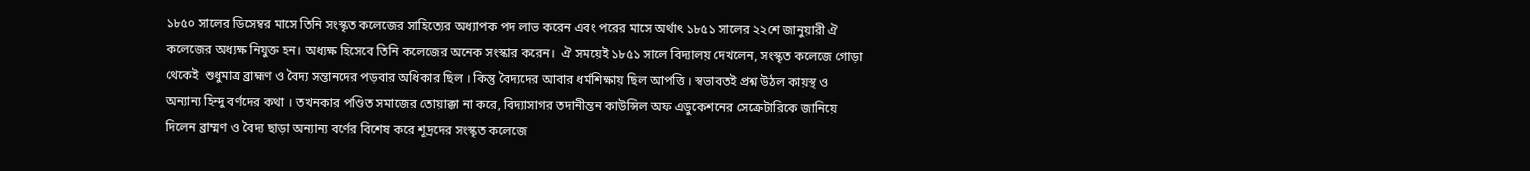১৮৫০ সালের ডিসেম্বর মাসে তিনি সংস্কৃত কলেজের সাহিত্যের অধ্যাপক পদ লাভ করেন এবং পরের মাসে অর্থাৎ ১৮৫১ সালের ২২শে জানুয়ারী ঐ  কলেজের অধ্যক্ষ নিযুক্ত হন। অধ্যক্ষ হিসেবে তিনি কলেজের অনেক সংস্কার করেন।  ঐ সময়েই ১৮৫১ সালে বিদ্যালয় দেখলেন, সংস্কৃত কলেজে গোড়া থেকেই  শুধুমাত্র ব্রাহ্মণ ও বৈদ্য সন্তানদের পড়বার অধিকার ছিল । কিন্তু বৈদ্যদের আবার ধর্মশিক্ষায় ছিল আপত্তি । স্বভাবতই প্রশ্ন উঠল কায়স্থ ও অন্যান্য হিন্দু বর্ণদের কথা । তখনকার পণ্ডিত সমাজের তোয়াক্কা না করে, বিদ্যাসাগর তদানীন্তন কাউন্সিল অফ এডুকেশনের সেক্রেটারিকে জানিয়ে দিলেন ব্রাম্মণ ও বৈদ্য ছাড়া অন্যান্য বর্ণের বিশেষ করে শূদ্রদের সংস্কৃত কলেজে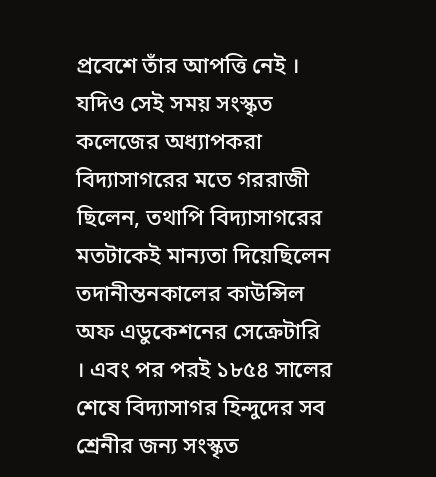প্রবেশে তাঁর আপত্তি নেই । যদিও সেই সময় সংস্কৃত কলেজের অধ্যাপকরা বিদ্যাসাগরের মতে গররাজী ছিলেন, তথাপি বিদ্যাসাগরের মতটাকেই মান্যতা দিয়েছিলেন তদানীন্তনকালের কাউন্সিল অফ এডুকেশনের সেক্রেটারি । এবং পর পরই ১৮৫৪ সালের শেষে বিদ্যাসাগর হিন্দুদের সব শ্রেনীর জন্য সংস্কৃত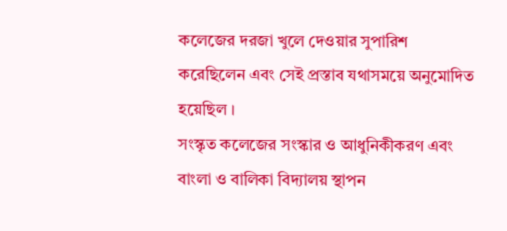কলেজের দরজা খুলে দেওয়ার সুপারিশ করেছিলেন এবং সেই প্রস্তাব যথাসময়ে অনুমোদিত হয়েছিল ।
সংস্কৃত কলেজের সংস্কার ও আধুনিকীকরণ এবং বাংলা ও বালিকা বিদ্যালয় স্থাপন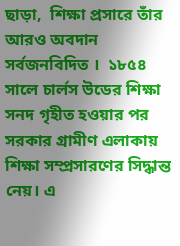ছাড়া,  শিক্ষা প্রসারে তাঁর আরও অবদান সর্বজনবিদিত ।  ১৮৫৪ সালে চার্লস উডের শিক্ষা সনদ গৃহীত হওয়ার পর সরকার গ্রামীণ এলাকায় শিক্ষা সম্প্রসারণের সিদ্ধান্ত নেয়। এ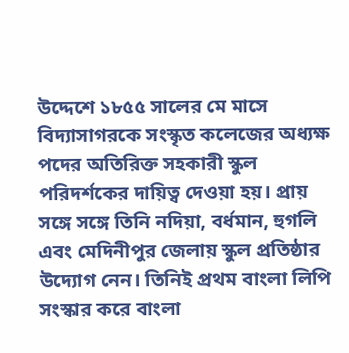উদ্দেশে ১৮৫৫ সালের মে মাসে বিদ্যাসাগরকে সংস্কৃত কলেজের অধ্যক্ষ পদের অতিরিক্ত সহকারী স্কুল পরিদর্শকের দায়িত্ব দেওয়া হয়। প্রায় সঙ্গে সঙ্গে তিনি নদিয়া, বর্ধমান, হুগলি এবং মেদিনীপুর জেলায় স্কুল প্রতিষ্ঠার উদ্যোগ নেন। তিনিই প্রথম বাংলা লিপি সংস্কার করে বাংলা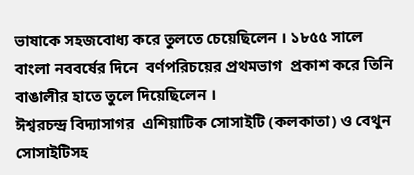ভাষাকে সহজবোধ্য করে তুলতে চেয়েছিলেন । ১৮৫৫ সালে বাংলা নববর্ষের দিনে  বর্ণপরিচয়ের প্রথমভাগ  প্রকাশ করে তিনি বাঙালীর হাতে তুলে দিয়েছিলেন ।
ঈশ্বরচন্দ্র বিদ্যাসাগর  এশিয়াটিক সোসাইটি (কলকাতা) ও বেথুন সোসাইটিসহ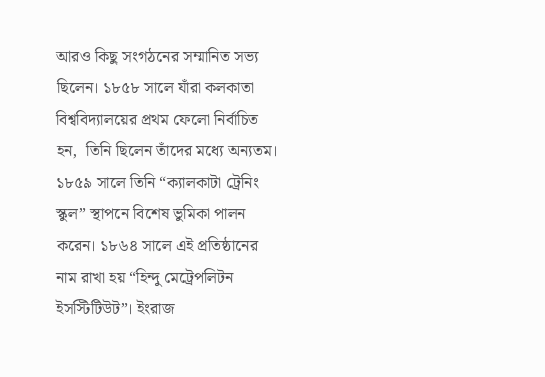আরও কিছু সংগঠনের সম্মানিত সভ্য ছিলেন। ১৮৫৮ সালে যাঁরা কলকাতা বিশ্ববিদ্যালয়ের প্রথম ফেলো নির্বাচিত হন,  তিনি ছিলেন তাঁদের মধ্যে অন্যতম।  ১৮৫৯ সালে তিনি “ক্যালকাটা ট্রেনিং স্কুল” স্থাপনে বিশেষ ভুমিকা পালন করেন। ১৮৬৪ সালে এই প্রতিষ্ঠানের নাম রাখা হয় “হিন্দু মেট্রেপলিটন ইসস্টিটিউট”। ইংরাজ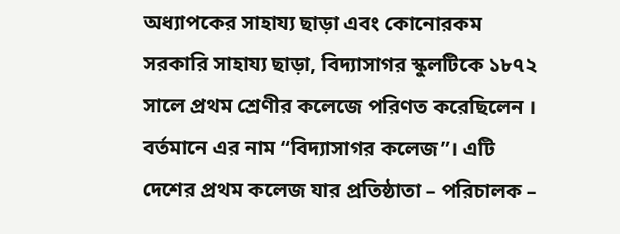অধ্যাপকের সাহায্য ছাড়া এবং কোনোরকম সরকারি সাহায্য ছাড়া, বিদ্যাসাগর স্কুলটিকে ১৮৭২ সালে প্রথম শ্রেণীর কলেজে পরিণত করেছিলেন । বর্তমানে এর নাম “বিদ্যাসাগর কলেজ”। এটি দেশের প্রথম কলেজ যার প্রতিষ্ঠাতা – পরিচালক –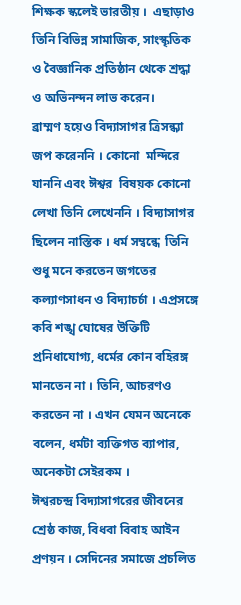শিক্ষক স্কলেই ভারতীয় ।  এছাড়াও তিনি বিভিন্ন সামাজিক, সাংস্কৃতিক ও বৈজ্ঞানিক প্রতিষ্ঠান থেকে শ্রদ্ধা ও অভিনন্দন লাভ করেন।
ব্রাম্মণ হয়েও বিদ্যাসাগর ত্রিসন্ধ্যা জপ করেননি । কোনো  মন্দিরে যাননি এবং ঈশ্বর  বিষয়ক কোনো লেখা তিনি লেখেননি । বিদ্যাসাগর ছিলেন নাস্তিক । ধর্ম সম্বন্ধে  তিনি শুধু মনে করতেন জগতের কল্যাণসাধন ও বিদ্যাচর্চা । এপ্রসঙ্গে কবি শঙ্খ ঘোষের উক্তিটি প্রনিধাযোগ্য, ধর্মের কোন বহিরঙ্গ মানতেন না । তিনি, আচরণও করতেন না । এখন যেমন অনেকে বলেন, ধর্মটা ব্যক্তিগত ব্যাপার, অনেকটা সেইরকম ।
ঈশ্বরচন্দ্র বিদ্যাসাগরের জীবনের শ্রেষ্ঠ কাজ, বিধবা বিবাহ আইন প্রণয়ন । সেদিনের সমাজে প্রচলিত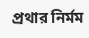প্রথার নির্মম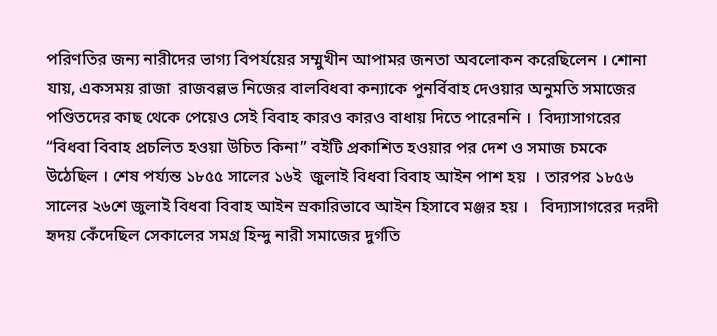পরিণতির জন্য নারীদের ভাগ্য বিপর্যয়ের সম্মুখীন আপামর জনতা অবলোকন করেছিলেন । শোনা যায়, একসময় রাজা  রাজবল্লভ নিজের বালবিধবা কন্যাকে পুনর্বিবাহ দেওয়ার অনুমতি সমাজের পণ্ডিতদের কাছ থেকে পেয়েও সেই বিবাহ কারও কারও বাধায় দিতে পারেননি ।  বিদ্যাসাগরের “বিধবা বিবাহ প্রচলিত হওয়া উচিত কিনা” বইটি প্রকাশিত হওয়ার পর দেশ ও সমাজ চমকে উঠেছিল । শেষ পর্য্যন্ত ১৮৫৫ সালের ১৬ই  জুলাই বিধবা বিবাহ আইন পাশ হয়  । তারপর ১৮৫৬ সালের ২৬শে জুলাই বিধবা বিবাহ আইন স্রকারিভাবে আইন হিসাবে মঞ্জর হয় ।   বিদ্যাসাগরের দরদী হৃদয় কেঁদেছিল সেকালের সমগ্র হিন্দু নারী সমাজের দুর্গতি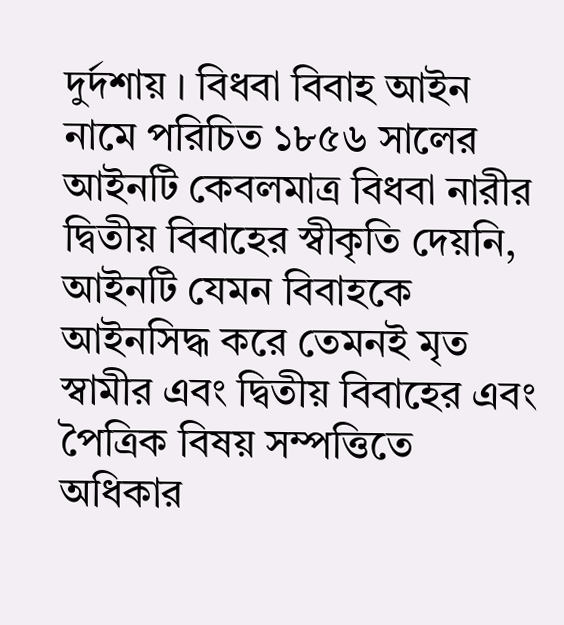দুর্দশায় । বিধবা বিবাহ আইন নামে পরিচিত ১৮৫৬ সালের আইনটি কেবলমাত্র বিধবা নারীর দ্বিতীয় বিবাহের স্বীকৃতি দেয়নি, আইনটি যেমন বিবাহকে আইনসিদ্ধ করে তেমনই মৃত স্বামীর এবং দ্বিতীয় বিবাহের এবং পৈত্রিক বিষয় সম্পত্তিতে অধিকার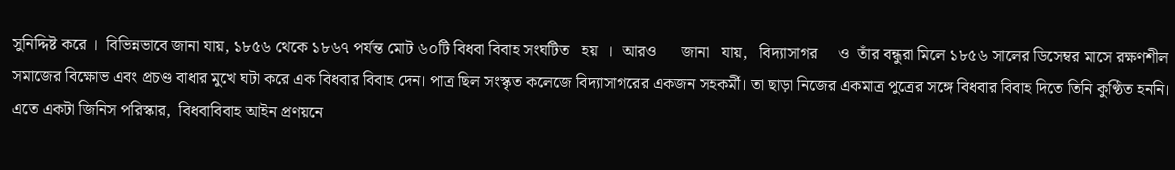সুনিদ্দিষ্ট করে ।  বিভিন্নভাবে জানা যায়, ১৮৫৬ থেকে ১৮৬৭ পর্যন্ত মোট ৬০টি বিধবা বিবাহ সংঘটিত   হয়  ।  আরও      জানা   যায়,   বিদ্যাসাগর     ও  তাঁর বন্ধুরা মিলে ১৮৫৬ সালের ডিসেম্বর মাসে রক্ষণশীল সমাজের বিক্ষোভ এবং প্রচণ্ড বাধার মুখে ঘটা করে এক বিধবার বিবাহ দেন। পাত্র ছিল সংস্কৃত কলেজে বিদ্যাসাগরের একজন সহকর্মী। তা ছাড়া নিজের একমাত্র পুত্রের সঙ্গে বিধবার বিবাহ দিতে তিনি কুণ্ঠিত হননি। এতে একটা জিনিস পরিস্কার,  বিধবাবিবাহ আইন প্রণয়নে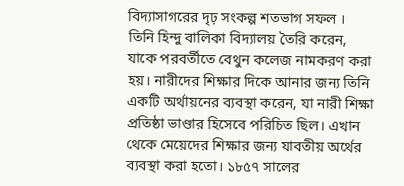বিদ্যাসাগরের দৃঢ় সংকল্প শতভাগ সফল ।
তিনি হিন্দু বালিকা বিদ্যালয় তৈরি করেন, যাকে পরবর্তীতে বেথুন কলেজ নামকরণ করা হয়। নারীদের শিক্ষার দিকে আনার জন্য তিনি একটি অর্থায়নের ব্যবস্থা করেন, যা নারী শিক্ষা প্রতিষ্ঠা ভাণ্ডার হিসেবে পরিচিত ছিল। এখান থেকে মেয়েদের শিক্ষার জন্য যাবতীয় অর্থের ব্যবস্থা করা হতো। ১৮৫৭ সালের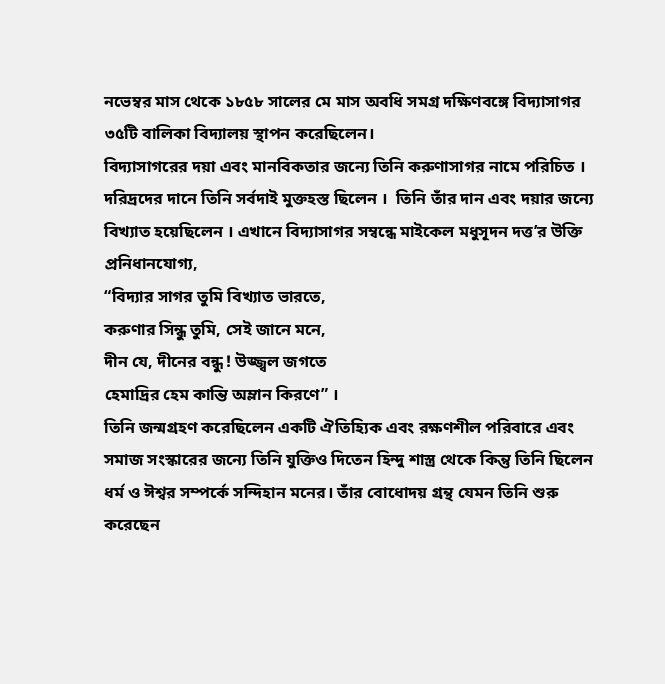নভেম্বর মাস থেকে ১৮৫৮ সালের মে মাস অবধি সমগ্র দক্ষিণবঙ্গে বিদ্যাসাগর ৩৫টি বালিকা বিদ্যালয় স্থাপন করেছিলেন।
বিদ্যাসাগরের দয়া এবং মানবিকতার জন্যে তিনি করুণাসাগর নামে পরিচিত । দরিদ্রদের দানে তিনি সর্বদাই মুক্তহস্ত ছিলেন ।  তিনি তাঁর দান এবং দয়ার জন্যে বিখ্যাত হয়েছিলেন । এখানে বিদ্যাসাগর সম্বন্ধে মাইকেল মধুসূদন দত্ত’র উক্তি প্রনিধানযোগ্য,
“বিদ্যার সাগর তুমি বিখ্যাত ভারতে,
করুণার সিন্ধু তুমি, সেই জানে মনে,
দীন যে, দীনের বন্ধু ! উজ্জ্বল জগতে
হেমাদ্রির হেম কান্তি অম্লান কিরণে” ।
তিনি জন্মগ্রহণ করেছিলেন একটি ঐতিহ্যিক এবং রক্ষণশীল পরিবারে এবং সমাজ সংস্কারের জন্যে তিনি যুক্তিও দিতেন হিন্দু শাস্ত্র থেকে কিন্তু তিনি ছিলেন ধর্ম ও ঈশ্বর সম্পর্কে সন্দিহান মনের। তাঁর বোধোদয় গ্রন্থ যেমন তিনি শুরু করেছেন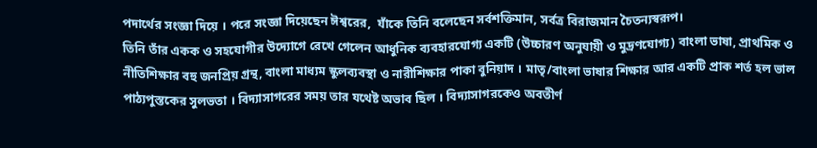পদার্থের সংজ্ঞা দিয়ে । পরে সংজ্ঞা দিয়েছেন ঈশ্বরের,  যাঁকে তিনি বলেছেন সর্বশক্তিমান, সর্বত্র বিরাজমান চৈতন্যস্বরূপ।
তিনি তাঁর একক ও সহযোগীর উদ্যোগে রেখে গেলেন আধুনিক ব্যবহারযোগ্য একটি (উচ্চারণ অনুযায়ী ও মুদ্রণযোগ্য) বাংলা ভাষা, প্রাথমিক ও নীতিশিক্ষার বহু জনপ্রিয় গ্রন্থ, বাংলা মাধ্যম স্কুলব্যবস্থা ও নারীশিক্ষার পাকা বুনিয়াদ । মাতৃ/বাংলা ভাষার শিক্ষার আর একটি প্রাক শর্ত হল ভাল পাঠ্যপুস্তকের সুলভতা । বিদ্যাসাগরের সময় তার যথেষ্ট অভাব ছিল । বিদ্যাসাগরকেও অবতীর্ণ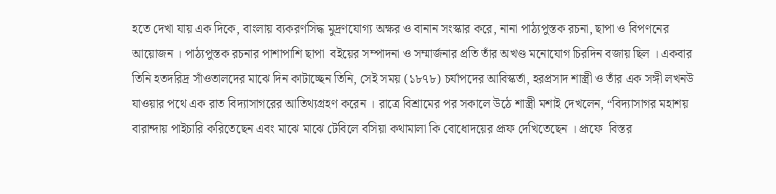হতে দেখা যায় এক দিকে, বাংলায় ব্যকরণসিদ্ধ মুদ্রণযোগ্য অক্ষর ও বানান সংস্কার করে, নানা পাঠ্যপুস্তক রচনা, ছাপা ও বিপণনের আয়োজন । পাঠ্যপুস্তক রচনার পাশাপাশি ছাপা  বইয়ের সম্পাদনা ও সম্মার্জনার প্রতি তাঁর অখণ্ড মনোযোগ চিরদিন বজায় ছিল । একবার  তিনি হতদরিদ্র সাঁওতালদের মাঝে দিন কাটাচ্ছেন তিনি, সেই সময় (১৮৭৮) চর্যাপদের আবিস্কর্তা, হরপ্রসাদ শাস্ত্রী ও তাঁর এক সঙ্গী লখনউ যাওয়ার পথে এক রাত বিদ্যাসাগরের আতিথ্যগ্রহণ করেন । রাত্রে বিশ্রামের পর সকালে উঠে শাস্ত্রী মশাই দেখলেন, “বিদ্যাসাগর মহাশয় বারান্দায় পাইচারি করিতেছেন এবং মাঝে মাঝে টেবিলে বসিয়া কথামালা কি বোধোদয়ের প্রূফ দেখিতেছেন । প্রূফে  বিস্তর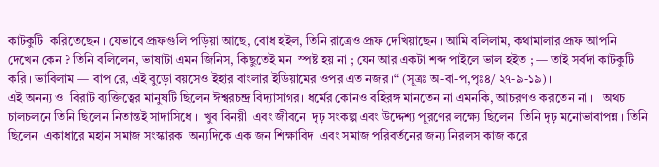কাটকুটি  করিতেছেন । যেভাবে প্রূফগুলি পড়িয়া আছে, বোধ হইল, তিনি রাত্রেও প্রূফ দেখিয়াছেন । আমি বলিলাম, কথামালার প্রূফ আপনি দেখেন কেন ? তিনি বলিলেন, ভাষাটা এমন জিনিস, কিছুতেই মন  স্পষ্ট হয় না ; যেন আর একটা শব্দ পাইলে ভাল হইত ; — তাই সর্বদা কাটকুটি করি । ভাবিলাম — বাপ রে, এই বুড়ো বয়সেও ইহার বাংলার ইডিয়ামের ওপর এত নজর ।“ (সূত্রঃ অ-বা-প,পৃঃ৪/ ২৭-৯-১৯) ।
এই অনন্য ও  বিরাট ব্যক্তিত্বের মানুষটি ছিলেন ঈশ্বরচন্দ্র বিদ্যাসাগর। ধর্মের কোনও বহিরঙ্গ মানতেন না এমনকি, আচরণও করতেন না ।   অথচ চালচলনে তিনি ছিলেন নিতান্তই সাদাসিধে ।  খুব বিনয়ী  এবং জীবনে  দৃঢ় সংকল্প এবং উদ্দেশ্য পূরণের লক্ষ্যে ছিলেন  তিনি দৃঢ় মনোভাবাপন্ন । তিনি ছিলেন  একাধারে মহান সমাজ সংস্কারক  অন্যদিকে এক জন শিক্ষাবিদ  এবং সমাজ পরিবর্তনের জন্য নিরলস কাজ করে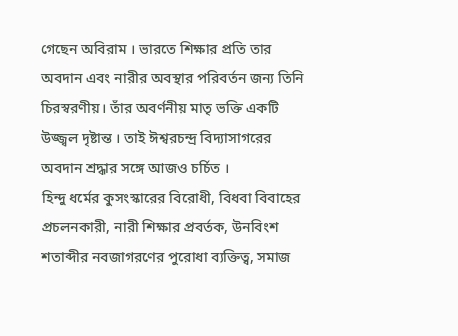গেছেন অবিরাম । ভারতে শিক্ষার প্রতি তার অবদান এবং নারীর অবস্থার পরিবর্তন জন্য তিনি চিরস্বরণীয়। তাঁর অবর্ণনীয় মাতৃ ভক্তি একটি উজ্জ্বল দৃষ্টান্ত । তাই ঈশ্বরচন্দ্র বিদ্যাসাগরের অবদান শ্রদ্ধার সঙ্গে আজও চর্চিত ।
হিন্দু ধর্মের কুসংস্কারের বিরোধী, বিধবা বিবাহের প্রচলনকারী, নারী শিক্ষার প্রবর্তক, উনবিংশ শতাব্দীর নবজাগরণের পুরোধা ব্যক্তিত্ব, সমাজ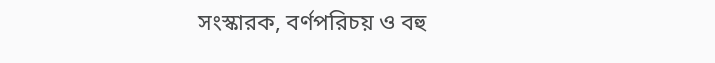সংস্কারক, বর্ণপরিচয় ও বহু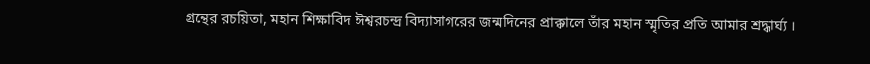গ্রন্থের রচয়িতা, মহান শিক্ষাবিদ ঈশ্বরচন্দ্র বিদ্যাসাগরের জন্মদিনের প্রাক্কালে তাঁর মহান স্মৃতির প্রতি আমার শ্রদ্ধার্ঘ্য ।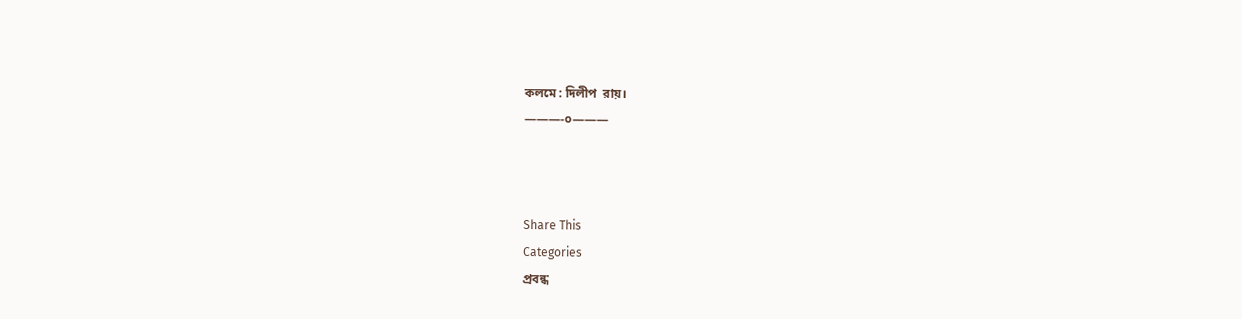কলমে : দিলীপ  রায়।
———-০———



Share This
Categories
প্রবন্ধ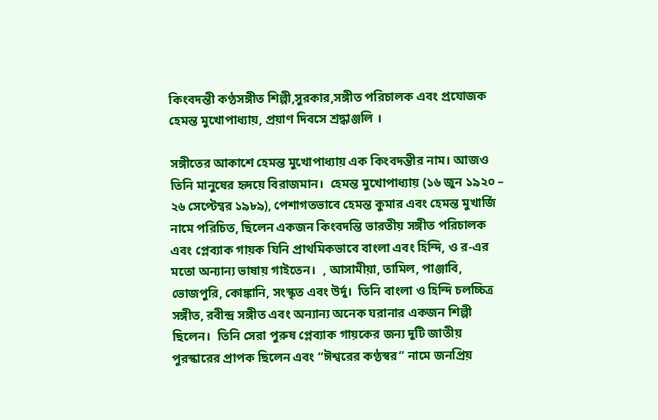কিংবদন্তী কণ্ঠসঙ্গীত শিল্পী,সুরকার,সঙ্গীত পরিচালক এবং প্রযোজক হেমন্ত মুখোপাধ্যায়, প্রয়াণ দিবসে শ্রদ্ধাঞ্জলি ।

সঙ্গীতের আকাশে হেমন্ত মুখোপাধ্যায় এক কিংবদন্তীর নাম। আজও তিনি মানুষের হৃদয়ে বিরাজমান।  হেমন্ত মুখোপাধ্যায় (১৬ জুন ১৯২০ – ২৬ সেপ্টেম্বর ১৯৮৯), পেশাগতভাবে হেমন্ত কুমার এবং হেমন্ত মুখার্জি নামে পরিচিত, ছিলেন একজন কিংবদন্তি ভারতীয় সঙ্গীত পরিচালক এবং প্লেব্যাক গায়ক যিনি প্রাথমিকভাবে বাংলা এবং হিন্দি, ও র-এর মতো অন্যান্য ভাষায় গাইতেন।  , আসামীয়া, তামিল, পাঞ্জাবি, ভোজপুরি, কোঙ্কানি, সংস্কৃত এবং উর্দু।  তিনি বাংলা ও হিন্দি চলচ্চিত্র সঙ্গীত, রবীন্দ্র সঙ্গীত এবং অন্যান্য অনেক ঘরানার একজন শিল্পী ছিলেন।  তিনি সেরা পুরুষ প্লেব্যাক গায়কের জন্য দুটি জাতীয় পুরস্কারের প্রাপক ছিলেন এবং “ঈশ্বরের কণ্ঠস্বর” নামে জনপ্রিয়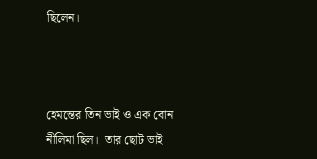ছিলেন।



হেমন্তের তিন ভাই ও এক বোন নীলিমা ছিল।  তার ছোট ভাই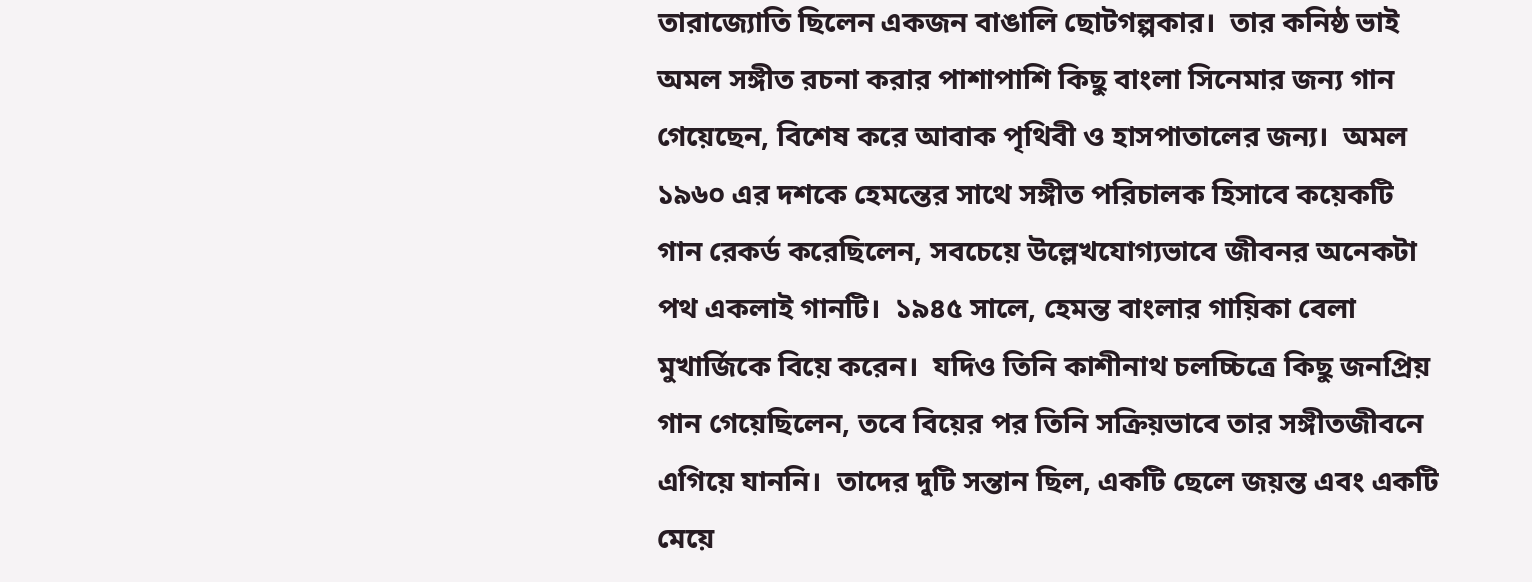তারাজ্যোতি ছিলেন একজন বাঙালি ছোটগল্পকার।  তার কনিষ্ঠ ভাই অমল সঙ্গীত রচনা করার পাশাপাশি কিছু বাংলা সিনেমার জন্য গান গেয়েছেন, বিশেষ করে আবাক পৃথিবী ও হাসপাতালের জন্য।  অমল ১৯৬০ এর দশকে হেমন্তের সাথে সঙ্গীত পরিচালক হিসাবে কয়েকটি গান রেকর্ড করেছিলেন, সবচেয়ে উল্লেখযোগ্যভাবে জীবনর অনেকটা পথ একলাই গানটি।  ১৯৪৫ সালে, হেমন্ত বাংলার গায়িকা বেলা মুখার্জিকে বিয়ে করেন।  যদিও তিনি কাশীনাথ চলচ্চিত্রে কিছু জনপ্রিয় গান গেয়েছিলেন, তবে বিয়ের পর তিনি সক্রিয়ভাবে তার সঙ্গীতজীবনে এগিয়ে যাননি।  তাদের দুটি সন্তান ছিল, একটি ছেলে জয়ন্ত এবং একটি মেয়ে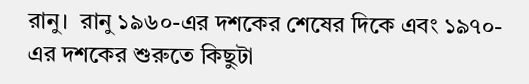রানু।  রানু ১৯৬০-এর দশকের শেষের দিকে এবং ১৯৭০-এর দশকের শুরুতে কিছুটা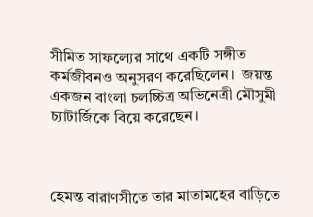সীমিত সাফল্যের সাথে একটি সঙ্গীত কর্মজীবনও অনুসরণ করেছিলেন।  জয়ন্ত একজন বাংলা চলচ্চিত্র অভিনেত্রী মৌসুমী চ্যাটার্জিকে বিয়ে করেছেন।



হেমন্ত বারাণসীতে তার মাতামহের বাড়িতে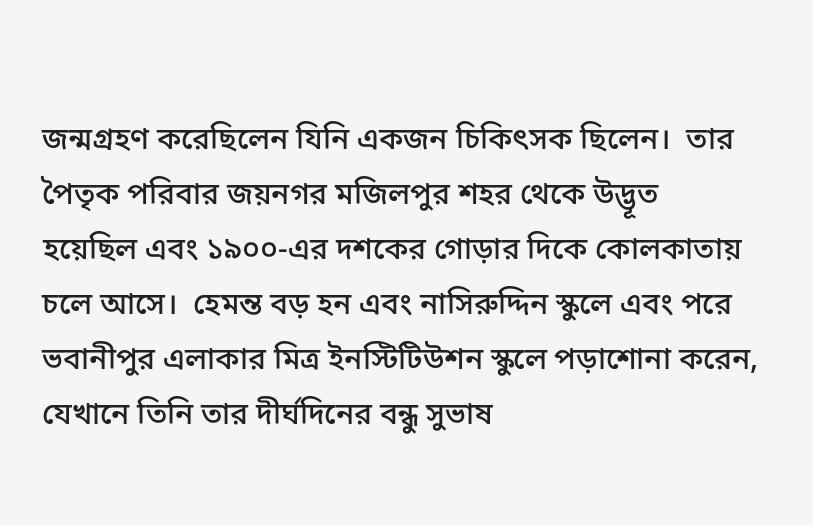জন্মগ্রহণ করেছিলেন যিনি একজন চিকিৎসক ছিলেন।  তার পৈতৃক পরিবার জয়নগর মজিলপুর শহর থেকে উদ্ভূত হয়েছিল এবং ১৯০০-এর দশকের গোড়ার দিকে কোলকাতায় চলে আসে।  হেমন্ত বড় হন এবং নাসিরুদ্দিন স্কুলে এবং পরে ভবানীপুর এলাকার মিত্র ইনস্টিটিউশন স্কুলে পড়াশোনা করেন, যেখানে তিনি তার দীর্ঘদিনের বন্ধু সুভাষ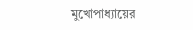মুখোপাধ্যায়ের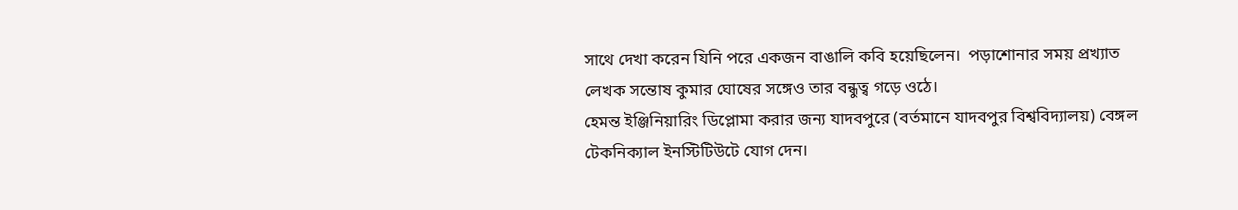সাথে দেখা করেন যিনি পরে একজন বাঙালি কবি হয়েছিলেন।  পড়াশোনার সময় প্রখ্যাত লেখক সন্তোষ কুমার ঘোষের সঙ্গেও তার বন্ধুত্ব গড়ে ওঠে।
হেমন্ত ইঞ্জিনিয়ারিং ডিপ্লোমা করার জন্য যাদবপুরে (বর্তমানে যাদবপুর বিশ্ববিদ্যালয়) বেঙ্গল টেকনিক্যাল ইনস্টিটিউটে যোগ দেন।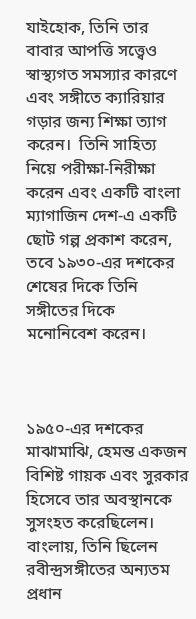যাইহোক, তিনি তার বাবার আপত্তি সত্ত্বেও স্বাস্থ্যগত সমস্যার কারণে এবং সঙ্গীতে ক্যারিয়ার গড়ার জন্য শিক্ষা ত্যাগ করেন।  তিনি সাহিত্য নিয়ে পরীক্ষা-নিরীক্ষা করেন এবং একটি বাংলা ম্যাগাজিন দেশ-এ একটি ছোট গল্প প্রকাশ করেন, তবে ১৯৩০-এর দশকের শেষের দিকে তিনি সঙ্গীতের দিকে মনোনিবেশ করেন।



১৯৫০-এর দশকের মাঝামাঝি, হেমন্ত একজন বিশিষ্ট গায়ক এবং সুরকার হিসেবে তার অবস্থানকে সুসংহত করেছিলেন।  বাংলায়, তিনি ছিলেন রবীন্দ্রসঙ্গীতের অন্যতম প্রধান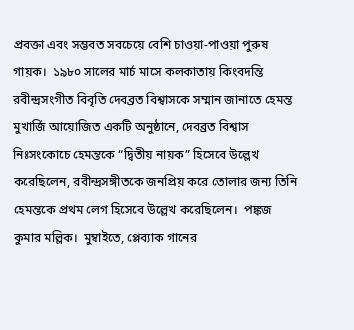প্রবক্তা এবং সম্ভবত সবচেয়ে বেশি চাওয়া-পাওয়া পুরুষ গায়ক।  ১৯৮০ সালের মার্চ মাসে কলকাতায় কিংবদন্তি রবীন্দ্রসংগীত বিবৃতি দেবব্রত বিশ্বাসকে সম্মান জানাতে হেমন্ত মুখার্জি আয়োজিত একটি অনুষ্ঠানে, দেবব্রত বিশ্বাস নিঃসংকোচে হেমন্তকে “দ্বিতীয় নায়ক” হিসেবে উল্লেখ করেছিলেন, রবীন্দ্রসঙ্গীতকে জনপ্রিয় করে তোলার জন্য তিনি হেমন্তকে প্রথম লেগ হিসেবে উল্লেখ করেছিলেন।  পঙ্কজ কুমার মল্লিক।  মুম্বাইতে, প্লেব্যাক গানের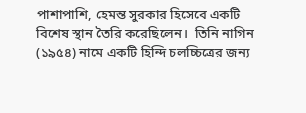পাশাপাশি, হেমন্ত সুরকার হিসেবে একটি বিশেষ স্থান তৈরি করেছিলেন।  তিনি নাগিন (১৯৫৪) নামে একটি হিন্দি চলচ্চিত্রের জন্য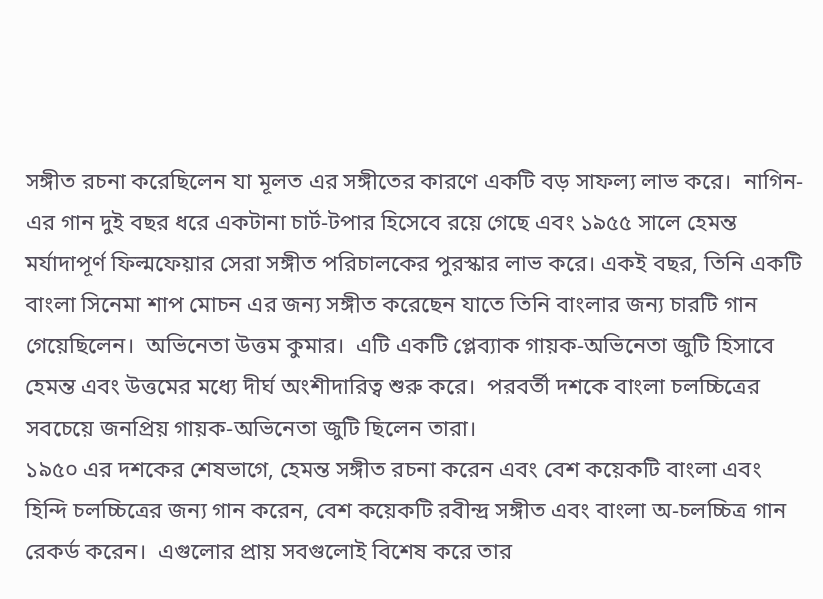সঙ্গীত রচনা করেছিলেন যা মূলত এর সঙ্গীতের কারণে একটি বড় সাফল্য লাভ করে।  নাগিন-এর গান দুই বছর ধরে একটানা চার্ট-টপার হিসেবে রয়ে গেছে এবং ১৯৫৫ সালে হেমন্ত মর্যাদাপূর্ণ ফিল্মফেয়ার সেরা সঙ্গীত পরিচালকের পুরস্কার লাভ করে। একই বছর, তিনি একটি বাংলা সিনেমা শাপ মোচন এর জন্য সঙ্গীত করেছেন যাতে তিনি বাংলার জন্য চারটি গান গেয়েছিলেন।  অভিনেতা উত্তম কুমার।  এটি একটি প্লেব্যাক গায়ক-অভিনেতা জুটি হিসাবে হেমন্ত এবং উত্তমের মধ্যে দীর্ঘ অংশীদারিত্ব শুরু করে।  পরবর্তী দশকে বাংলা চলচ্চিত্রের সবচেয়ে জনপ্রিয় গায়ক-অভিনেতা জুটি ছিলেন তারা।
১৯৫০ এর দশকের শেষভাগে, হেমন্ত সঙ্গীত রচনা করেন এবং বেশ কয়েকটি বাংলা এবং হিন্দি চলচ্চিত্রের জন্য গান করেন, বেশ কয়েকটি রবীন্দ্র সঙ্গীত এবং বাংলা অ-চলচ্চিত্র গান রেকর্ড করেন।  এগুলোর প্রায় সবগুলোই বিশেষ করে তার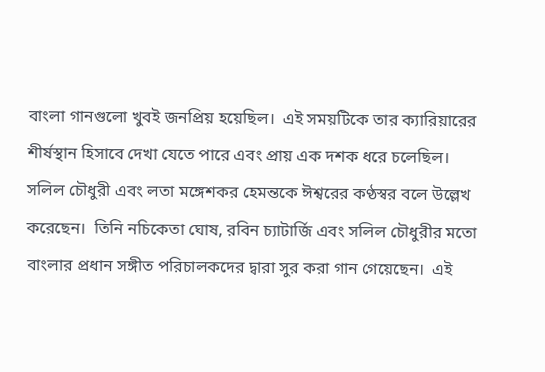বাংলা গানগুলো খুবই জনপ্রিয় হয়েছিল।  এই সময়টিকে তার ক্যারিয়ারের শীর্ষস্থান হিসাবে দেখা যেতে পারে এবং প্রায় এক দশক ধরে চলেছিল।  সলিল চৌধুরী এবং লতা মঙ্গেশকর হেমন্তকে ঈশ্বরের কণ্ঠস্বর বলে উল্লেখ করেছেন।  তিনি নচিকেতা ঘোষ, রবিন চ্যাটার্জি এবং সলিল চৌধুরীর মতো বাংলার প্রধান সঙ্গীত পরিচালকদের দ্বারা সুর করা গান গেয়েছেন।  এই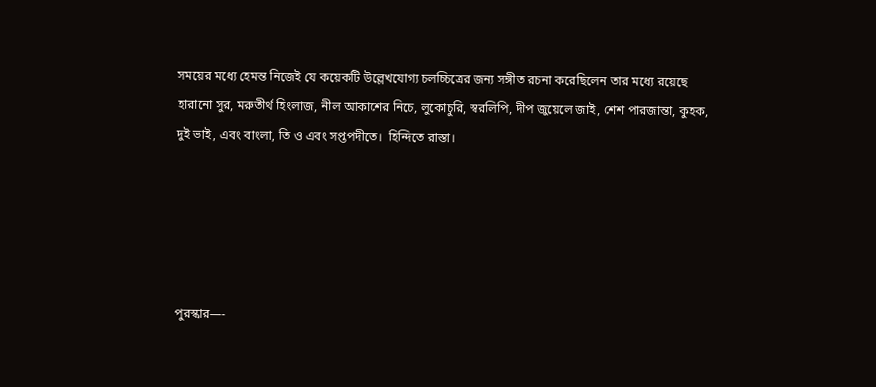সময়ের মধ্যে হেমন্ত নিজেই যে কয়েকটি উল্লেখযোগ্য চলচ্চিত্রের জন্য সঙ্গীত রচনা করেছিলেন তার মধ্যে রয়েছে হারানো সুর, মরুতীর্থ হিংলাজ, নীল আকাশের নিচে, লুকোচুরি, স্বরলিপি, দীপ জুয়েলে জাই, শেশ পারজান্তা, কুহক, দুই ভাই, এবং বাংলা, তি ও এবং সপ্তপদীতে।  হিন্দিতে রাস্তা।





পুরস্কার—-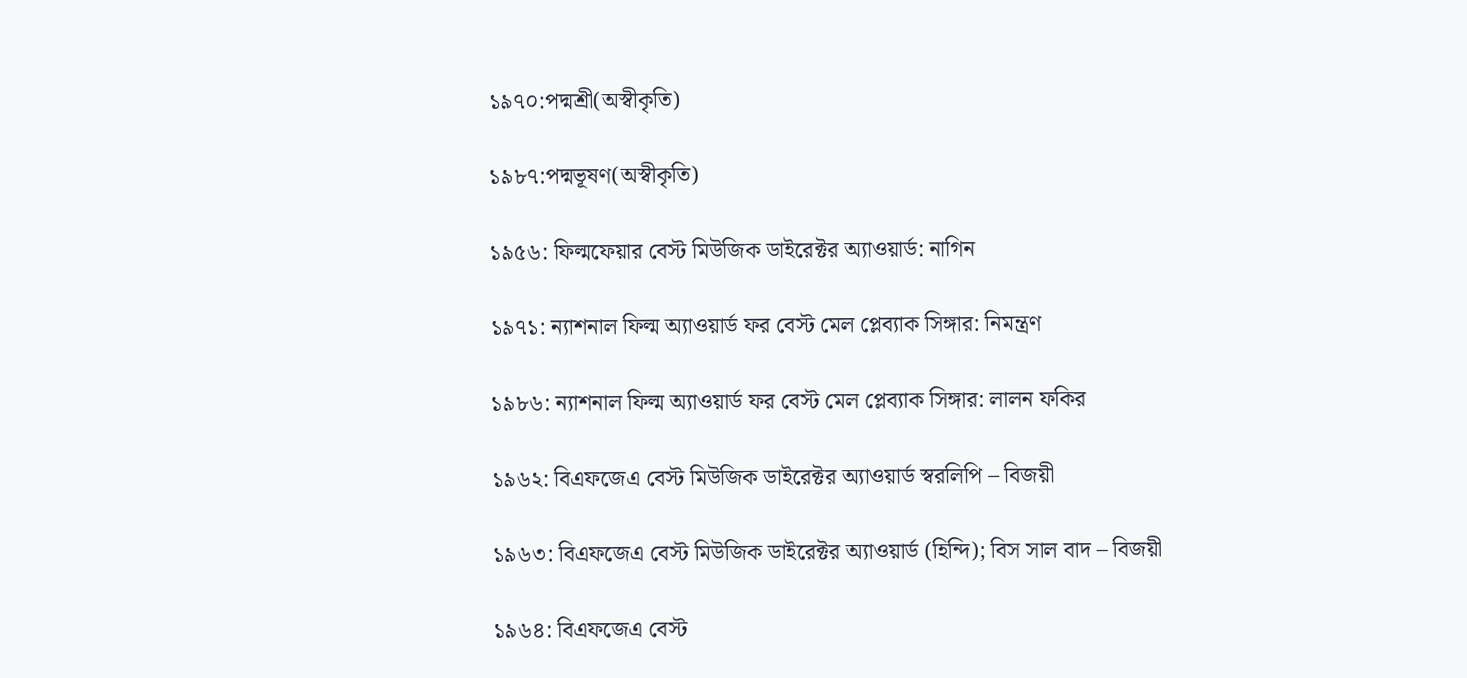১৯৭০:পদ্মশ্রী(অস্বীকৃতি)

১৯৮৭:পদ্মভূষণ(অস্বীকৃতি)

১৯৫৬: ফিল্মফেয়ার বেস্ট মিউজিক ডাইরেক্টর অ্যাওয়ার্ড: নাগিন

১৯৭১: ন্যাশনাল ফিল্ম অ্যাওয়ার্ড ফর বেস্ট মেল প্লেব্যাক সিঙ্গার: নিমন্ত্রণ

১৯৮৬: ন্যাশনাল ফিল্ম অ্যাওয়ার্ড ফর বেস্ট মেল প্লেব্যাক সিঙ্গার: লালন ফকির

১৯৬২: বিএফজেএ বেস্ট মিউজিক ডাইরেক্টর অ্যাওয়ার্ড স্বরলিপি – বিজয়ী

১৯৬৩: বিএফজেএ বেস্ট মিউজিক ডাইরেক্টর অ্যাওয়ার্ড (হিন্দি); বিস সাল বাদ – বিজয়ী

১৯৬৪: বিএফজেএ বেস্ট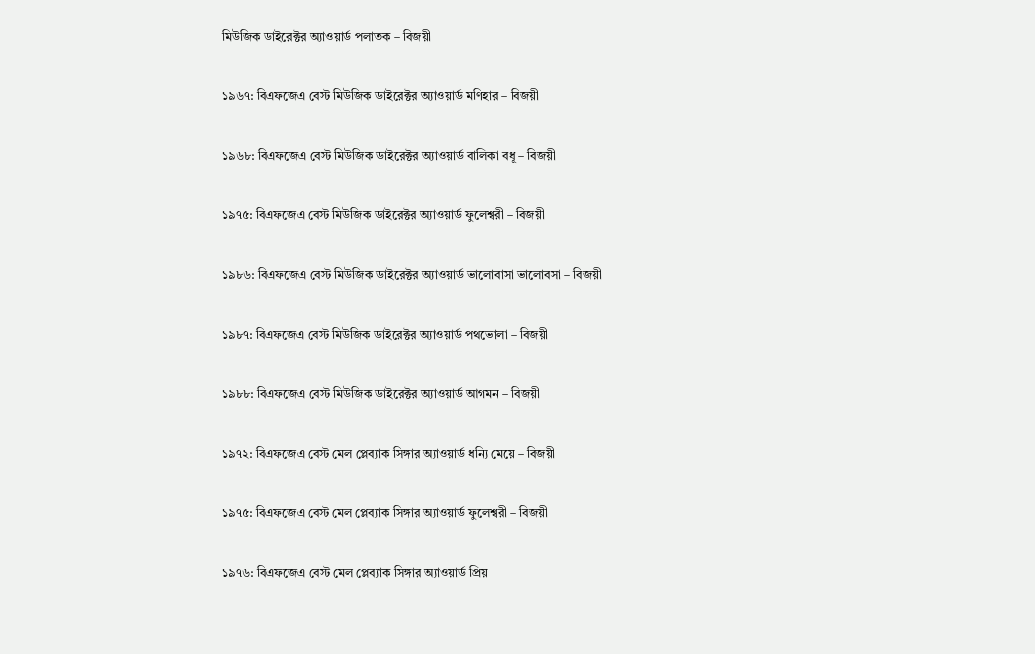মিউজিক ডাইরেক্টর অ্যাওয়ার্ড পলাতক – বিজয়ী

১৯৬৭: বিএফজেএ বেস্ট মিউজিক ডাইরেক্টর অ্যাওয়ার্ড মণিহার – বিজয়ী

১৯৬৮: বিএফজেএ বেস্ট মিউজিক ডাইরেক্টর অ্যাওয়ার্ড বালিকা বধূ – বিজয়ী

১৯৭৫: বিএফজেএ বেস্ট মিউজিক ডাইরেক্টর অ্যাওয়ার্ড ফুলেশ্বরী – বিজয়ী

১৯৮৬: বিএফজেএ বেস্ট মিউজিক ডাইরেক্টর অ্যাওয়ার্ড ভালোবাসা ভালোবসা – বিজয়ী

১৯৮৭: বিএফজেএ বেস্ট মিউজিক ডাইরেক্টর অ্যাওয়ার্ড পথভোলা – বিজয়ী

১৯৮৮: বিএফজেএ বেস্ট মিউজিক ডাইরেক্টর অ্যাওয়ার্ড আগমন – বিজয়ী

১৯৭২: বিএফজেএ বেস্ট মেল প্লেব্যাক সিঙ্গার অ্যাওয়ার্ড ধন্যি মেয়ে – বিজয়ী

১৯৭৫: বিএফজেএ বেস্ট মেল প্লেব্যাক সিঙ্গার অ্যাওয়ার্ড ফুলেশ্বরী – বিজয়ী

১৯৭৬: বিএফজেএ বেস্ট মেল প্লেব্যাক সিঙ্গার অ্যাওয়ার্ড প্রিয়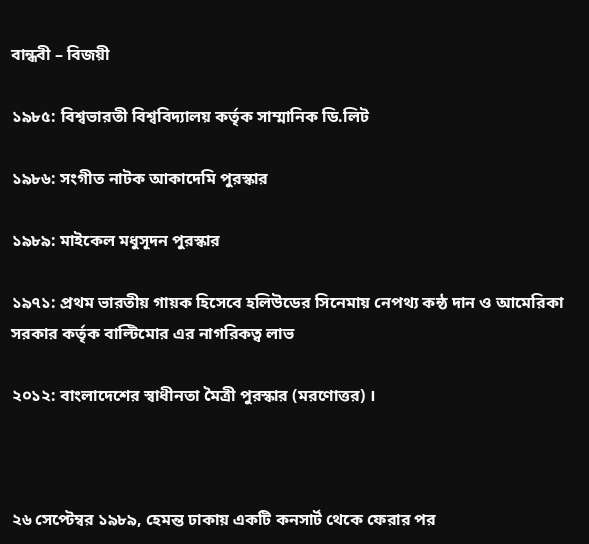বান্ধবী – বিজয়ী

১৯৮৫: বিশ্বভারতী বিশ্ববিদ্যালয় কর্তৃক সাম্মানিক ডি.লিট

১৯৮৬: সংগীত নাটক আকাদেমি পুরস্কার

১৯৮৯: মাইকেল মধুসূদন পুরস্কার

১৯৭১: প্রথম ভারতীয় গায়ক হিসেবে হলিউডের সিনেমায় নেপথ্য কন্ঠ দান ও আমেরিকা সরকার কর্তৃক বাল্টিমোর এর নাগরিকত্ব লাভ

২০১২: বাংলাদেশের স্বাধীনতা মৈত্রী পুরস্কার (মরণোত্তর) ।



২৬ সেপ্টেম্বর ১৯৮৯, হেমন্ত ঢাকায় একটি কনসার্ট থেকে ফেরার পর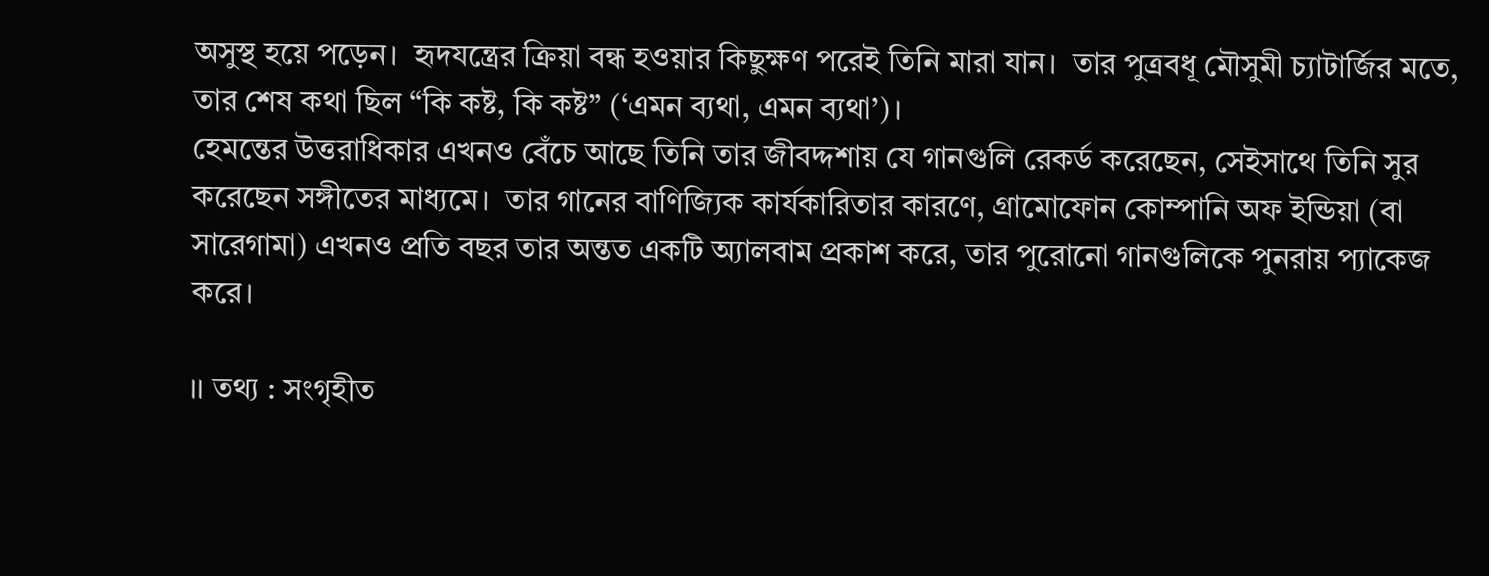অসুস্থ হয়ে পড়েন।  হৃদযন্ত্রের ক্রিয়া বন্ধ হওয়ার কিছুক্ষণ পরেই তিনি মারা যান।  তার পুত্রবধূ মৌসুমী চ্যাটার্জির মতে, তার শেষ কথা ছিল “কি কষ্ট, কি কষ্ট” (‘এমন ব্যথা, এমন ব্যথা’)।
হেমন্তের উত্তরাধিকার এখনও বেঁচে আছে তিনি তার জীবদ্দশায় যে গানগুলি রেকর্ড করেছেন, সেইসাথে তিনি সুর করেছেন সঙ্গীতের মাধ্যমে।  তার গানের বাণিজ্যিক কার্যকারিতার কারণে, গ্রামোফোন কোম্পানি অফ ইন্ডিয়া (বা সারেগামা) এখনও প্রতি বছর তার অন্তত একটি অ্যালবাম প্রকাশ করে, তার পুরোনো গানগুলিকে পুনরায় প্যাকেজ করে।

।। তথ্য : সংগৃহীত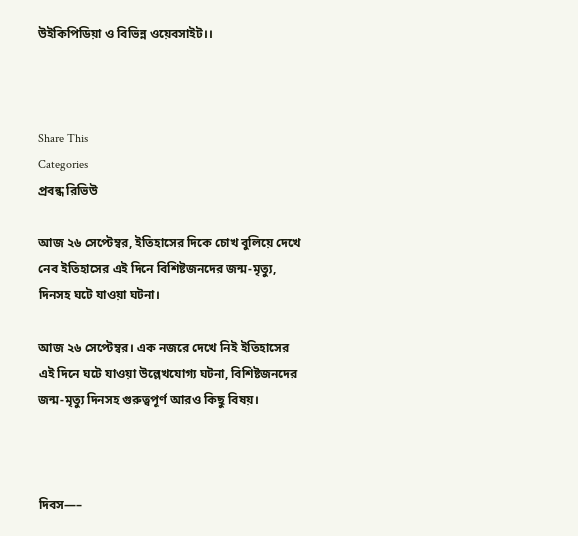উইকিপিডিয়া ও বিভিন্ন ওয়েবসাইট।।



Share This
Categories
প্রবন্ধ রিভিউ

আজ ২৬ সেপ্টেম্বর, ইতিহাসের দিকে চোখ বুলিয়ে দেখে নেব ইতিহাসের এই দিনে বিশিষ্টজনদের জন্ম-মৃত্যু, দিনসহ ঘটে যাওয়া ঘটনা।

আজ ২৬ সেপ্টেম্বর। এক নজরে দেখে নিই ইতিহাসের এই দিনে ঘটে যাওয়া উল্লেখযোগ্য ঘটনা, বিশিষ্টজনদের জন্ম-মৃত্যু দিনসহ গুরুত্বপূর্ণ আরও কিছু বিষয়।



দিবস—–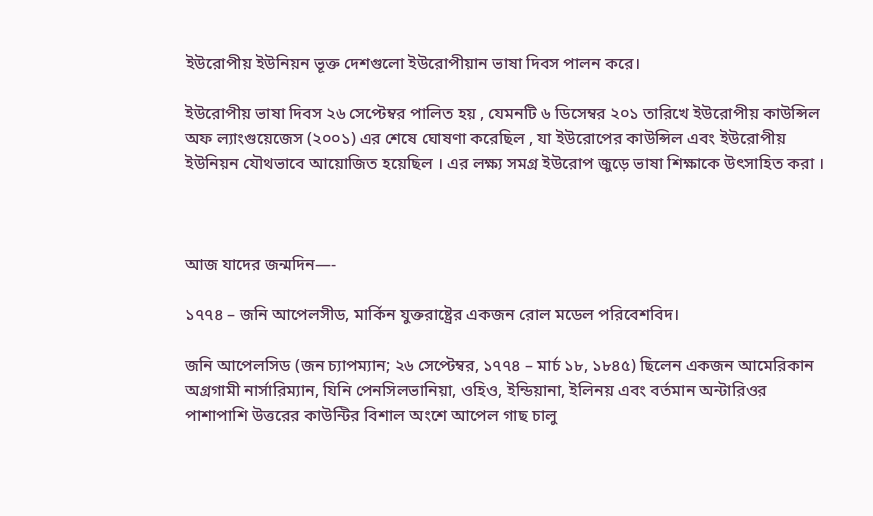ইউরোপীয় ইউনিয়ন ভূক্ত দেশগুলো ইউরোপীয়ান ভাষা দিবস পালন করে।

ইউরোপীয় ভাষা দিবস ২৬ সেপ্টেম্বর পালিত হয় , যেমনটি ৬ ডিসেম্বর ২০১ তারিখে ইউরোপীয় কাউন্সিল অফ ল্যাংগুয়েজেস (২০০১) এর শেষে ঘোষণা করেছিল , যা ইউরোপের কাউন্সিল এবং ইউরোপীয় ইউনিয়ন যৌথভাবে আয়োজিত হয়েছিল । এর লক্ষ্য সমগ্র ইউরোপ জুড়ে ভাষা শিক্ষাকে উৎসাহিত করা ।



আজ যাদের জন্মদিন—-

১৭৭৪ – জনি আপেলসীড, মার্কিন যুক্তরাষ্ট্রের একজন রোল মডেল পরিবেশবিদ।

জনি আপেলসিড (জন চ্যাপম্যান; ২৬ সেপ্টেম্বর, ১৭৭৪ – মার্চ ১৮, ১৮৪৫) ছিলেন একজন আমেরিকান অগ্রগামী নার্সারিম্যান, যিনি পেনসিলভানিয়া, ওহিও, ইন্ডিয়ানা, ইলিনয় এবং বর্তমান অন্টারিওর পাশাপাশি উত্তরের কাউন্টির বিশাল অংশে আপেল গাছ চালু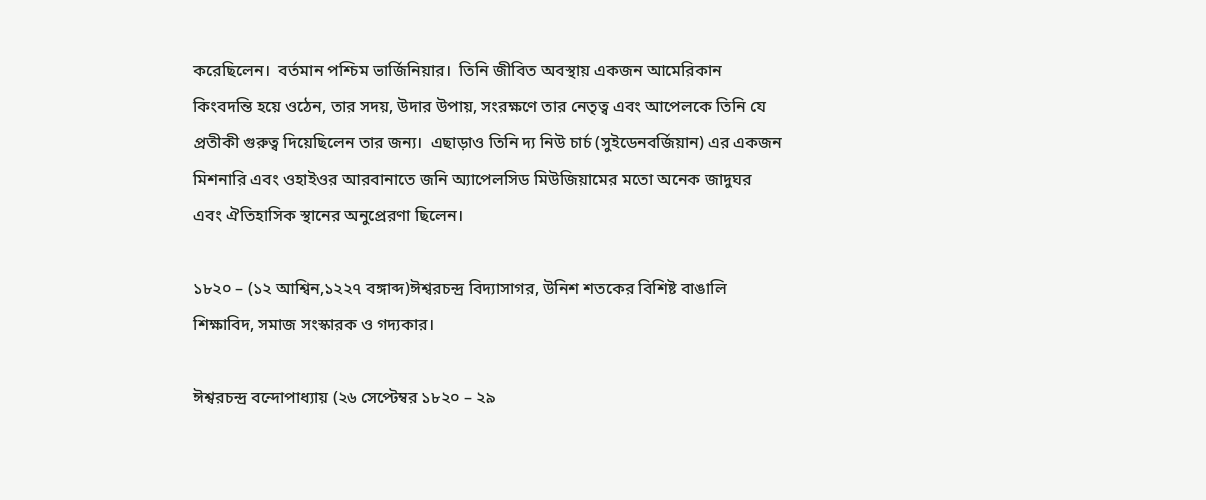করেছিলেন।  বর্তমান পশ্চিম ভার্জিনিয়ার।  তিনি জীবিত অবস্থায় একজন আমেরিকান কিংবদন্তি হয়ে ওঠেন, তার সদয়, উদার উপায়, সংরক্ষণে তার নেতৃত্ব এবং আপেলকে তিনি যে প্রতীকী গুরুত্ব দিয়েছিলেন তার জন্য।  এছাড়াও তিনি দ্য নিউ চার্চ (সুইডেনবর্জিয়ান) এর একজন মিশনারি এবং ওহাইওর আরবানাতে জনি অ্যাপেলসিড মিউজিয়ামের মতো অনেক জাদুঘর এবং ঐতিহাসিক স্থানের অনুপ্রেরণা ছিলেন।

১৮২০ – (১২ আশ্বিন,১২২৭ বঙ্গাব্দ)ঈশ্বরচন্দ্র বিদ্যাসাগর, উনিশ শতকের বিশিষ্ট বাঙালি শিক্ষাবিদ, সমাজ সংস্কারক ও গদ্যকার।

ঈশ্বরচন্দ্র বন্দোপাধ্যায় (২৬ সেপ্টেম্বর ১৮২০ – ২৯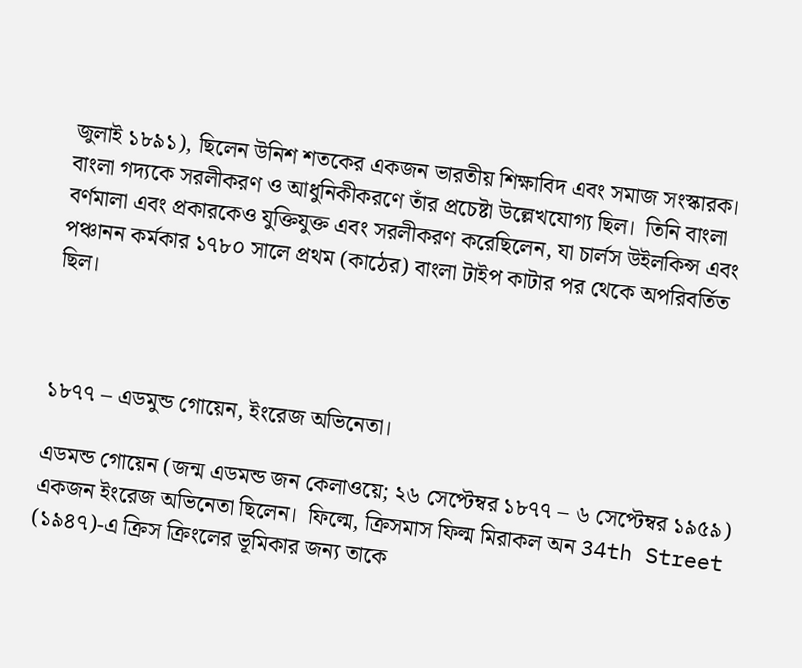জুলাই ১৮৯১), ছিলেন উনিশ শতকের একজন ভারতীয় শিক্ষাবিদ এবং সমাজ সংস্কারক।  বাংলা গদ্যকে সরলীকরণ ও আধুনিকীকরণে তাঁর প্রচেষ্টা উল্লেখযোগ্য ছিল।  তিনি বাংলা বর্ণমালা এবং প্রকারকেও যুক্তিযুক্ত এবং সরলীকরণ করেছিলেন, যা চার্লস উইলকিন্স এবং পঞ্চানন কর্মকার ১৭৮০ সালে প্রথম (কাঠের) বাংলা টাইপ কাটার পর থেকে অপরিবর্তিত ছিল।



১৮৭৭ – এডমুন্ড গোয়েন, ইংরেজ অভিনেতা।

এডমন্ড গোয়েন (জন্ম এডমন্ড জন কেলাওয়ে; ২৬ সেপ্টেম্বর ১৮৭৭ – ৬ সেপ্টেম্বর ১৯৫৯) একজন ইংরেজ অভিনেতা ছিলেন।  ফিল্মে, ক্রিসমাস ফিল্ম মিরাকল অন 34th Street (১৯৪৭)-এ ক্রিস ক্রিংলের ভূমিকার জন্য তাকে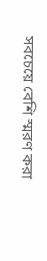সবচেয়ে বেশি স্মরণ করা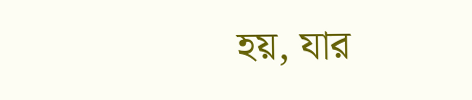হয়, যার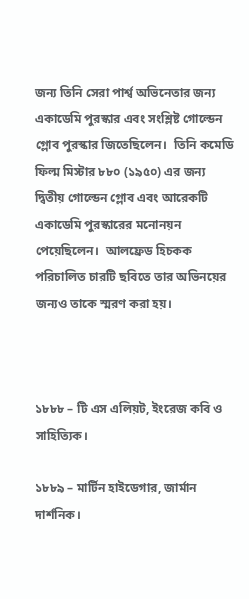জন্য তিনি সেরা পার্শ্ব অভিনেতার জন্য একাডেমি পুরস্কার এবং সংশ্লিষ্ট গোল্ডেন গ্লোব পুরস্কার জিতেছিলেন।  তিনি কমেডি ফিল্ম মিস্টার ৮৮০ (১৯৫০) এর জন্য দ্বিতীয় গোল্ডেন গ্লোব এবং আরেকটি একাডেমি পুরস্কারের মনোনয়ন পেয়েছিলেন।  আলফ্রেড হিচকক পরিচালিত চারটি ছবিতে তার অভিনয়ের জন্যও তাকে স্মরণ করা হয়।



১৮৮৮ – টি এস এলিয়ট, ইংরেজ কবি ও সাহিত্যিক।

১৮৮৯ – মার্টিন হাইডেগার, জার্মান দার্শনিক।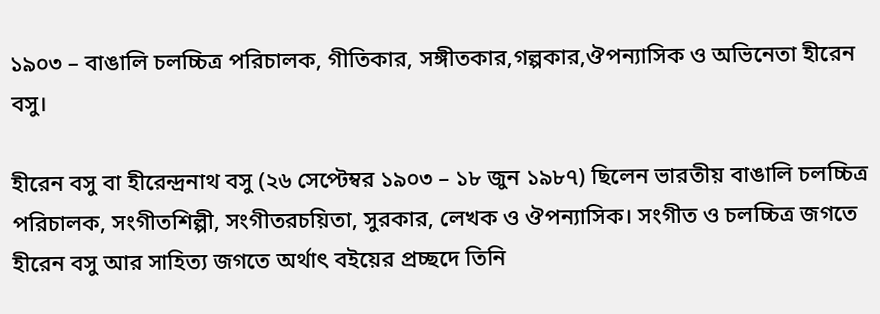১৯০৩ – বাঙালি চলচ্চিত্র পরিচালক, গীতিকার, সঙ্গীতকার,গল্পকার,ঔপন্যাসিক ও অভিনেতা হীরেন বসু।

হীরেন বসু বা হীরেন্দ্রনাথ বসু (২৬ সেপ্টেম্বর ১৯০৩ – ১৮ জুন ১৯৮৭) ছিলেন ভারতীয় বাঙালি চলচ্চিত্র পরিচালক, সংগীতশিল্পী, সংগীতরচয়িতা, সুরকার, লেখক ও ঔপন্যাসিক। সংগীত ও চলচ্চিত্র জগতে হীরেন বসু আর সাহিত্য জগতে অর্থাৎ বইয়ের প্রচ্ছদে তিনি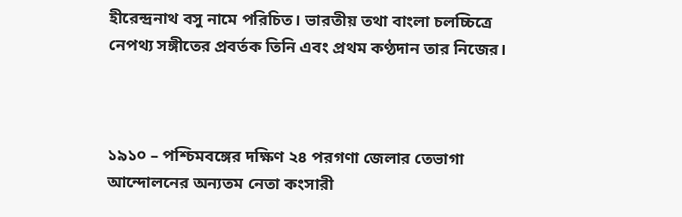হীরেন্দ্রনাথ বসু নামে পরিচিত। ভারতীয় তথা বাংলা চলচ্চিত্রে নেপথ্য সঙ্গীতের প্রবর্তক তিনি এবং প্রথম কণ্ঠদান তার নিজের।



১৯১০ – পশ্চিমবঙ্গের দক্ষিণ ২৪ পরগণা জেলার তেভাগা আন্দোলনের অন্যতম নেতা কংসারী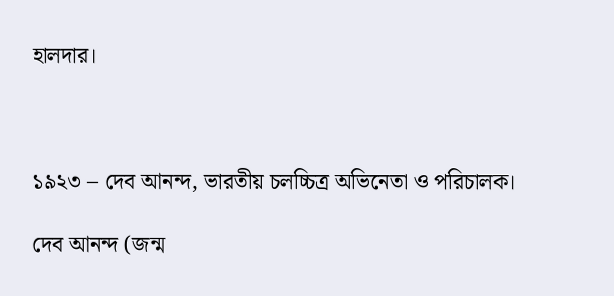হালদার।



১৯২৩ – দেব আনন্দ, ভারতীয় চলচ্চিত্র অভিনেতা ও পরিচালক।

দেব আনন্দ (জন্ম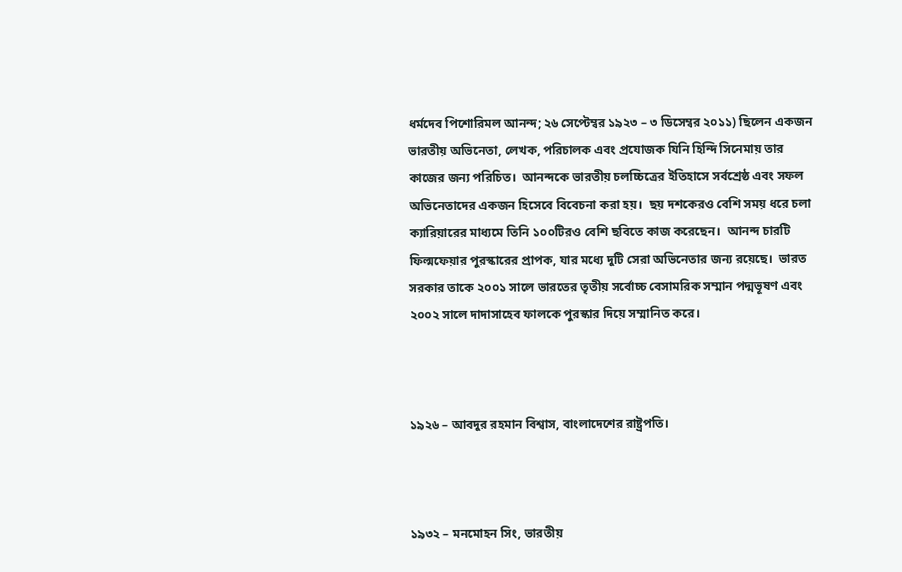ধর্মদেব পিশোরিমল আনন্দ; ২৬ সেপ্টেম্বর ১৯২৩ – ৩ ডিসেম্বর ২০১১) ছিলেন একজন ভারতীয় অভিনেতা, লেখক, পরিচালক এবং প্রযোজক যিনি হিন্দি সিনেমায় তার কাজের জন্য পরিচিত।  আনন্দকে ভারতীয় চলচ্চিত্রের ইতিহাসে সর্বশ্রেষ্ঠ এবং সফল অভিনেতাদের একজন হিসেবে বিবেচনা করা হয়।  ছয় দশকেরও বেশি সময় ধরে চলা ক্যারিয়ারের মাধ্যমে তিনি ১০০টিরও বেশি ছবিতে কাজ করেছেন।  আনন্দ চারটি ফিল্মফেয়ার পুরস্কারের প্রাপক, যার মধ্যে দুটি সেরা অভিনেতার জন্য রয়েছে।  ভারত সরকার তাকে ২০০১ সালে ভারতের তৃতীয় সর্বোচ্চ বেসামরিক সম্মান পদ্মভূষণ এবং ২০০২ সালে দাদাসাহেব ফালকে পুরস্কার দিয়ে সম্মানিত করে।



১৯২৬ – আবদুর রহমান বিশ্বাস, বাংলাদেশের রাষ্ট্রপতি।



১৯৩২ – মনমোহন সিং, ভারতীয়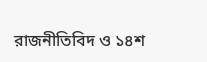রাজনীতিবিদ ও ১৪শ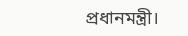প্রধানমন্ত্রী।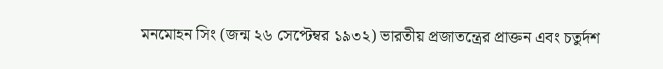মনমোহন সিং (জন্ম ২৬ সেপ্টেম্বর ১৯৩২) ভারতীয় প্রজাতন্ত্রের প্রাক্তন এবং চতুর্দশ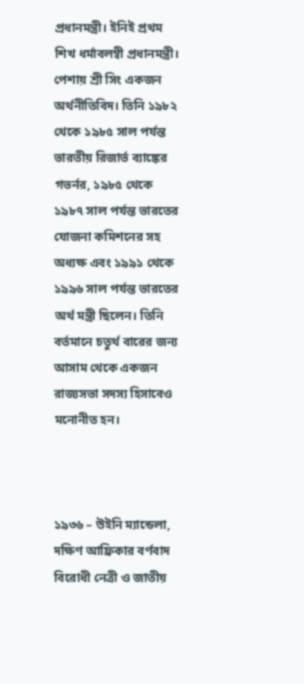প্রধানমন্ত্রী। ইনিই প্রথম শিখ ধর্মাবলম্বী প্রধানমন্ত্রী। পেশায় শ্রী সিং একজন অর্থনীতিবিদ। তিনি ১৯৮২ থেকে ১৯৮৫ সাল পর্যন্ত ভারতীয় রিজার্ভ ব্যাঙ্কের গভর্নর, ১৯৮৫ থেকে ১৯৮৭ সাল পর্যন্ত ভারতের যোজনা কমিশনের সহ অধ্যক্ষ এবং ১৯৯১ থেকে ১৯৯৬ সাল পর্যন্ত ভারতের অর্থ মন্ত্রী ছিলেন। তিনি বর্তমানে চতুর্থ বারের জন্য আসাম থেকে একজন রাজ্যসভা সদস্য হিসাবেও মনোনীত হন।



১৯৩৬ – উইনি ম্যান্ডেলা, দক্ষিণ আফ্রিকার বর্ণবাদ বিরোধী নেত্রী ও জাতীয়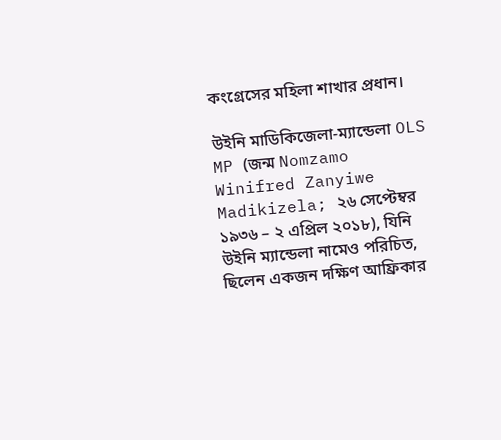কংগ্রেসের মহিলা শাখার প্রধান।

উইনি মাডিকিজেলা-ম্যান্ডেলা OLS MP (জন্ম Nomzamo Winifred Zanyiwe Madikizela; ২৬ সেপ্টেম্বর ১৯৩৬ – ২ এপ্রিল ২০১৮), যিনি উইনি ম্যান্ডেলা নামেও পরিচিত, ছিলেন একজন দক্ষিণ আফ্রিকার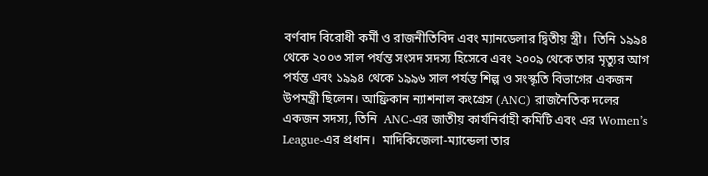বর্ণবাদ বিরোধী কর্মী ও রাজনীতিবিদ এবং ম্যানডেলার দ্বিতীয় স্ত্রী।  তিনি ১৯৯৪ থেকে ২০০৩ সাল পর্যন্ত সংসদ সদস্য হিসেবে এবং ২০০৯ থেকে তার মৃত্যুর আগ পর্যন্ত এবং ১৯৯৪ থেকে ১৯৯৬ সাল পর্যন্ত শিল্প ও সংস্কৃতি বিভাগের একজন উপমন্ত্রী ছিলেন। আফ্রিকান ন্যাশনাল কংগ্রেস (ANC) রাজনৈতিক দলের একজন সদস্য, তিনি  ANC-এর জাতীয় কার্যনির্বাহী কমিটি এবং এর Women’s League-এর প্রধান।  মাদিকিজেলা-ম্যান্ডেলা তার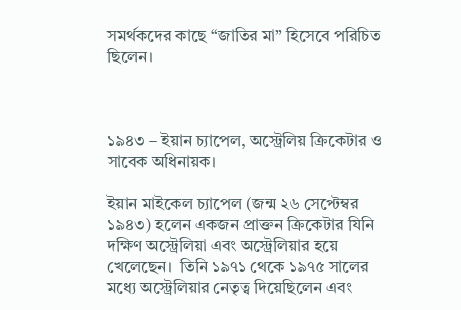সমর্থকদের কাছে “জাতির মা” হিসেবে পরিচিত ছিলেন।



১৯৪৩ – ইয়ান চ্যাপেল, অস্ট্রেলিয় ক্রিকেটার ও সাবেক অধিনায়ক।

ইয়ান মাইকেল চ্যাপেল (জন্ম ২৬ সেপ্টেম্বর ১৯৪৩) হলেন একজন প্রাক্তন ক্রিকেটার যিনি দক্ষিণ অস্ট্রেলিয়া এবং অস্ট্রেলিয়ার হয়ে খেলেছেন।  তিনি ১৯৭১ থেকে ১৯৭৫ সালের মধ্যে অস্ট্রেলিয়ার নেতৃত্ব দিয়েছিলেন এবং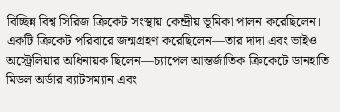বিচ্ছিন্ন বিশ্ব সিরিজ ক্রিকেট সংস্থায় কেন্দ্রীয় ভূমিকা পালন করেছিলেন।  একটি ক্রিকেট পরিবারে জন্মগ্রহণ করেছিলেন—তার দাদা এবং ভাইও অস্ট্রেলিয়ার অধিনায়ক ছিলেন—চ্যাপেল আন্তর্জাতিক ক্রিকেটে ডানহাতি মিডল অর্ডার ব্যাটসম্যান এবং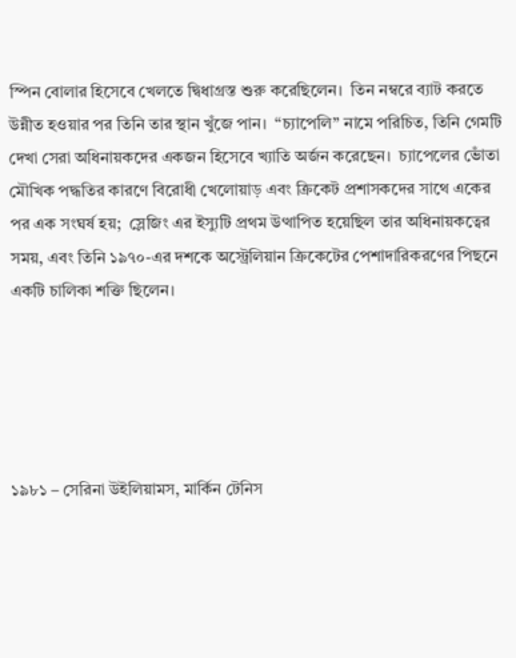স্পিন বোলার হিসেবে খেলতে দ্বিধাগ্রস্ত শুরু করেছিলেন।  তিন নম্বরে ব্যাট করতে উন্নীত হওয়ার পর তিনি তার স্থান খুঁজে পান।  “চ্যাপেলি” নামে পরিচিত, তিনি গেমটি দেখা সেরা অধিনায়কদের একজন হিসেবে খ্যাতি অর্জন করেছেন।  চ্যাপেলের ভোঁতা মৌখিক পদ্ধতির কারণে বিরোধী খেলোয়াড় এবং ক্রিকেট প্রশাসকদের সাথে একের পর এক সংঘর্ষ হয়;  স্লেজিং এর ইস্যুটি প্রথম উত্থাপিত হয়েছিল তার অধিনায়কত্বের সময়, এবং তিনি ১৯৭০-এর দশকে অস্ট্রেলিয়ান ক্রিকেটের পেশাদারিকরণের পিছনে একটি চালিকা শক্তি ছিলেন।





১৯৮১ – সেরিনা উইলিয়ামস, মার্কিন টেনিস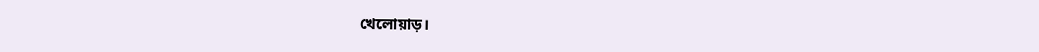খেলোয়াড়।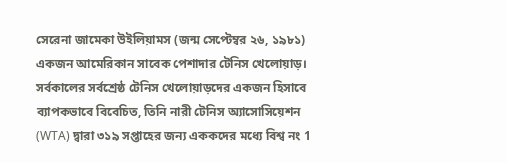সেরেনা জামেকা উইলিয়ামস (জন্ম সেপ্টেম্বর ২৬, ১৯৮১) একজন আমেরিকান সাবেক পেশাদার টেনিস খেলোয়াড়।  সর্বকালের সর্বশ্রেষ্ঠ টেনিস খেলোয়াড়দের একজন হিসাবে ব্যাপকভাবে বিবেচিত, তিনি নারী টেনিস অ্যাসোসিয়েশন (WTA) দ্বারা ৩১৯ সপ্তাহের জন্য এককদের মধ্যে বিশ্ব নং 1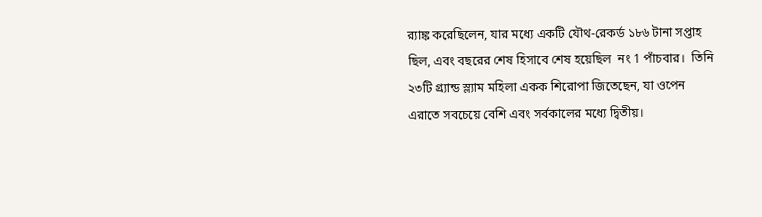র‌্যাঙ্ক করেছিলেন, যার মধ্যে একটি যৌথ-রেকর্ড ১৮৬ টানা সপ্তাহ ছিল, এবং বছরের শেষ হিসাবে শেষ হয়েছিল  নং 1 পাঁচবার।  তিনি ২৩টি গ্র্যান্ড স্ল্যাম মহিলা একক শিরোপা জিতেছেন, যা ওপেন এরাতে সবচেয়ে বেশি এবং সর্বকালের মধ্যে দ্বিতীয়।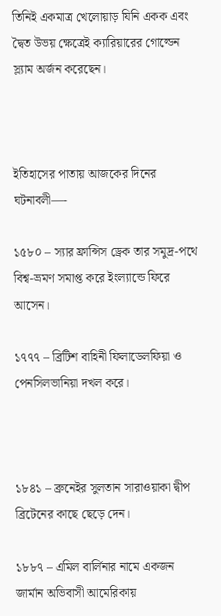তিনিই একমাত্র খেলোয়াড় যিনি একক এবং দ্বৈত উভয় ক্ষেত্রেই ক্যারিয়ারের গোল্ডেন স্ল্যাম অর্জন করেছেন।



ইতিহাসের পাতায় আজকের দিনের ঘটনাবলী—-

১৫৮০ – স্যার ফ্রান্সিস ড্রেক তার সমুদ্র-পথে বিশ্ব-ভ্রমণ সমাপ্ত করে ইংল্যান্ডে ফিরে আসেন।

১৭৭৭ – ব্রিটিশ বাহিনী ফিলাডেলফিয়া ও পেনসিলভানিয়া দখল করে।



১৮৪১ – ব্রুনেইর সুলতান সারাওয়াকা দ্বীপ ব্রিটেনের কাছে ছেড়ে দেন।

১৮৮৭ – এমিল বার্লিনার নামে একজন জার্মান অভিবাসী আমেরিকায়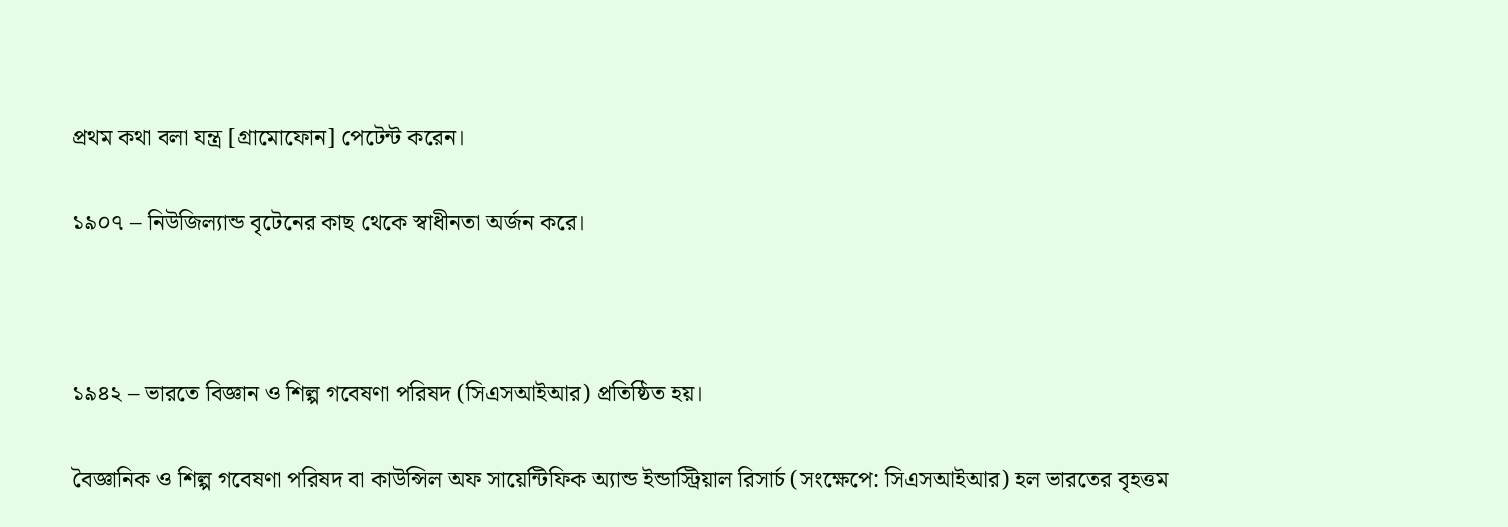প্রথম কথা বলা যন্ত্র [গ্রামোফোন] পেটেন্ট করেন।

১৯০৭ – নিউজিল্যান্ড বৃটেনের কাছ থেকে স্বাধীনতা অর্জন করে।



১৯৪২ – ভারতে বিজ্ঞান ও শিল্প গবেষণা পরিষদ (সিএসআইআর) প্রতিষ্ঠিত হয়।

বৈজ্ঞানিক ও শিল্প গবেষণা পরিষদ বা কাউন্সিল অফ সায়েন্টিফিক অ্যান্ড ইন্ডাস্ট্রিয়াল রিসার্চ (সংক্ষেপে: সিএসআইআর) হল ভারতের বৃহত্তম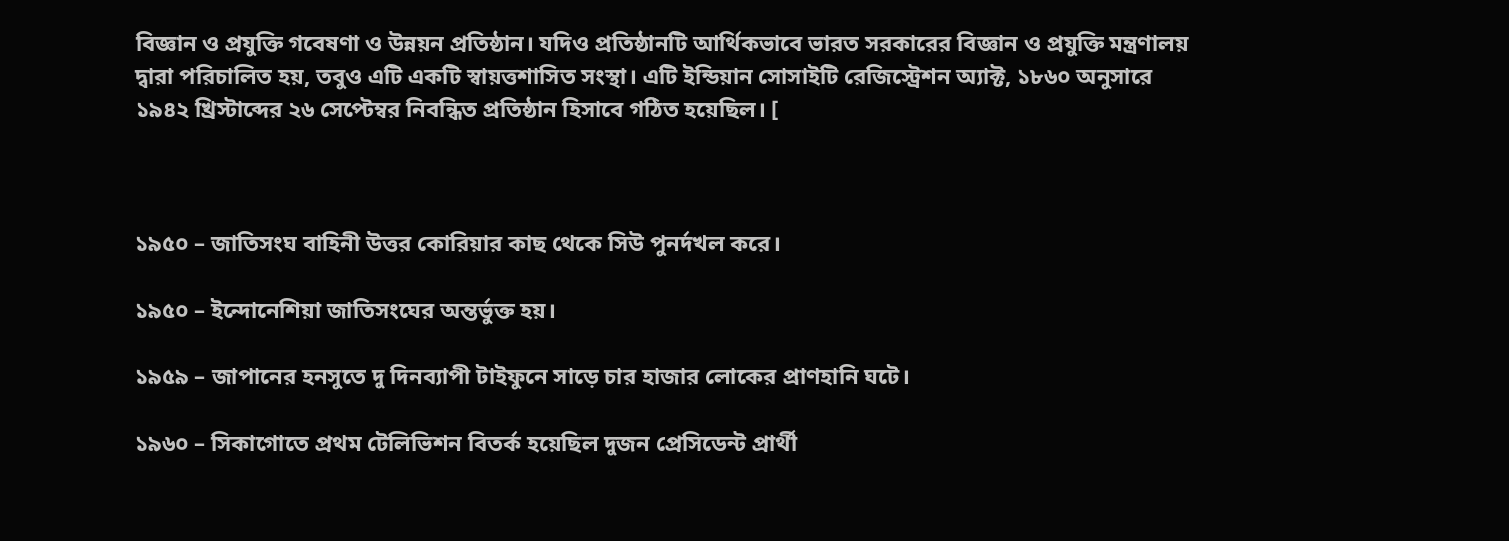বিজ্ঞান ও প্রযুক্তি গবেষণা ও উন্নয়ন প্রতিষ্ঠান। যদিও প্রতিষ্ঠানটি আর্থিকভাবে ভারত সরকারের বিজ্ঞান ও প্রযুক্তি মন্ত্রণালয় দ্বারা পরিচালিত হয়, তবুও এটি একটি স্বায়ত্তশাসিত সংস্থা। এটি ইন্ডিয়ান সোসাইটি রেজিস্ট্রেশন অ্যাক্ট, ১৮৬০ অনুসারে ১৯৪২ খ্রিস্টাব্দের ২৬ সেপ্টেম্বর নিবন্ধিত প্রতিষ্ঠান হিসাবে গঠিত হয়েছিল। [



১৯৫০ – জাতিসংঘ বাহিনী উত্তর কোরিয়ার কাছ থেকে সিউ পুনর্দখল করে।

১৯৫০ – ইন্দোনেশিয়া জাতিসংঘের অন্তর্ভুক্ত হয়।

১৯৫৯ – জাপানের হনসুতে দু দিনব্যাপী টাইফুনে সাড়ে চার হাজার লোকের প্রাণহানি ঘটে।

১৯৬০ – সিকাগোতে প্রথম টেলিভিশন বিতর্ক হয়েছিল দুজন প্রেসিডেন্ট প্রার্থী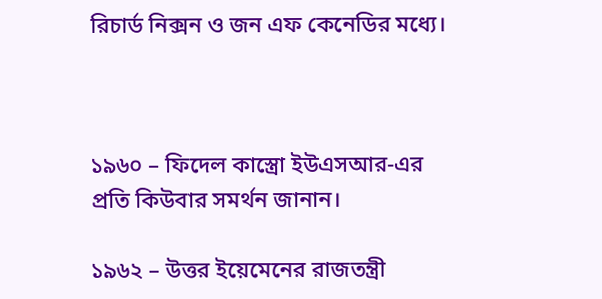রিচার্ড নিক্সন ও জন এফ কেনেডির মধ্যে।



১৯৬০ – ফিদেল কাস্ত্রো ইউএসআর-এর প্রতি কিউবার সমর্থন জানান।

১৯৬২ – উত্তর ইয়েমেনের রাজতন্ত্রী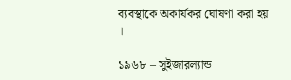ব্যবস্থাকে অকার্যকর ঘোষণা করা হয় ।

১৯৬৮ – সুইজারল্যান্ড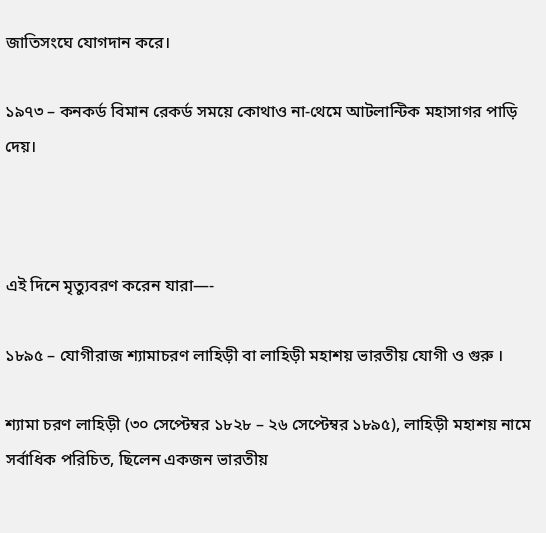জাতিসংঘে যোগদান করে।

১৯৭৩ – কনকর্ড বিমান রেকর্ড সময়ে কোথাও না-থেমে আটলান্টিক মহাসাগর পাড়ি দেয়।



এই দিনে মৃত্যুবরণ করেন যারা—-

১৮৯৫ – যোগীরাজ শ্যামাচরণ লাহিড়ী বা লাহিড়ী মহাশয় ভারতীয় যোগী ও গুরু ।

শ্যামা চরণ লাহিড়ী (৩০ সেপ্টেম্বর ১৮২৮ – ২৬ সেপ্টেম্বর ১৮৯৫), লাহিড়ী মহাশয় নামে সর্বাধিক পরিচিত, ছিলেন একজন ভারতীয়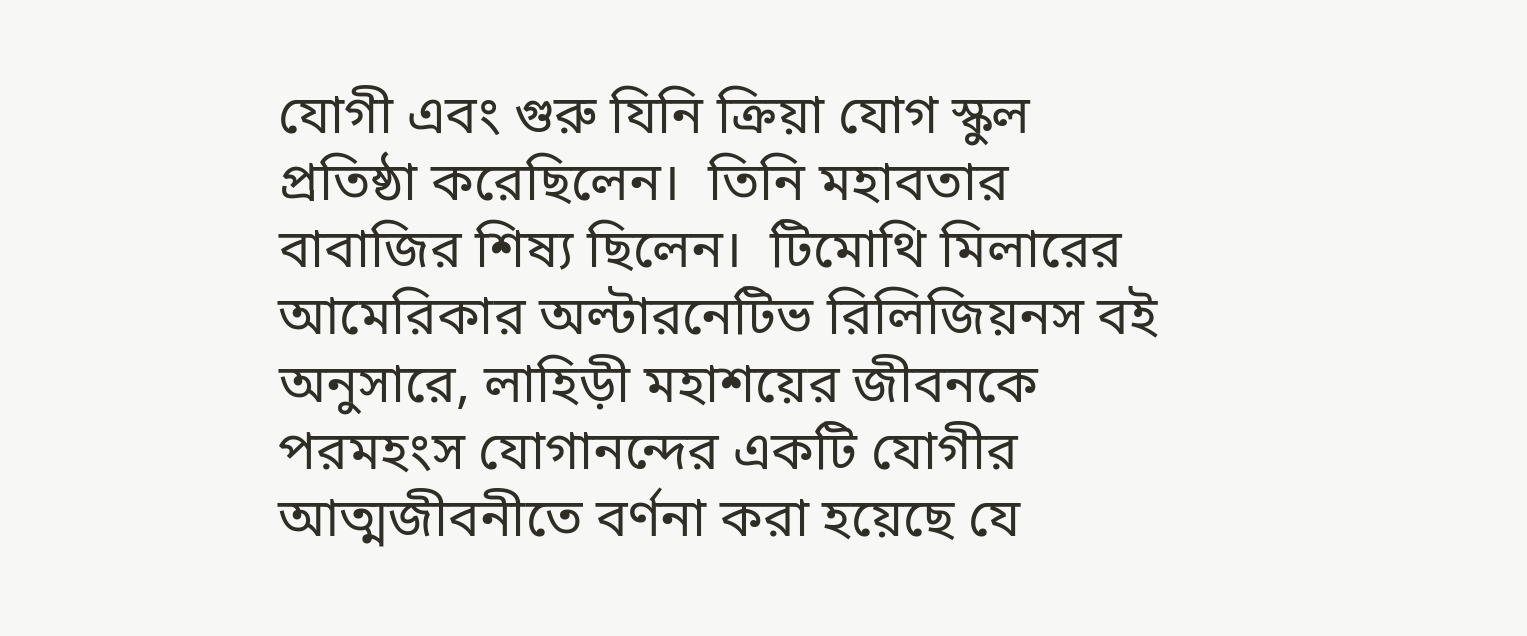যোগী এবং গুরু যিনি ক্রিয়া যোগ স্কুল প্রতিষ্ঠা করেছিলেন।  তিনি মহাবতার বাবাজির শিষ্য ছিলেন।  টিমোথি মিলারের আমেরিকার অল্টারনেটিভ রিলিজিয়নস বই অনুসারে, লাহিড়ী মহাশয়ের জীবনকে পরমহংস যোগানন্দের একটি যোগীর আত্মজীবনীতে বর্ণনা করা হয়েছে যে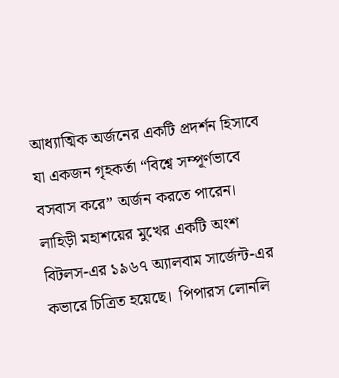আধ্যাত্মিক অর্জনের একটি প্রদর্শন হিসাবে যা একজন গৃহকর্তা “বিশ্বে সম্পূর্ণভাবে বসবাস করে” অর্জন করতে পারেন।  লাহিড়ী মহাশয়ের মুখের একটি অংশ বিটলস-এর ১৯৬৭ অ্যালবাম সার্জেন্ট-এর কভারে চিত্রিত হয়েছে।  পিপারস লোনলি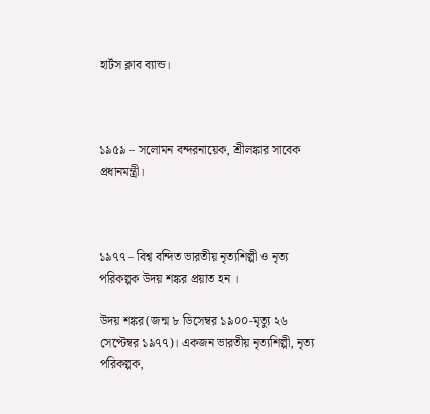হার্টস ক্লাব ব্যান্ড।



১৯৫৯ – সলোমন বন্দরনায়েক, শ্রীলঙ্কার সাবেক প্রধানমন্ত্রী।



১৯৭৭ – বিশ্ব বন্দিত ভারতীয় নৃত্যশিল্পী ও নৃত্য পরিকল্পক উদয় শঙ্কর প্রয়াত হন ।

উদয় শঙ্কর(জন্ম ৮ ডিসেম্বর ১৯০০-মৃত্যু ২৬ সেপ্টেম্বর ১৯৭৭)। একজন ভারতীয় নৃত্যশিল্পী, নৃত্য পরিকল্পক,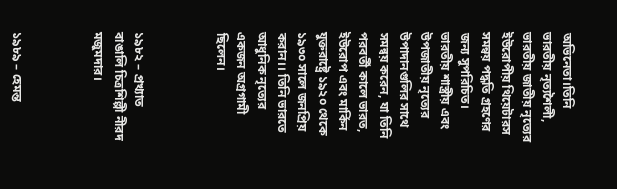অভিনেতা।তিনি ভারতীয় নৃত্যশৈলী, ভারতীয় জাতীয় নৃত্যের ইউরোপীয় থিয়েটারস সমন্বয় পদ্ধতি গ্রহণের জন্য সুপরিচিত। ভারতীয় শাস্ত্রীয় এবং উপজাতীয় নৃত্যের উপাদানগুলির সাথে সমন্বয় করেন, যা তিনি পরবর্তী কালে ভারত, ইউরোপ এবং মার্কিন যুক্তরাষ্ট্রে ১৯২০ থেকে ১৯৩০ সালে জনপ্রিয় করান।। তিনি ভারতে আধুনিক নৃত্যের একজন অগ্রগামী ছিলেন।



১৯৮২ – প্রখ্যাত বাঙালি চিত্রশিল্পী নীরদ মজুমদার।



১৯৮৯ – হেমন্ত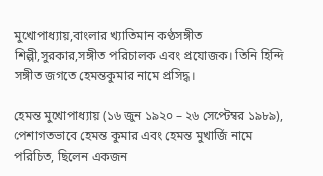মুখোপাধ্যায়,বাংলার খ্যাতিমান কণ্ঠসঙ্গীত শিল্পী,সুরকার,সঙ্গীত পরিচালক এবং প্রযোজক। তিনি হিন্দি সঙ্গীত জগতে হেমন্তকুমার নামে প্রসিদ্ধ।

হেমন্ত মুখোপাধ্যায় (১৬ জুন ১৯২০ – ২৬ সেপ্টেম্বর ১৯৮৯), পেশাগতভাবে হেমন্ত কুমার এবং হেমন্ত মুখার্জি নামে পরিচিত, ছিলেন একজন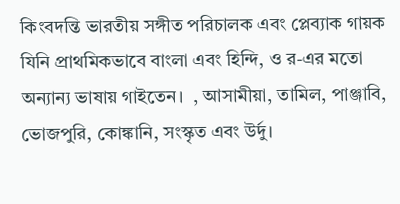কিংবদন্তি ভারতীয় সঙ্গীত পরিচালক এবং প্লেব্যাক গায়ক যিনি প্রাথমিকভাবে বাংলা এবং হিন্দি, ও র-এর মতো অন্যান্য ভাষায় গাইতেন।  , আসামীয়া, তামিল, পাঞ্জাবি, ভোজপুরি, কোঙ্কানি, সংস্কৃত এবং উর্দু।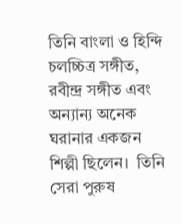তিনি বাংলা ও হিন্দি চলচ্চিত্র সঙ্গীত, রবীন্দ্র সঙ্গীত এবং অন্যান্য অনেক ঘরানার একজন শিল্পী ছিলেন।  তিনি সেরা পুরুষ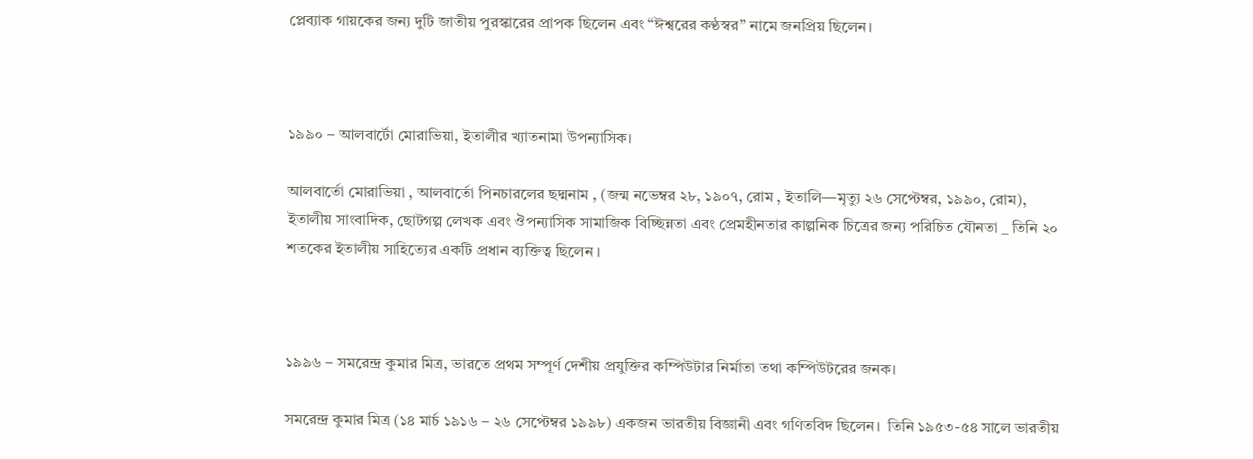প্লেব্যাক গায়কের জন্য দুটি জাতীয় পুরস্কারের প্রাপক ছিলেন এবং “ঈশ্বরের কণ্ঠস্বর” নামে জনপ্রিয় ছিলেন।



১৯৯০ – আলবার্টো মোরাভিয়া, ইতালীর খ্যাতনামা উপন্যাসিক।

আলবার্তো মোরাভিয়া , আলবার্তো পিনচারলের ছদ্মনাম , (জন্ম নভেম্বর ২৮, ১৯০৭, রোম , ইতালি—মৃত্যু ২৬ সেপ্টেম্বর, ১৯৯০, রোম), ইতালীয় সাংবাদিক, ছোটগল্প লেখক এবং ঔপন্যাসিক সামাজিক বিচ্ছিন্নতা এবং প্রেমহীনতার কাল্পনিক চিত্রের জন্য পরিচিত যৌনতা _ তিনি ২০ শতকের ইতালীয় সাহিত্যের একটি প্রধান ব্যক্তিত্ব ছিলেন ।



১৯৯৬ – সমরেন্দ্র কুমার মিত্র, ভারতে প্রথম সম্পূর্ণ দেশীয় প্রযুক্তির কম্পিউটার নির্মাতা তথা কম্পিউটরের জনক।

সমরেন্দ্র কুমার মিত্র (১৪ মার্চ ১৯১৬ – ২৬ সেপ্টেম্বর ১৯৯৮) একজন ভারতীয় বিজ্ঞানী এবং গণিতবিদ ছিলেন।  তিনি ১৯৫৩-৫৪ সালে ভারতীয়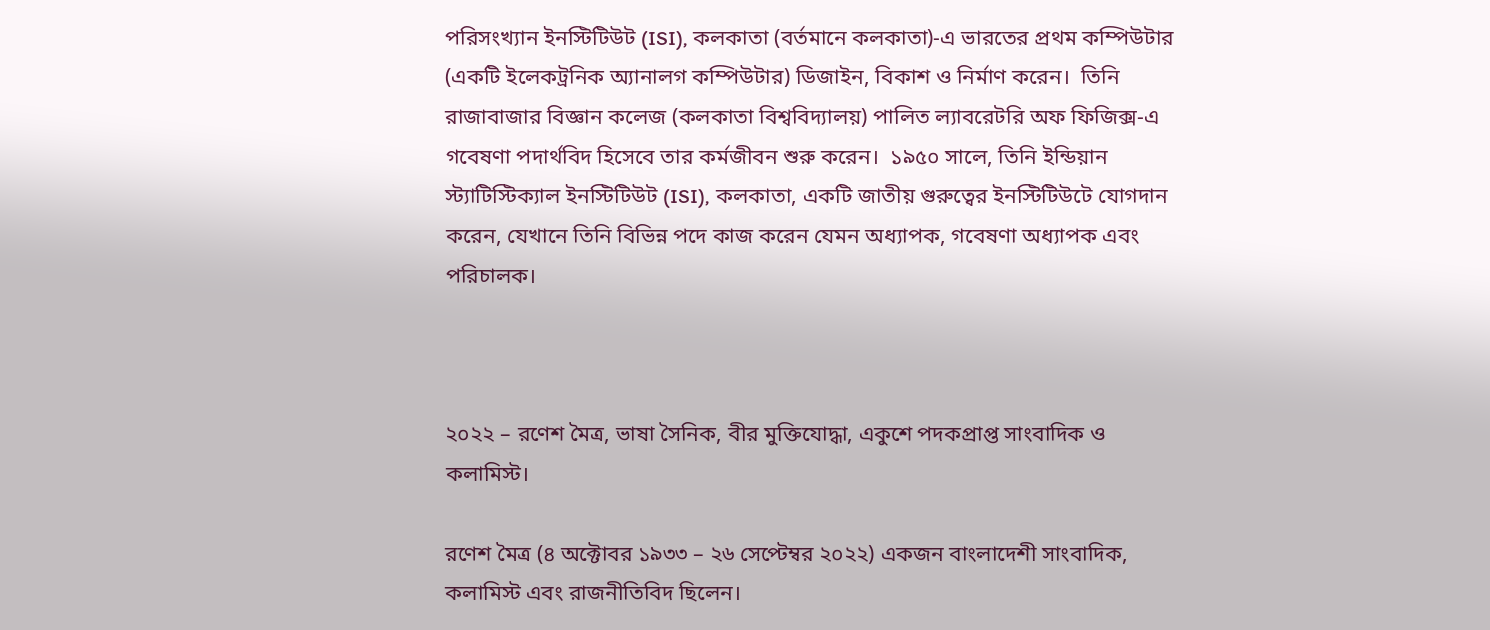পরিসংখ্যান ইনস্টিটিউট (ISI), কলকাতা (বর্তমানে কলকাতা)-এ ভারতের প্রথম কম্পিউটার (একটি ইলেকট্রনিক অ্যানালগ কম্পিউটার) ডিজাইন, বিকাশ ও নির্মাণ করেন।  তিনি রাজাবাজার বিজ্ঞান কলেজ (কলকাতা বিশ্ববিদ্যালয়) পালিত ল্যাবরেটরি অফ ফিজিক্স-এ গবেষণা পদার্থবিদ হিসেবে তার কর্মজীবন শুরু করেন।  ১৯৫০ সালে, তিনি ইন্ডিয়ান স্ট্যাটিস্টিক্যাল ইনস্টিটিউট (ISI), কলকাতা, একটি জাতীয় গুরুত্বের ইনস্টিটিউটে যোগদান করেন, যেখানে তিনি বিভিন্ন পদে কাজ করেন যেমন অধ্যাপক, গবেষণা অধ্যাপক এবং পরিচালক।



২০২২ – রণেশ মৈত্র, ভাষা সৈনিক, বীর মুক্তিযোদ্ধা, একুশে পদকপ্রাপ্ত সাংবাদিক ও কলামিস্ট।

রণেশ মৈত্র (৪ অক্টোবর ১৯৩৩ – ২৬ সেপ্টেম্বর ২০২২) একজন বাংলাদেশী সাংবাদিক, কলামিস্ট এবং রাজনীতিবিদ ছিলেন।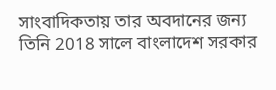সাংবাদিকতায় তার অবদানের জন্য তিনি 2018 সালে বাংলাদেশ সরকার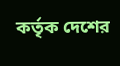কর্তৃক দেশের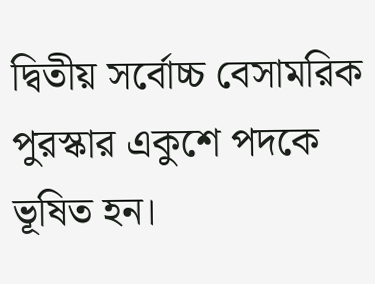দ্বিতীয় সর্বোচ্চ বেসামরিক পুরস্কার একুশে পদকে ভূষিত হন।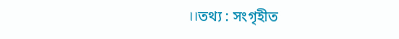।।তথ্য : সংগৃহীত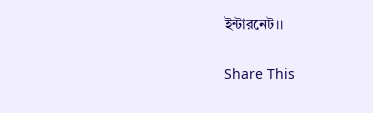ইন্টারনেট।।

Share This